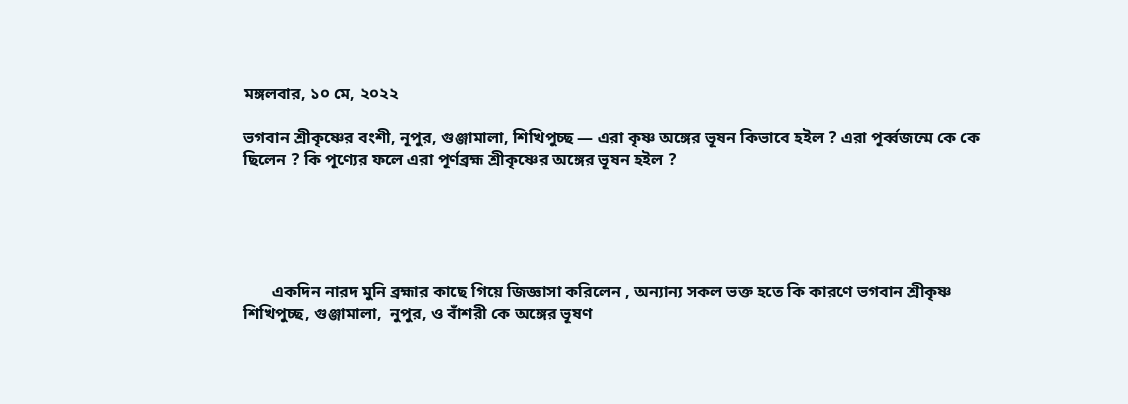মঙ্গলবার, ১০ মে, ২০২২

ভগবান শ্রীকৃষ্ণের বংশী, নূপুর, গুঞ্জামালা, শিখিপুচ্ছ — এরা কৃষ্ণ অঙ্গের ভূষন কিভাবে হইল ? এরা পূর্ব্বজন্মে কে কে ছিলেন ? কি পূণ্যের ফলে এরা পূর্ণব্রহ্ম শ্রীকৃষ্ণের অঙ্গের ভূষন হইল ?





       একদিন নারদ মুনি ব্রহ্মার কাছে গিয়ে জিজ্ঞাসা করিলেন , অন্যান্য সকল ভক্ত হতে কি কারণে ভগবান শ্রীকৃষ্ণ শিখিপুচ্ছ, গুঞ্জামালা,  নুপুর, ও বাঁশরী কে অঙ্গের ভূষণ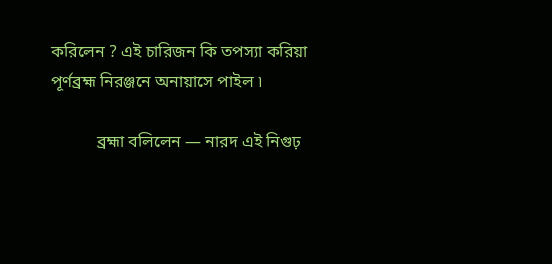করিলেন ? এই চারিজন কি তপস্যা করিয়া পূর্ণব্রহ্ম নিরঞ্জনে অনায়াসে পাইল ৷

           ব্রহ্মা বলিলেন — নারদ এই নিগুঢ়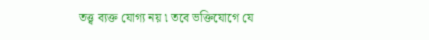তত্ত্ব ব্যক্ত যোগ্য নয় ৷ তবে ভক্তিযোগে যে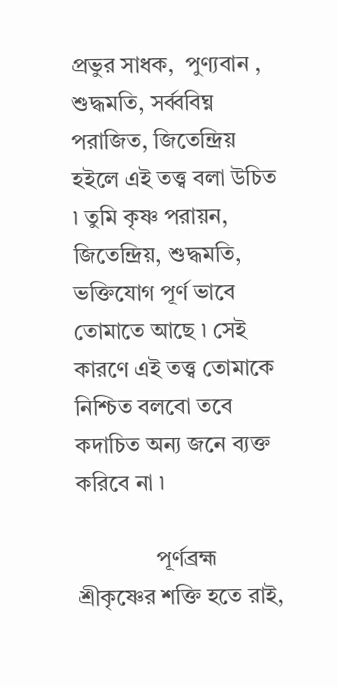প্রভুর সাধক,  পুণ্যবান , শুদ্ধমতি, সর্ব্ববিঘ্ন পরাজিত, জিতেন্দ্রিয় হইলে এই তত্ত্ব বলা উচিত ৷ তুমি কৃষ্ণ পরায়ন,  জিতেন্দ্রিয়, শুদ্ধমতি,  ভক্তিযোগ পূর্ণ ভাবে তোমাতে আছে ৷ সেই কারণে এই তত্ত্ব তোমাকে নিশ্চিত বলবো তবে কদাচিত অন্য জনে ব্যক্ত করিবে না ৷

              পূর্ণব্রহ্ম শ্রীকৃষ্ণের শক্তি হতে রাই,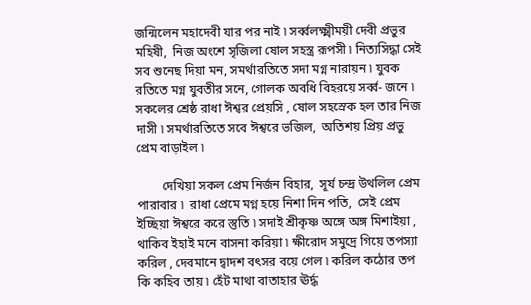জন্মিলেন মহাদেবী যার পর নাই ৷ সর্ব্বলক্ষ্মীময়ী দেবী প্রভুর মহিষী,  নিজ অংশে সৃজিলা ষোল সহস্ত্র রূপসী ৷ নিত্যসিদ্ধা সেই সব শুনেছ দিয়া মন, সমর্থারতিতে সদা মগ্ন নারায়ন ৷ যুবক রতিতে মগ্ন যুবতীর সনে, গোলক অবধি বিহরয়ে সর্ব্ব- জনে ৷ সকলের শ্রেষ্ঠ রাধা ঈশ্বর প্রেয়সি , ষোল সহস্রেক হল তার নিজ দাসী ৷ সমর্থারতিতে সবে ঈশ্বরে ভজিল,  অতিশয় প্রিয় প্রভু প্রেম বাড়াইল ৷

        দেখিয়া সকল প্রেম নির্জন বিহার,  সূর্য চন্দ্র উথলিল প্রেম পারাবার ৷  রাধা প্রেমে মগ্ন হয়ে নিশা দিন পতি,  সেই প্রেম ইচ্ছিয়া ঈশ্বরে করে স্তুতি ৷ সদাই শ্রীকৃষ্ণ অঙ্গে অঙ্গ মিশাইয়া , থাকিব ইহাই মনে বাসনা করিয়া ৷ ক্ষীরোদ সমুদ্রে গিয়ে তপস্যা করিল , দেবমানে দ্বাদশ বৎসর বয়ে গেল ৷ করিল কঠোর তপ কি কহিব তায় ৷ হেঁট মাথা বাতাহার ঊর্দ্ধ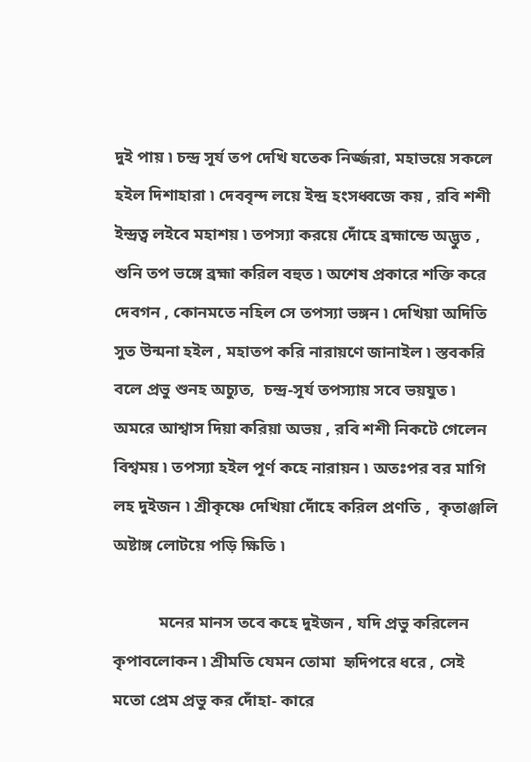দুই পায় ৷ চন্দ্র সূর্য তপ দেখি যতেক নির্জ্জরা, মহাভয়ে সকলে হইল দিশাহারা ৷ দেববৃন্দ লয়ে ইন্দ্র হংসধ্বজে কয় , রবি শশী ইন্দ্রত্ব লইবে মহাশয় ৷ তপস্যা করয়ে দোঁহে ব্রহ্মান্ডে অদ্ভুত , শুনি তপ ভঙ্গে ব্রহ্মা করিল বহুত ৷ অশেষ প্রকারে শক্তি করে দেবগন , কোনমতে নহিল সে তপস্যা ভঙ্গন ৷ দেখিয়া অদিতি সুত উন্মনা হইল , মহাতপ করি নারায়ণে জানাইল ৷ স্তবকরি বলে প্রভু শুনহ অচ্যুত,  চন্দ্র-সূর্য তপস্যায় সবে ভয়যুত ৷ অমরে আশ্বাস দিয়া করিয়া অভয় , রবি শশী নিকটে গেলেন বিশ্বময় ৷ তপস্যা হইল পূর্ণ কহে নারায়ন ৷ অতঃপর বর মাগি লহ দুইজন ৷ শ্রীকৃষ্ণে দেখিয়া দোঁহে করিল প্রণতি ,  কৃতাঞ্জলি অষ্টাঙ্গ লোটয়ে পড়ি ক্ষিতি ৷

           মনের মানস তবে কহে দুইজন , যদি প্রভু করিলেন কৃপাবলোকন ৷ শ্রীমতি যেমন তোমা  হৃদিপরে ধরে , সেই মতো প্রেম প্রভু কর দোঁহা- কারে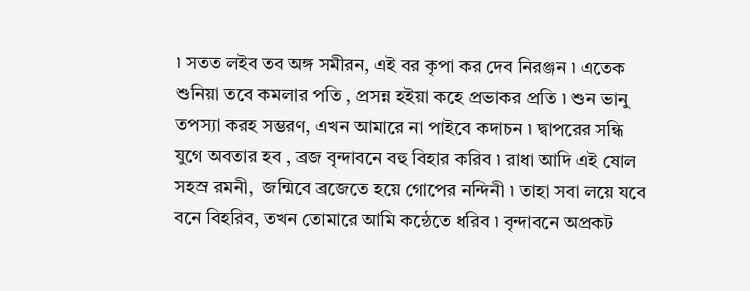৷ সতত লইব তব অঙ্গ সমীরন, এই বর কৃপা কর দেব নিরঞ্জন ৷ এতেক শুনিয়া তবে কমলার পতি , প্রসন্ন হইয়া কহে প্রভাকর প্রতি ৷ শুন ভানু তপস্যা করহ সম্ভরণ, এখন আমারে না পাইবে কদাচন ৷ দ্বাপরের সন্ধি যুগে অবতার হব , ব্রজ বৃন্দাবনে বহু বিহার করিব ৷ রাধা আদি এই ষোল সহস্র রমনী,  জন্মিবে ব্রজেতে হয়ে গোপের নন্দিনী ৷ তাহা সবা লয়ে যবে বনে বিহরিব, তখন তোমারে আমি কন্ঠেতে ধরিব ৷ বৃন্দাবনে অপ্রকট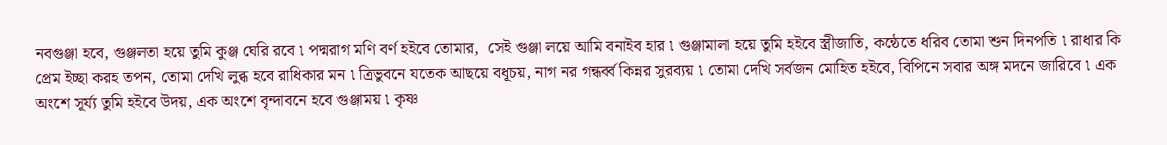নবগুঞ্জা হবে, গুঞ্জলতা হয়ে তুমি কুঞ্জ ঘেরি রবে ৷ পদ্মরাগ মণি বর্ণ হইবে তোমার,  সেই গুঞ্জা লয়ে আমি বনাইব হার ৷ গুঞ্জামালা হয়ে তুমি হইবে স্ত্রীজাতি, কন্ঠেতে ধরিব তোমা শুন দিনপতি ৷ রাধার কি প্রেম ইচ্ছা করহ তপন, তোমা দেখি লুব্ধ হবে রাধিকার মন ৷ ত্রিভুবনে যতেক আছয়ে বধূচয়, নাগ নর গন্ধর্ব্ব কিন্নর সুরব্যয় ৷ তোমা দেখি সর্বজন মোহিত হইবে, বিপিনে সবার অঙ্গ মদনে জারিবে ৷ এক অংশে সূর্য্য তুমি হইবে উদয়, এক অংশে বৃন্দাবনে হবে গুঞ্জাময় ৷ কৃষ্ণ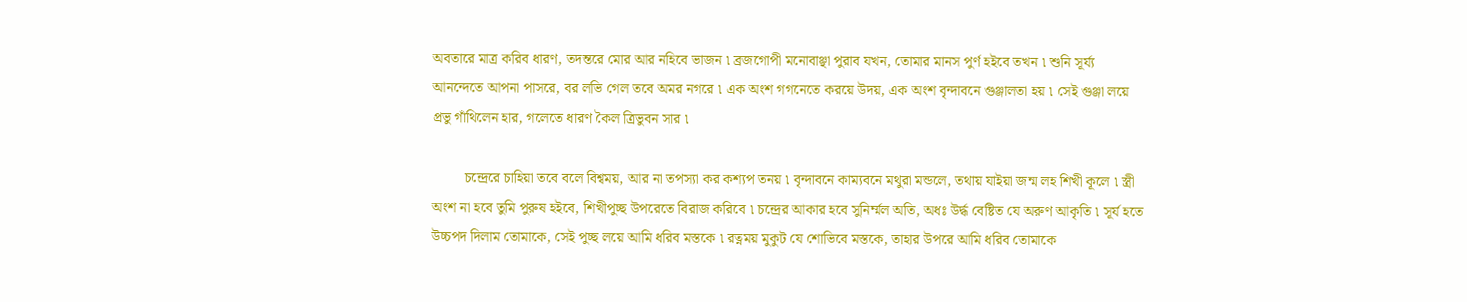অবতারে মাত্র করিব ধারণ, তদন্তরে মোর আর নহিবে ভাজন ৷ ব্রজগোপী মনোবাঞ্ছা পুরাব যখন, তোমার মানস পুর্ণ হইবে তখন ৷ শুনি সূর্য্য আনন্দেতে আপনা পাসরে, বর লভি গেল তবে অমর নগরে ৷ এক অংশ গগনেতে করয়ে উদয়, এক অংশ বৃন্দাবনে গুঞ্জালতা হয় ৷ সেই গুঞ্জা লয়ে প্রভু গাঁথিলেন হার, গলেতে ধারণ কৈল ত্রিভুবন সার ৷

         চন্দ্রেরে চাহিয়া তবে বলে বিশ্বময়, আর না তপস্যা কর কশ্যপ তনয় ৷ বৃন্দাবনে কাম্যবনে মথুরা মন্ডলে, তথায় যাইয়া জন্ম লহ শিখী কূলে ৷ স্ত্রী অংশ না হবে তুমি পুরুষ হইবে, শিখীপুচ্ছ উপরেতে বিরাজ করিবে ৷ চন্দ্রের আকার হবে সুনির্ম্মল অতি, অধঃ উর্দ্ধ বেষ্টিত যে অরুণ আকৃতি ৷ সূর্য হতে উচ্চপদ দিলাম তোমাকে, সেই পুচ্ছ লয়ে আমি ধরিব মস্তকে ৷ রত্নময় মুকুট যে শোভিবে মস্তকে, তাহার উপরে আমি ধরিব তোমাকে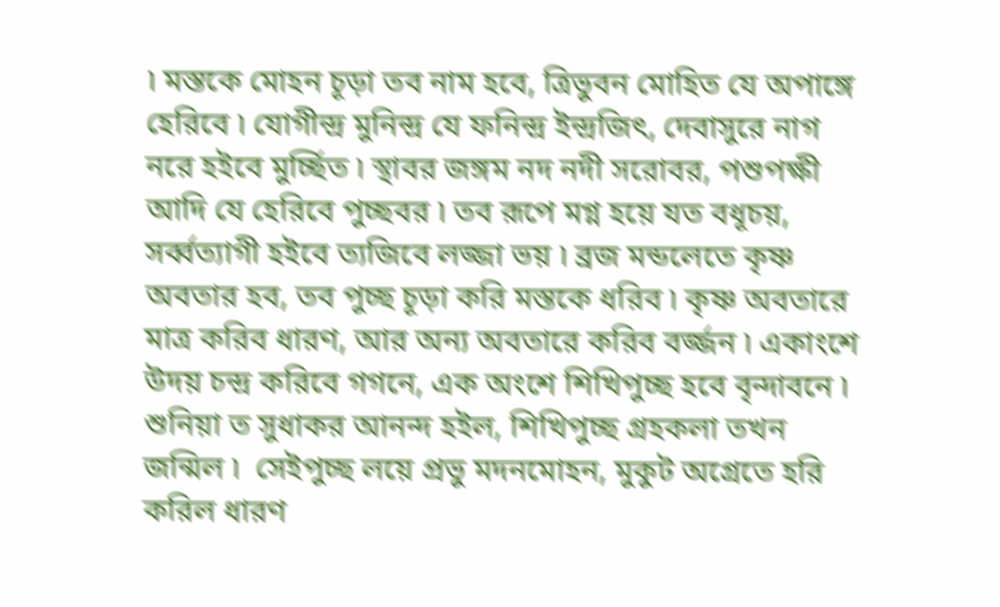৷ মস্তকে মোহন চূড়া তব নাম হবে, ত্রিভুবন মোহিত যে অপাঙ্গে হেরিবে ৷ যোগীন্দ্র মুনিন্দ্র যে ফনিন্দ্র ইন্দ্রজিৎ, দেবাসুরে নাগ নরে হইবে মুর্চ্ছিত ৷ স্থাবর জঙ্গম নদ নদী সরোবর, পশুপক্ষী আদি যে হেরিবে পুচ্ছবর ৷ তব রূপে মগ্ন হয়ে যত বধূচয়, সর্ব্বত্যাগী হইবে ত্যজিবে লজ্জা ভয় ৷ ব্রজ মন্ডলেতে কৃষ্ণ অবতার হব, তব পুচ্ছ চূড়া করি মস্তকে ধরিব ৷ কৃষ্ণ অবতারে মাত্র করিব ধারণ, আর অন্য অবতারে করিব বর্জ্জন ৷ একাংশে উদয় চন্দ্র করিবে গগনে, এক অংশে শিখিপুচ্ছ হবে বৃন্দাবনে ৷ শুনিয়া ত সুধাকর আনন্দ হইল, শিখিপুচ্ছ গ্রহকলা তখন জন্মিল ৷  সেইপুচ্ছ লয়ে প্রভু মদনমোহন, মুকুট অগ্রেতে হরি করিল ধারণ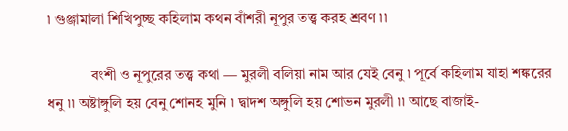৷ গুঞ্জামালা শিখিপুচ্ছ কহিলাম কথন বাঁশরী নূপুর তত্ত্ব করহ শ্রবণ ৷৷

            বংশী ও নূপুরের তত্ত্ব কথা — মুরলী বলিয়া নাম আর যেই বেনু ৷ পূর্বে কহিলাম যাহা শঙ্করের ধনু ৷৷ অষ্টাঙ্গুলি হয় বেনু শোনহ মুনি ৷ দ্বাদশ অঙ্গুলি হয় শোভন মুরলী ৷৷ আছে বাজাই-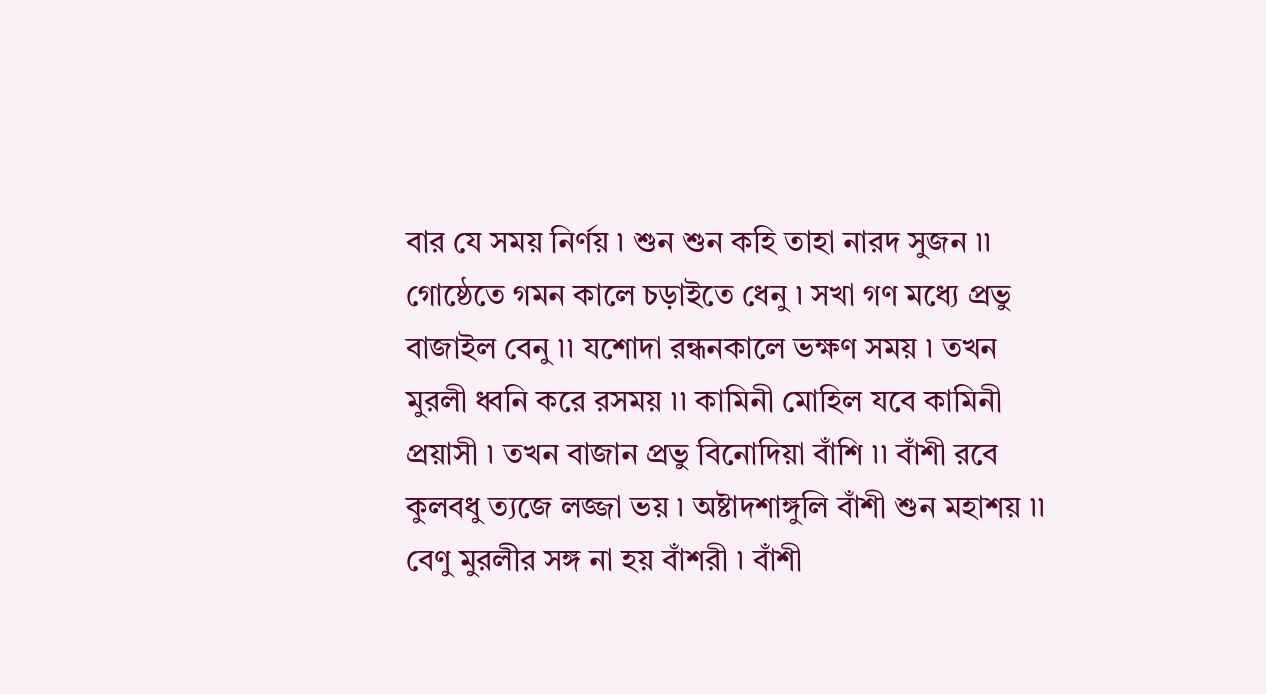বার যে সময় নির্ণয় ৷ শুন শুন কহি তাহা নারদ সুজন ৷৷ গোষ্ঠেতে গমন কালে চড়াইতে ধেনু ৷ সখা গণ মধ্যে প্রভু বাজাইল বেনু ৷৷ যশোদা রন্ধনকালে ভক্ষণ সময় ৷ তখন মুরলী ধ্বনি করে রসময় ৷৷ কামিনী মোহিল যবে কামিনী প্রয়াসী ৷ তখন বাজান প্রভু বিনোদিয়া বাঁশি ৷৷ বাঁশী রবে কুলবধু ত্যজে লজ্জা ভয় ৷ অষ্টাদশাঙ্গুলি বাঁশী শুন মহাশয় ৷৷ বেণু মুরলীর সঙ্গ না হয় বাঁশরী ৷ বাঁশী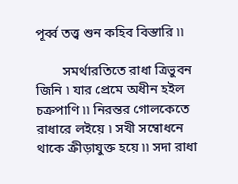পূর্ব্ব তত্ত্ব শুন কহিব বিস্তারি ৷৷

        সমর্থারতিতে রাধা ত্রিভুবন জিনি ৷ যার প্রেমে অধীন হইল চক্রপাণি ৷৷ নিরন্তর গোলকেতে রাধারে লইয়ে ৷ সখী সম্বোধনে থাকে ক্রীড়াযুক্ত হয়ে ৷৷ সদা রাধা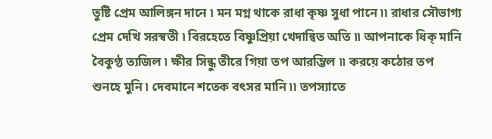তুষ্টি প্রেম আলিঙ্গন দানে ৷ মন মগ্ন থাকে রাধা কৃষ্ণ সুধা পানে ৷৷ রাধার সৌভাগ্য প্রেম দেখি সরস্বতী ৷ বিরহেতে বিষ্ণুপ্রিয়া খেদান্বিত অতি ৷৷ আপনাকে ধিক্ মানি বৈকুণ্ঠ ত্যজিল ৷ ক্ষীর সিন্ধু তীরে গিয়া তপ আরম্ভিল ৷৷ করয়ে কঠোর তপ শুনহে মুনি ৷ দেবমানে শতেক বৎসর মানি ৷৷ তপস্যাতে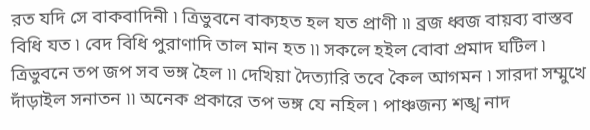রত যদি সে বাকবাদিনী ৷ ত্রিভুবনে বাক্যহত হল যত প্রাণী ৷৷ ব্রজ ধ্বজ বায়ব্য বাস্তব বিধি যত ৷ বেদ বিধি পুরাণাদি তাল মান হত ৷৷ সকলে হইল বোবা প্রমাদ ঘটিল ৷ ত্রিভুবনে তপ জপ সব ভঙ্গ হৈল ৷৷ দেখিয়া দৈত্যারি তবে কৈল আগমন ৷ সারদা সম্মুখে দাঁড়াইল সনাতন ৷৷ অনেক প্রকারে তপ ভঙ্গ যে নহিল ৷ পাঞ্চজন্য শঙ্খ নাদ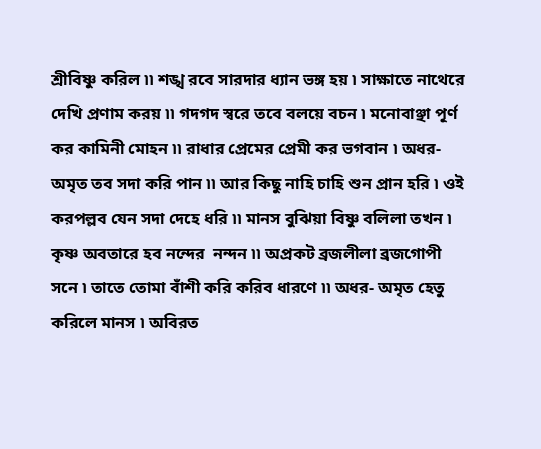শ্রীবিষ্ণু করিল ৷৷ শঙ্খ রবে সারদার ধ্যান ভঙ্গ হয় ৷ সাক্ষাতে নাথেরে দেখি প্রণাম করয় ৷৷ গদগদ স্বরে তবে বলয়ে বচন ৷ মনোবাঞ্ছা পূর্ণ কর কামিনী মোহন ৷৷ রাধার প্রেমের প্রেমী কর ভগবান ৷ অধর-অমৃত তব সদা করি পান ৷৷ আর কিছু নাহি চাহি শুন প্রান হরি ৷ ওই করপল্লব যেন সদা দেহে ধরি ৷৷ মানস বুঝিয়া বিষ্ণু বলিলা তখন ৷ কৃষ্ণ অবতারে হব নন্দের  নন্দন ৷৷ অপ্রকট ব্রজলীলা ব্রজগোপী সনে ৷ তাতে তোমা বাঁশী করি করিব ধারণে ৷৷ অধর- অমৃত হেতু করিলে মানস ৷ অবিরত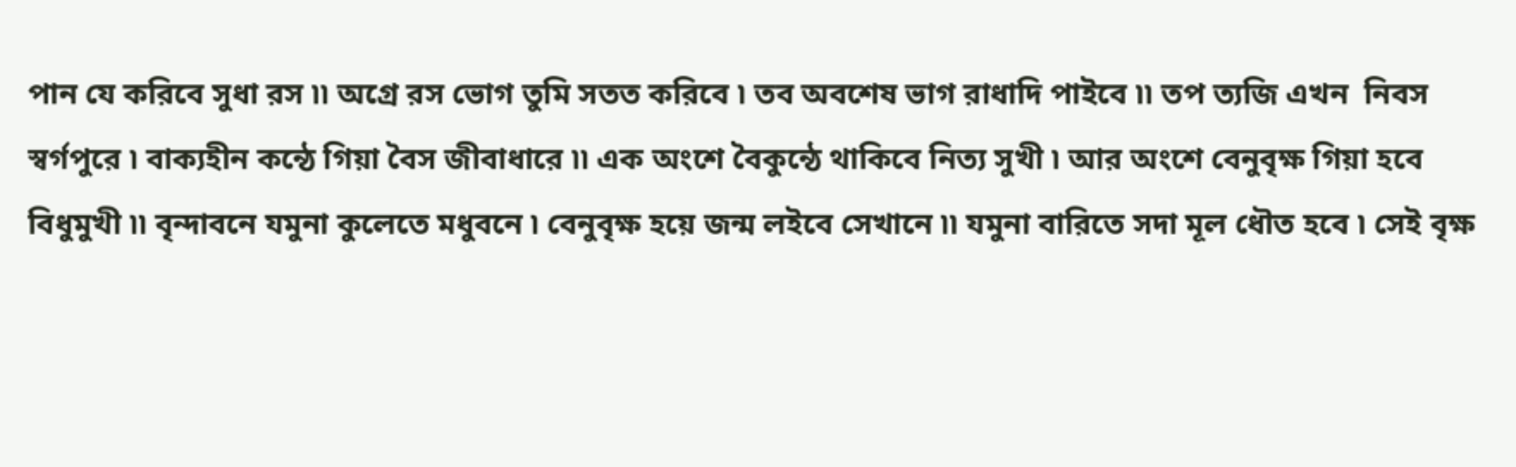পান যে করিবে সুধা রস ৷৷ অগ্রে রস ভোগ তুমি সতত করিবে ৷ তব অবশেষ ভাগ রাধাদি পাইবে ৷৷ তপ ত্যজি এখন  নিবস স্বর্গপুরে ৷ বাক্যহীন কন্ঠে গিয়া বৈস জীবাধারে ৷৷ এক অংশে বৈকুন্ঠে থাকিবে নিত্য সুখী ৷ আর অংশে বেনুবৃক্ষ গিয়া হবে বিধুমুখী ৷৷ বৃন্দাবনে যমুনা কুলেতে মধুবনে ৷ বেনুবৃক্ষ হয়ে জন্ম লইবে সেখানে ৷৷ যমুনা বারিতে সদা মূল ধৌত হবে ৷ সেই বৃক্ষ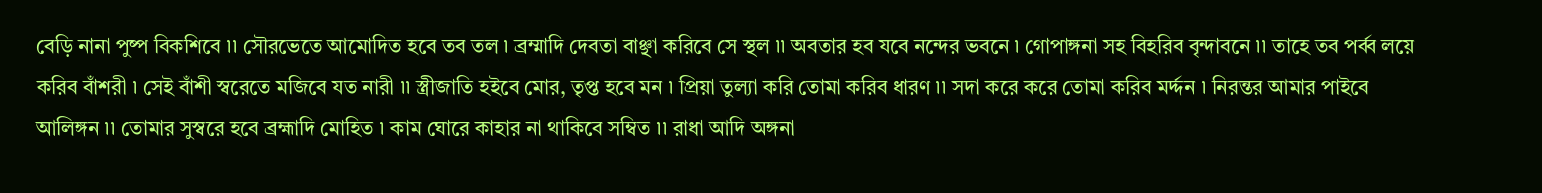বেড়ি নানা পুষ্প বিকশিবে ৷৷ সৌরভেতে আমোদিত হবে তব তল ৷ ব্রম্মাদি দেবতা বাঞ্ছা করিবে সে স্থল ৷৷ অবতার হব যবে নন্দের ভবনে ৷ গোপাঙ্গনা সহ বিহরিব বৃন্দাবনে ৷৷ তাহে তব পর্ব্ব লয়ে করিব বাঁশরী ৷ সেই বাঁশী স্বরেতে মজিবে যত নারী ৷৷ স্ত্রীজাতি হইবে মোর, তৃপ্ত হবে মন ৷ প্রিয়া তুল্যা করি তোমা করিব ধারণ ৷৷ সদা করে করে তোমা করিব মর্দ্দন ৷ নিরন্তর আমার পাইবে আলিঙ্গন ৷৷ তোমার সুস্বরে হবে ব্রহ্মাদি মোহিত ৷ কাম ঘোরে কাহার না থাকিবে সম্বিত ৷৷ রাধা আদি অঙ্গনা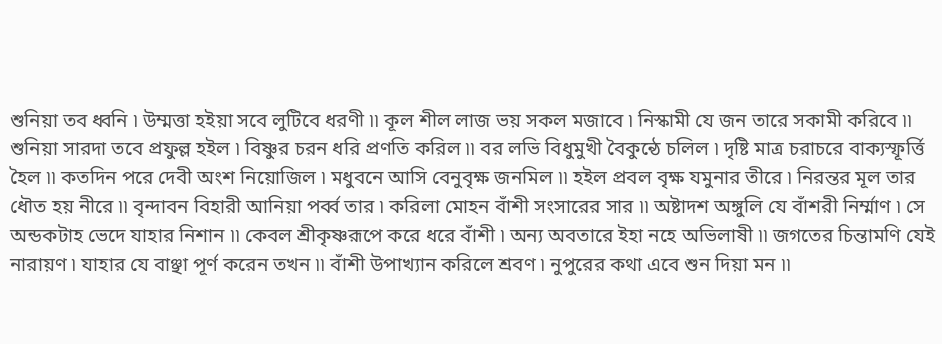শুনিয়া তব ধ্বনি ৷ উম্মত্তা হইয়া সবে লুটিবে ধরণী ৷৷ কূল শীল লাজ ভয় সকল মজাবে ৷ নিস্কামী যে জন তারে সকামী করিবে ৷৷ শুনিয়া সারদা তবে প্রফুল্ল হইল ৷ বিষ্ণুর চরন ধরি প্রণতি করিল ৷৷ বর লভি বিধুমুখী বৈকুন্ঠে চলিল ৷ দৃষ্টি মাত্র চরাচরে বাক্যস্ফূর্ত্তি হৈল ৷৷ কতদিন পরে দেবী অংশ নিয়োজিল ৷ মধুবনে আসি বেনুবৃক্ষ জনমিল ৷৷ হইল প্রবল বৃক্ষ যমুনার তীরে ৷ নিরন্তর মূল তার ধৌত হয় নীরে ৷৷ বৃন্দাবন বিহারী আনিয়া পর্ব্ব তার ৷ করিলা মোহন বাঁশী সংসারের সার ৷৷ অষ্টাদশ অঙ্গুলি যে বাঁশরী নির্ম্মাণ ৷ সে অন্ডকটাহ ভেদে যাহার নিশান ৷৷ কেবল শ্রীকৃষ্ণরূপে করে ধরে বাঁশী ৷ অন্য অবতারে ইহা নহে অভিলাষী ৷৷ জগতের চিন্তামণি যেই নারায়ণ ৷ যাহার যে বাঞ্ছা পূর্ণ করেন তখন ৷৷ বাঁশী উপাখ্যান করিলে শ্রবণ ৷ নুপুরের কথা এবে শুন দিয়া মন ৷৷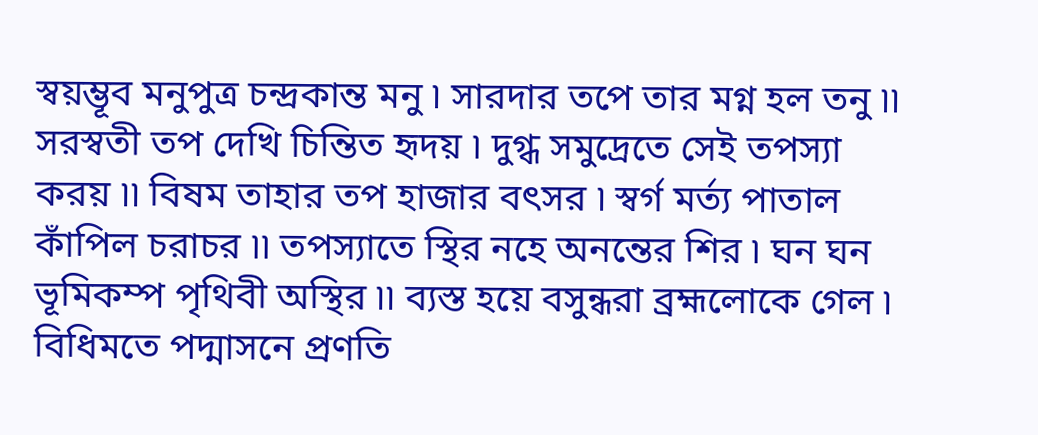স্বয়ম্ভূব মনুপুত্র চন্দ্রকান্ত মনু ৷ সারদার তপে তার মগ্ন হল তনু ৷৷ সরস্বতী তপ দেখি চিন্তিত হৃদয় ৷ দুগ্ধ সমুদ্রেতে সেই তপস্যা করয় ৷৷ বিষম তাহার তপ হাজার বৎসর ৷ স্বর্গ মর্ত্য পাতাল কাঁপিল চরাচর ৷৷ তপস্যাতে স্থির নহে অনন্তের শির ৷ ঘন ঘন ভূমিকম্প পৃথিবী অস্থির ৷৷ ব্যস্ত হয়ে বসুন্ধরা ব্রহ্মলোকে গেল ৷ বিধিমতে পদ্মাসনে প্রণতি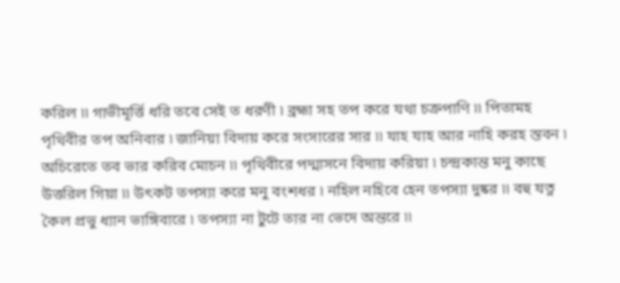করিল ৷৷ গাভীমূর্ত্তি ধরি তবে সেই ত ধরণী ৷ ব্রহ্মা সহ তপ করে যথা চক্রপাণি ৷৷ পিতামহ পৃথিবীর তপ অনিবার ৷ জানিয়া বিদায় করে সংসারের সার ৷৷ যাহ যাহ আর নাহি করহ স্তবন ৷ অচিরেতে তব ভার করিব মোচন ৷৷ পৃথিবীরে পদ্মাসনে বিদায় করিয়া ৷ চন্দ্রকান্ত মনু কাছে উত্তরিল গিয়া ৷৷ উৎকট তপস্যা করে মনু বংশধর ৷ নহিল নহিবে হেন তপস্যা দুষ্কর ৷৷ বহু যত্ন কৈল প্রভু ধ্যান ভাঙ্গিবারে ৷ তপস্যা না টুটে তার না ভেদে অন্তরে ৷৷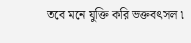তবে মনে যুক্তি করি ভক্তবৎসল ৷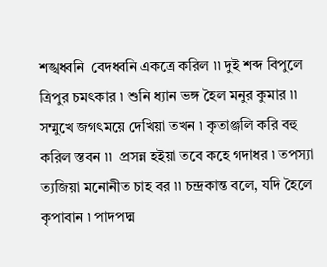শঙ্খধ্বনি  বেদধ্বনি একত্রে করিল ৷৷ দুই শব্দ বিপুলে ত্রিপুর চমৎকার ৷ শুনি ধ্যান ভঙ্গ হৈল মনুর কুমার ৷৷ সম্মুখে জগৎময়ে দেখিয়া তখন ৷ কৃতাঞ্জলি করি বহু করিল স্তবন ৷৷  প্রসন্ন হইয়া তবে কহে গদাধর ৷ তপস্যা ত্যজিয়া মনোনীত চাহ বর ৷৷ চন্দ্রকান্ত বলে, যদি হৈলে কৃপাবান ৷ পাদপদ্ম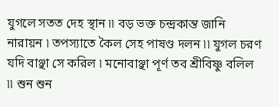যুগলে সতত দেহ স্থান ৷৷ বড় ভক্ত চন্দ্রকান্ত জানি নারায়ন ৷ তপস্যাতে কৈল সেহ পাষণ্ড দলন ৷৷ যুগল চরণ যদি বাঞ্ছা সে করিল ৷ মনোবাঞ্ছা পূর্ণ তব শ্রীবিষ্ণু বলিল ৷৷ শুন শুন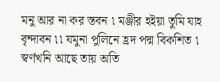মনু আর না কর স্তবন ৷ মঞ্জীর হইয়া তুমি যাহ বৃন্দাবন ৷৷ যমুনা পুলিনে হ্রদ পদ্ম বিকশিত ৷ স্বর্ণখনি আছে তায় অতি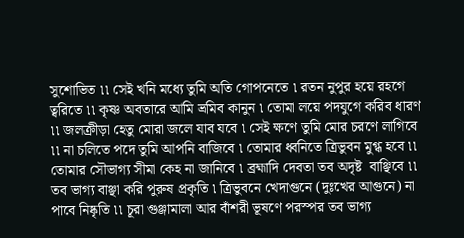সুশোভিত ৷৷ সেই খনি মধ্যে তুমি অতি গোপনেতে ৷ রতন নুপুর হয়ে রহগে ত্বরিতে ৷৷ কৃষ্ণ অবতারে আমি ভ্রমিব কানুন ৷ তোমা লয়ে পদযুগে করিব ধারণ ৷৷ জলক্রীড়া হেতু মোরা জলে যাব যবে ৷ সেই ক্ষণে তুমি মোর চরণে লাগিবে ৷৷ না চলিতে পদে তুমি আপনি বাজিবে ৷ তোমার ধ্বনিতে ত্রিভুবন মুগ্ধ হবে ৷৷ তোমার সৌভাগ্য সীমা কেহ না জানিবে ৷ ব্রহ্মাদি দেবতা তব অদৃষ্ট  বাঞ্ছিবে ৷৷ তব ভাগ্য বাঞ্ছা করি পুরুষ প্রকৃতি ৷ ত্রিভুবনে খেদাগুনে (দুঃখের আগুনে) না পাবে নিষ্কৃতি ৷৷ চূরা গুঞ্জামালা আর বাঁশরী ভূষণে পরস্পর তব ভাগ্য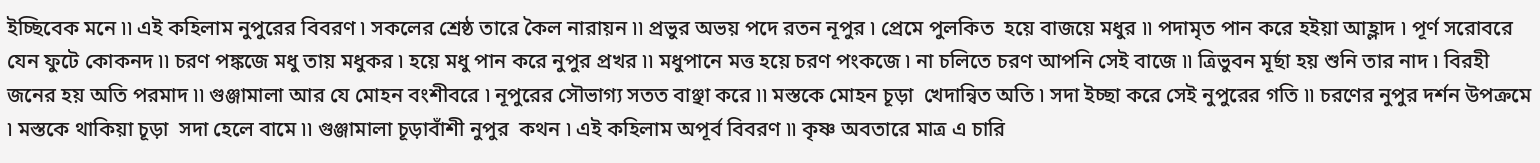ইচ্ছিবেক মনে ৷৷ এই কহিলাম নুপুরের বিবরণ ৷ সকলের শ্রেষ্ঠ তারে কৈল নারায়ন ৷৷ প্রভুর অভয় পদে রতন নূপুর ৷ প্রেমে পুলকিত  হয়ে বাজয়ে মধুর ৷৷ পদামৃত পান করে হইয়া আহ্লাদ ৷ পূর্ণ সরোবরে যেন ফুটে কোকনদ ৷৷ চরণ পঙ্কজে মধু তায় মধুকর ৷ হয়ে মধু পান করে নুপুর প্রখর ৷৷ মধুপানে মত্ত হয়ে চরণ পংকজে ৷ না চলিতে চরণ আপনি সেই বাজে ৷৷ ত্রিভুবন মূর্ছা হয় শুনি তার নাদ ৷ বিরহী জনের হয় অতি পরমাদ ৷৷ গুঞ্জামালা আর যে মোহন বংশীবরে ৷ নূপুরের সৌভাগ্য সতত বাঞ্ছা করে ৷৷ মস্তকে মোহন চূড়া  খেদান্বিত অতি ৷ সদা ইচ্ছা করে সেই নুপুরের গতি ৷৷ চরণের নুপুর দর্শন উপক্রমে ৷ মস্তকে থাকিয়া চূড়া  সদা হেলে বামে ৷৷ গুঞ্জামালা চূড়াবাঁশী নুপুর  কথন ৷ এই কহিলাম অপূর্ব বিবরণ ৷৷ কৃষ্ণ অবতারে মাত্র এ চারি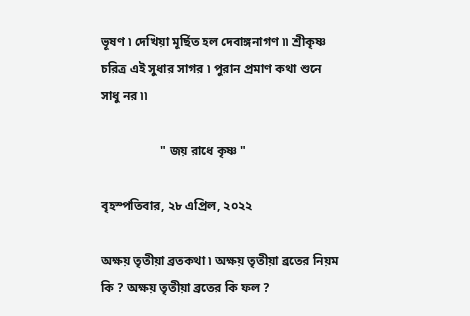ভূষণ ৷ দেখিয়া মূর্ছিত হল দেবাঙ্গনাগণ ৷৷ শ্রীকৃষ্ণ চরিত্র এই সুধার সাগর ৷ পুরান প্রমাণ কথা শুনে সাধু নর ৷৷

                   " জয় রাধে কৃষ্ণ "

বৃহস্পতিবার, ২৮ এপ্রিল, ২০২২

অক্ষয় তৃতীয়া ব্রতকথা ৷ অক্ষয় তৃতীয়া ব্রতের নিয়ম কি ? অক্ষয় তৃতীয়া ব্রতের কি ফল ?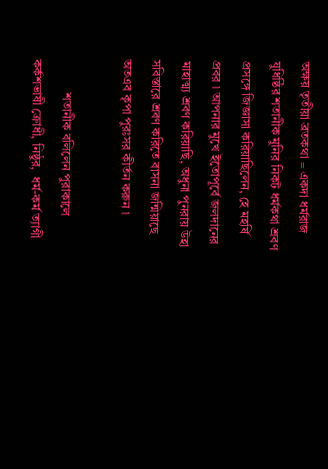অক্ষয় তৃতীয়া ব্রতকথা = একদা ধর্মরাজ যুধিষ্ঠির শতানীক মুনির নিকট ধর্মকথা শ্রবণ প্রসঙ্গে জিজ্ঞাসা করিয়াছিলেন, হে মহর্ষি প্রবর ৷ আপনার মুখে ইতোপূর্বে জলদানের মাহাত্ম্য শ্রবণ করিয়াছি, অধুনা পুনরায় উহা সবিস্তারে শ্রবণ করিতে বাসনা জন্মিয়াছে অতএব কৃপা পুরঃসর কীর্তন করুন ৷

           শতানীক বলিলেন পুরাকালে কর্কশভাষী ক্রোধী, নিষ্ঠুর,  ধর্ম-কর্ম ত্যাগী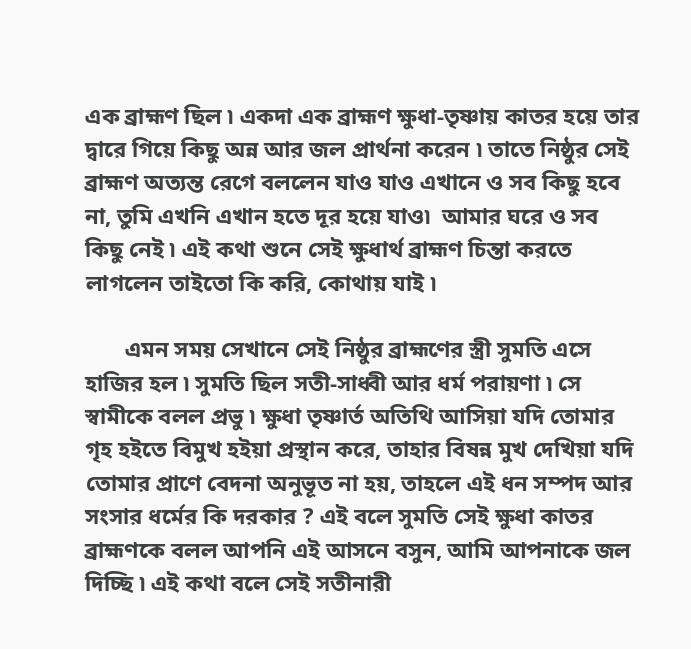এক ব্রাহ্মণ ছিল ৷ একদা এক ব্রাহ্মণ ক্ষুধা-তৃষ্ণায় কাতর হয়ে তার দ্বারে গিয়ে কিছু অন্ন আর জল প্রার্থনা করেন ৷ তাতে নিষ্ঠুর সেই ব্রাহ্মণ অত্যন্ত রেগে বললেন যাও যাও এখানে ও সব কিছু হবে না, তুমি এখনি এখান হতে দূর হয়ে যাও৷  আমার ঘরে ও সব কিছু নেই ৷ এই কথা শুনে সেই ক্ষুধার্থ ব্রাহ্মণ চিন্তা করতে লাগলেন তাইতো কি করি, কোথায় যাই ৷

       এমন সময় সেখানে সেই নিষ্ঠুর ব্রাহ্মণের স্ত্রী সুমতি এসে হাজির হল ৷ সুমতি ছিল সতী-সাধ্বী আর ধর্ম পরায়ণা ৷ সে স্বামীকে বলল প্রভু ৷ ক্ষুধা তৃষ্ণার্ত অতিথি আসিয়া যদি তোমার গৃহ হইতে বিমুখ হইয়া প্রস্থান করে, তাহার বিষন্ন মুখ দেখিয়া যদি তোমার প্রাণে বেদনা অনুভূত না হয়, তাহলে এই ধন সম্পদ আর সংসার ধর্মের কি দরকার ? এই বলে সুমতি সেই ক্ষুধা কাতর ব্রাহ্মণকে বলল আপনি এই আসনে বসুন, আমি আপনাকে জল দিচ্ছি ৷ এই কথা বলে সেই সতীনারী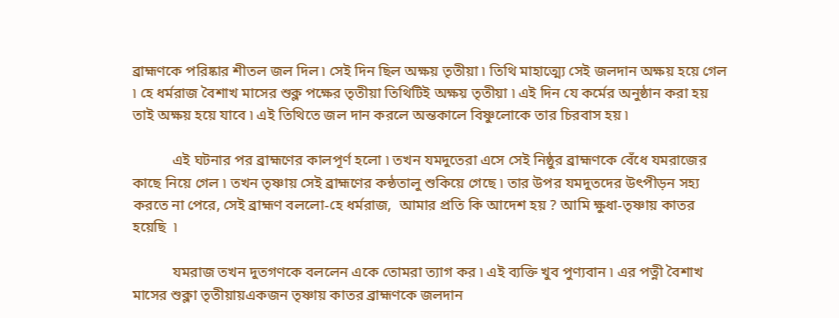ব্রাহ্মণকে পরিষ্কার শীতল জল দিল ৷ সেই দিন ছিল অক্ষয় তৃতীয়া ৷ তিথি মাহাত্ম্যে সেই জলদান অক্ষয় হয়ে গেল ৷ হে ধর্মরাজ বৈশাখ মাসের শুক্ল পক্ষের তৃতীয়া তিথিটিই অক্ষয় তৃতীয়া ৷ এই দিন যে কর্মের অনুষ্ঠান করা হয় তাই অক্ষয় হয়ে যাবে ৷ এই তিথিতে জল দান করলে অন্তকালে বিষ্ণুলোকে তার চিরবাস হয় ৷

           এই ঘটনার পর ব্রাহ্মণের কালপূর্ণ হলো ৷ তখন যমদুতেরা এসে সেই নিষ্ঠুর ব্রাহ্মণকে বেঁধে যমরাজের কাছে নিয়ে গেল ৷ তখন তৃষ্ণায় সেই ব্রাহ্মণের কন্ঠতালু শুকিয়ে গেছে ৷ তার উপর যমদুতদের উৎপীড়ন সহ্য করতে না পেরে, সেই ব্রাহ্মণ বললো-হে ধর্মরাজ,  আমার প্রতি কি আদেশ হয় ? আমি ক্ষুধা-তৃষ্ণায় কাতর হয়েছি  ৷

           যমরাজ তখন দুতগণকে বললেন একে তোমরা ত্যাগ কর ৷ এই ব্যক্তি খুব পুণ্যবান ৷ এর পত্নী বৈশাখ মাসের শুক্লা তৃতীয়ায়একজন তৃষ্ণায় কাতর ব্রাহ্মণকে জলদান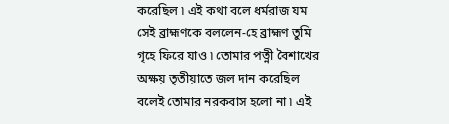করেছিল ৷ এই কথা বলে ধর্মরাজ যম সেই ব্রাহ্মণকে বললেন-হে ব্রাহ্মণ তুমি গৃহে ফিরে যাও ৷ তোমার পত্নী বৈশাখের অক্ষয় তৃতীয়াতে জল দান করেছিল বলেই তোমার নরকবাস হলো না ৷ এই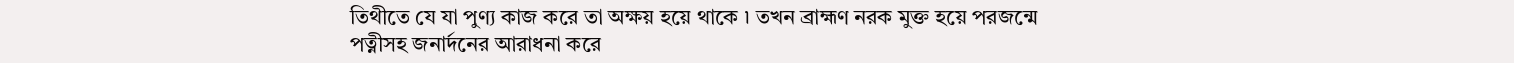তিথীতে যে যা পুণ্য কাজ করে তা অক্ষয় হয়ে থাকে ৷ তখন ব্রাহ্মণ নরক মুক্ত হয়ে পরজন্মে পত্নীসহ জনার্দনের আরাধনা করে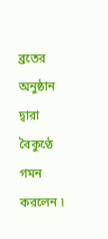ব্রতের অনুষ্ঠান দ্বারা বৈকুণ্ঠে গমন করলেন ৷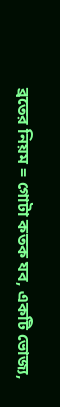ব্রতের নিয়ম = গোটা কতক যব, একটি ভোজ্য,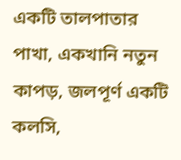একটি তালপাতার পাখা, একখানি নতুন কাপড়, জলপূর্ণ একটি কলসি,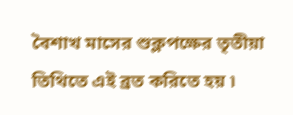বৈশাখ মাসের শুক্লপক্ষের তৃতীয়া তিথিতে এই ব্রত করিতে হয় ৷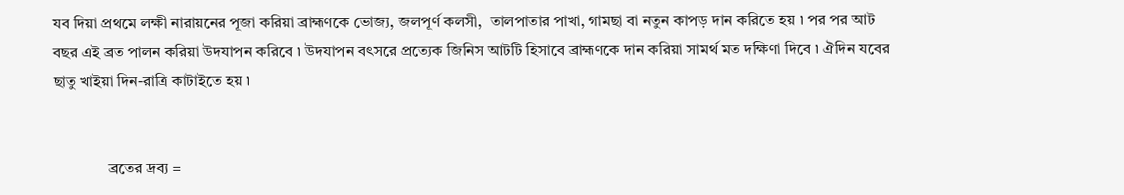যব দিয়া প্রথমে লক্ষী নারায়নের পূজা করিয়া ব্রাহ্মণকে ভোজ্য, জলপূর্ণ কলসী,  তালপাতার পাখা, গামছা বা নতুন কাপড় দান করিতে হয় ৷ পর পর আট বছর এই ব্রত পালন করিয়া উদযাপন করিবে ৷ উদযাপন বৎসরে প্রত্যেক জিনিস আটটি হিসাবে ব্রাহ্মণকে দান করিয়া সামর্থ মত দক্ষিণা দিবে ৷ ঐদিন যবের ছাতু খাইয়া দিন-রাত্রি কাটাইতে হয় ৷


              ব্রতের দ্রব্য =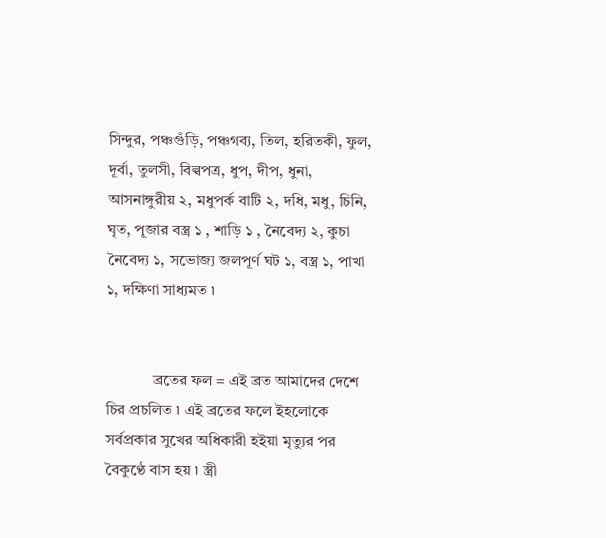সিন্দুর, পঞ্চগুঁড়ি, পঞ্চগব্য, তিল, হরিতকী, ফুল, দূর্বা, তুলসী, বিল্বপত্র, ধুপ, দীপ, ধুনা, আসনাঙ্গুরীয় ২, মধুপর্ক বাটি ২, দধি, মধু, চিনি, ঘৃত, পূজার বস্ত্র ১ , শাড়ি ১ , নৈবেদ্য ২, কুচা নৈবেদ্য ১, সভোজ্য জলপূর্ণ ঘট ১, বস্ত্র ১, পাখা ১, দক্ষিণা সাধ্যমত ৷


            ব্রতের ফল = এই ব্রত আমাদের দেশে চির প্রচলিত ৷ এই ব্রতের ফলে ইহলোকে সর্বপ্রকার সুখের অধিকারী হইয়া মৃত্যুর পর বৈকুণ্ঠে বাস হয় ৷ স্ত্রী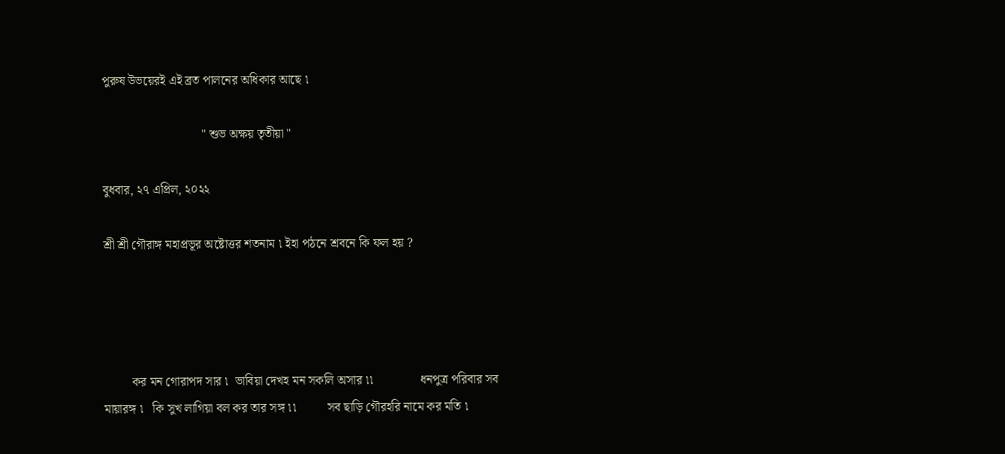পুরুষ উভয়েরই এই ব্রত পালনের অধিকার আছে ৷

                                " শুভ অক্ষয় তৃতীয়া "

বুধবার, ২৭ এপ্রিল, ২০২২

শ্রী শ্রী গৌরাঙ্গ মহাপ্রভূর অষ্টোত্তর শতনাম ৷ ইহা পঠনে শ্রবনে কি ফল হয় ?




         কর মন গোরাপদ সার ৷  ভাবিয়া দেখহ মন সকলি অসার ৷৷               ধনপুত্র পরিবার সব মায়ারঙ্গ ৷   কি সুখ লাগিয়া বল কর তার সঙ্গ ৷৷          সব ছাড়ি গৌরহরি নামে কর মতি ৷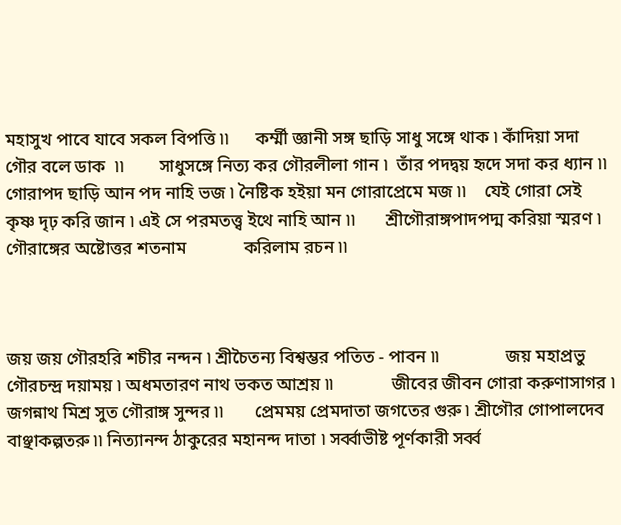মহাসুখ পাবে যাবে সকল বিপত্তি ৷৷      কর্ম্মী জ্ঞানী সঙ্গ ছাড়ি সাধু সঙ্গে থাক ৷ কাঁদিয়া সদা গৌর বলে ডাক  ৷৷        সাধুসঙ্গে নিত্য কর গৌরলীলা গান ৷  তাঁর পদদ্বয় হৃদে সদা কর ধ্যান ৷৷      গোরাপদ ছাড়ি আন পদ নাহি ভজ ৷ নৈষ্টিক হইয়া মন গোরাপ্রেমে মজ ৷৷    যেই গোরা সেই কৃষ্ণ দৃঢ় করি জান ৷ এই সে পরমতত্ত্ব ইথে নাহি আন ৷৷       শ্রীগৌরাঙ্গপাদপদ্ম করিয়া স্মরণ ৷ গৌরাঙ্গের অষ্টোত্তর শতনাম             করিলাম রচন ৷৷



জয় জয় গৌরহরি শচীর নন্দন ৷ শ্রীচৈতন্য বিশ্বম্ভর পতিত - পাবন ৷৷               জয় মহাপ্রভু গৌরচন্দ্র দয়াময় ৷ অধমতারণ নাথ ভকত আশ্রয় ৷৷             জীবের জীবন গোরা করুণাসাগর ৷ জগন্নাথ মিশ্র সুত গৌরাঙ্গ সুন্দর ৷৷       প্রেমময় প্রেমদাতা জগতের গুরু ৷ শ্রীগৌর গোপালদেব বাঞ্ছাকল্পতরু ৷৷ নিত্যানন্দ ঠাকুরের মহানন্দ দাতা ৷ সর্ব্বাভীষ্ট পূর্ণকারী সর্ব্ব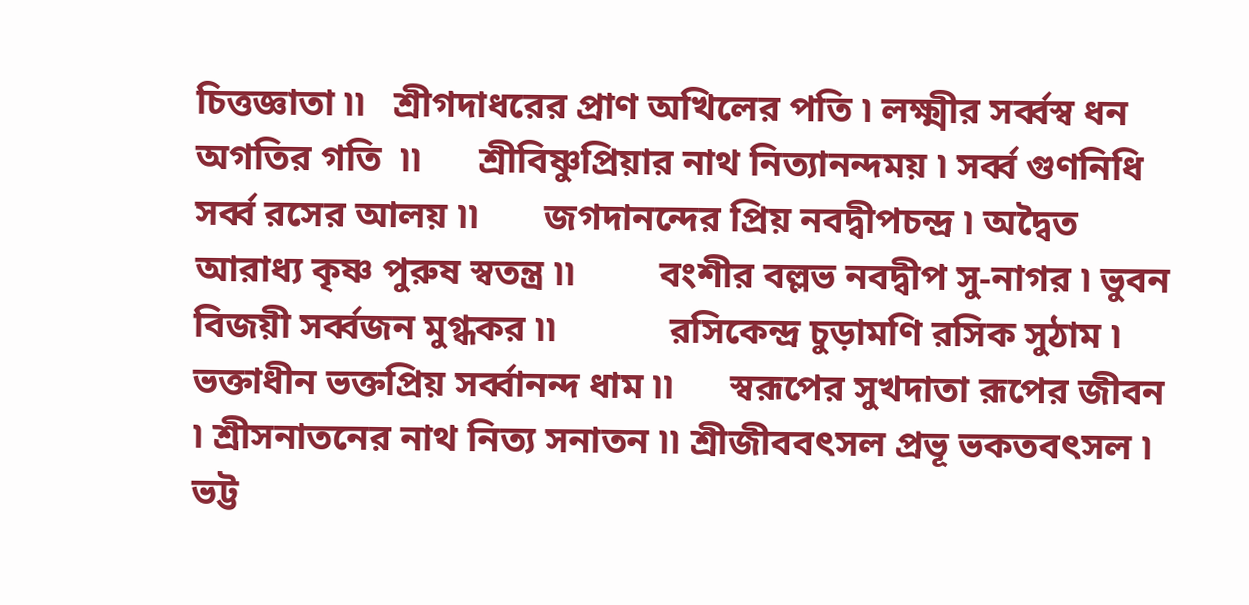চিত্তজ্ঞাতা ৷৷   শ্রীগদাধরের প্রাণ অখিলের পতি ৷ লক্ষ্মীর সর্ব্বস্ব ধন অগতির গতি  ৷৷      শ্রীবিষ্ণুপ্রিয়ার নাথ নিত্যানন্দময় ৷ সর্ব্ব গুণনিধি সর্ব্ব রসের আলয় ৷৷       জগদানন্দের প্রিয় নবদ্বীপচন্দ্র ৷ অদ্বৈত আরাধ্য কৃষ্ণ পুরুষ স্বতন্ত্র ৷৷         বংশীর বল্লভ নবদ্বীপ সু-নাগর ৷ ভুবন বিজয়ী সর্ব্বজন মুগ্ধকর ৷৷            রসিকেন্দ্র চুড়ামণি রসিক সুঠাম ৷ ভক্তাধীন ভক্তপ্রিয় সর্ব্বানন্দ ধাম ৷৷      স্বরূপের সুখদাতা রূপের জীবন ৷ শ্রীসনাতনের নাথ নিত্য সনাতন ৷৷ শ্রীজীববৎসল প্রভূ ভকতবৎসল ৷ ভট্ট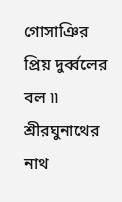গোসাঞির প্রিয় দুর্ব্বলের বল ৷৷         শ্রীরঘুনাথের নাথ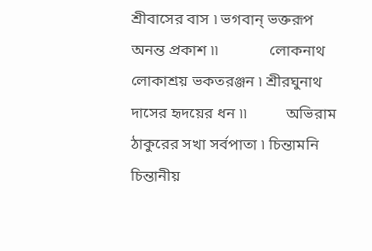শ্রীবাসের বাস ৷ ভগবান্ ভক্তরূপ অনন্ত প্রকাশ ৷৷             লোকনাথ লোকাশ্রয় ভকতরঞ্জন ৷ শ্রীরঘুনাথ দাসের হৃদয়ের ধন ৷৷          অভিরাম ঠাকুরের সখা সর্বপাতা ৷ চিন্তামনি চিন্তানীয়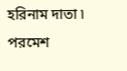হরিনাম দাতা ৷        পরমেশ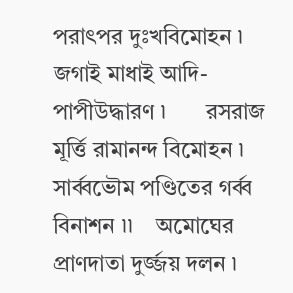পরাৎপর দুঃখবিমোহন ৷ জগাই মাধাই আদি-পাপীউদ্ধারণ ৷       রসরাজ মূর্ত্তি রামানন্দ বিমোহন ৷ সার্ব্বভৌম পণ্ডিতের গর্ব্ব বিনাশন ৷৷    অমোঘের প্রাণদাতা দুর্জ্জয় দলন ৷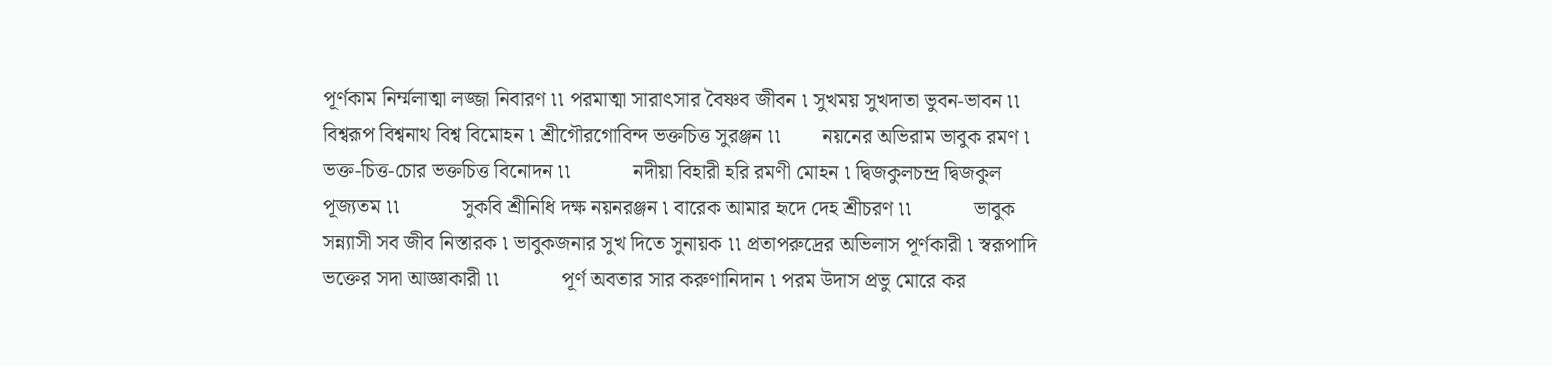পূর্ণকাম নির্ম্মলাত্মা লজ্জা নিবারণ ৷৷ পরমাত্মা সারাৎসার বৈষ্ণব জীবন ৷ সুখময় সুখদাতা ভুবন-ভাবন ৷৷         বিশ্বরূপ বিশ্বনাথ বিশ্ব বিমোহন ৷ শ্রীগৌরগোবিন্দ ভক্তচিত্ত সুরঞ্জন ৷৷        নয়নের অভিরাম ভাবুক রমণ ৷ ভক্ত-চিত্ত-চোর ভক্তচিত্ত বিনোদন ৷৷            নদীয়া বিহারী হরি রমণী মোহন ৷ দ্বিজকুলচন্দ্র দ্বিজকুল পূজ্যতম ৷৷            সুকবি শ্রীনিধি দক্ষ নয়নরঞ্জন ৷ বারেক আমার হৃদে দেহ শ্রীচরণ ৷৷            ভাবুক সন্ন্যাসী সব জীব নিস্তারক ৷ ভাবুকজনার সুখ দিতে সুনায়ক ৷৷ প্রতাপরুদ্রের অভিলাস পূর্ণকারী ৷ স্বরূপাদি ভক্তের সদা আজ্ঞাকারী ৷৷            পূর্ণ অবতার সার করুণানিদান ৷ পরম উদাস প্রভু মোরে কর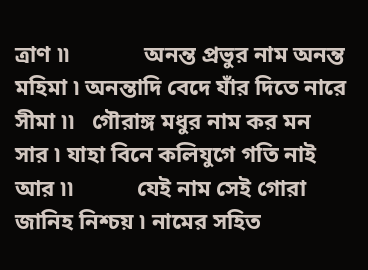ত্রাণ ৷৷             অনন্ত প্রভুর নাম অনন্ত মহিমা ৷ অনন্তাদি বেদে যাঁর দিতে নারে সীমা ৷৷   গৌরাঙ্গ মধুর নাম কর মন সার ৷ যাহা বিনে কলিযুগে গতি নাই আর ৷৷           যেই নাম সেই গোরা জানিহ নিশ্চয় ৷ নামের সহিত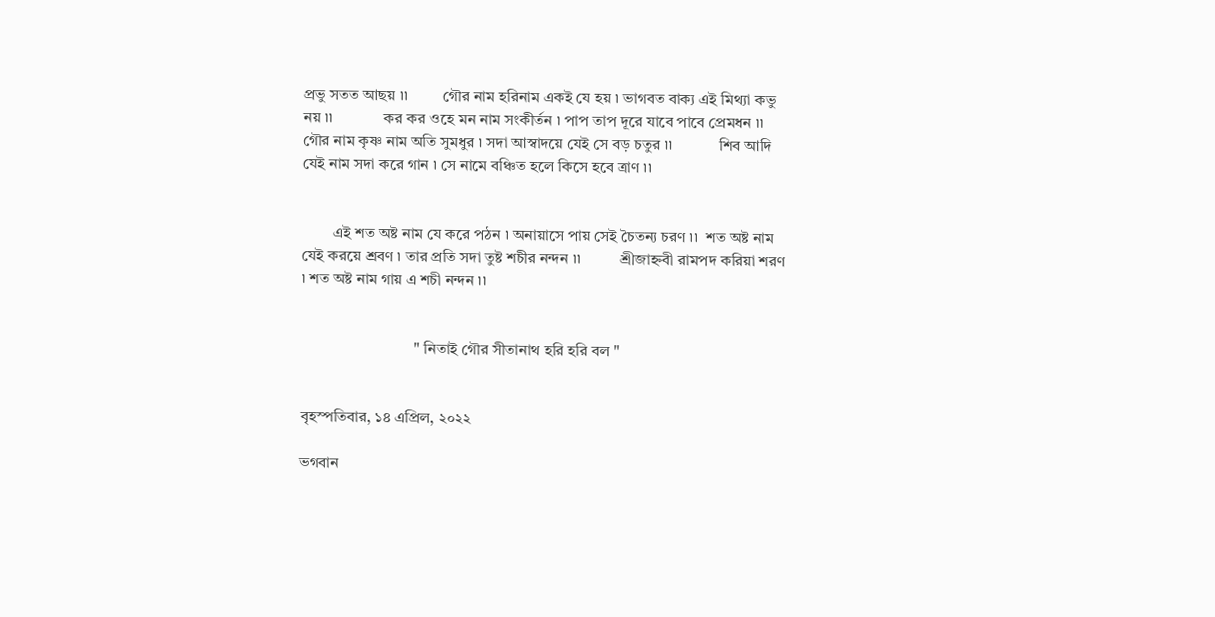প্রভু সতত আছয় ৷৷         গৌর নাম হরিনাম একই যে হয় ৷ ভাগবত বাক্য এই মিথ্যা কভু নয় ৷৷             কর কর ওহে মন নাম সংকীর্তন ৷ পাপ তাপ দূরে যাবে পাবে প্রেমধন ৷৷        গৌর নাম কৃষ্ণ নাম অতি সুমধুর ৷ সদা আস্বাদয়ে যেই সে বড় চতুর ৷৷            শিব আদি যেই নাম সদা করে গান ৷ সে নামে বঞ্চিত হলে কিসে হবে ত্রাণ ৷৷


        এই শত অষ্ট নাম যে করে পঠন ৷ অনায়াসে পায় সেই চৈতন্য চরণ ৷৷  শত অষ্ট নাম যেই করয়ে শ্রবণ ৷ তার প্রতি সদা তুষ্ট শচীর নন্দন ৷৷          শ্রীজাহ্নবী রামপদ করিয়া শরণ ৷ শত অষ্ট নাম গায় এ শচী নন্দন ৷৷


                             " নিতাই গৌর সীতানাথ হরি হরি বল "


বৃহস্পতিবার, ১৪ এপ্রিল, ২০২২

ভগবান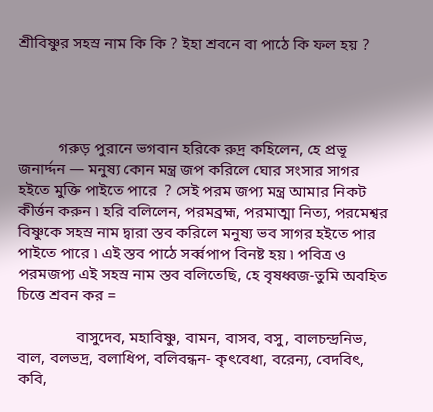শ্রীবিষ্ণুর সহস্র নাম কি কি ? ইহা শ্রবনে বা পাঠে কি ফল হয় ?




          গরুড় পুরানে ভগবান হরিকে রুদ্র কহিলেন, হে প্রভূ জনার্দ্দন — মনুষ্য কোন মন্ত্র জপ করিলে ঘোর সংসার সাগর হইতে মুক্তি পাইতে পারে  ? সেই পরম জপ্য মন্ত্র আমার নিকট কীর্ত্তন করুন ৷ হরি বলিলেন, পরমব্রহ্ম, পরমাত্মা নিত্য, পরমেশ্বর বিষ্ণুকে সহস্র নাম দ্বারা স্তব করিলে মনুষ্য ভব সাগর হইতে পার পাইতে পারে ৷ এই স্তব পাঠে সর্ব্বপাপ বিনষ্ট হয় ৷ পবিত্র ও পরমজপ্য এই সহস্র নাম স্তব বলিতেছি, হে বৃষধ্বজ-তুমি অবহিত চিত্তে শ্রবন কর =

               বাসুদেব, মহাবিষ্ণু, বামন, বাসব, বসু, বালচন্দ্রনিভ, বাল, বলভদ্র, বলাধিপ, বলিবন্ধন- কৃৎবেধা, বরেন্য, বেদবিৎ, কবি,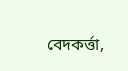বেদকর্ত্তা,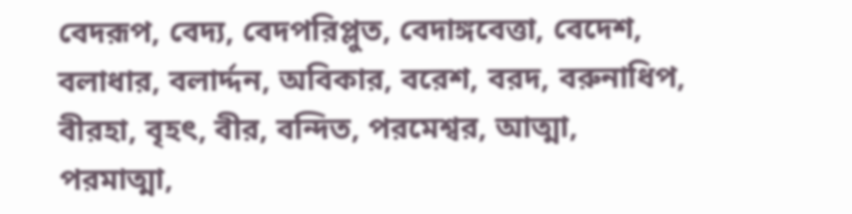বেদরূপ, বেদ্য, বেদপরিপ্লুত, বেদাঙ্গবেত্তা, বেদেশ, বলাধার, বলার্দ্দন, অবিকার, বরেশ, বরদ, বরুনাধিপ, বীরহা, বৃহৎ, বীর, বন্দিত, পরমেশ্বর, আত্মা, পরমাত্মা,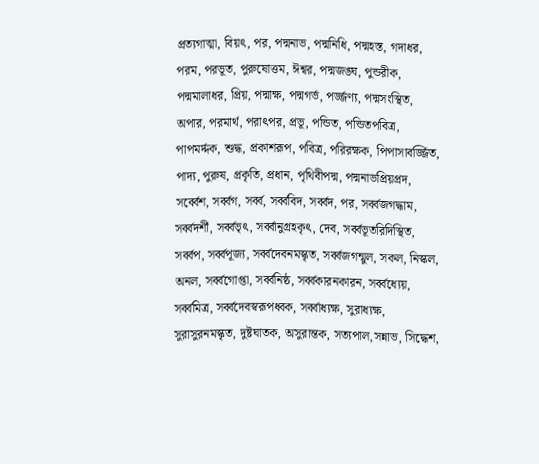প্রত্যগাত্মা, বিয়ৎ, পর, পদ্মনাভ, পদ্মনিধি, পদ্মহস্ত, গদাধর, পরম, পরভূত, পুরুষোত্তম, ঈশ্বর, পদ্মজঙ্ঘ, পুন্ডরীক, পদ্মমালাধর, প্রিয়, পদ্মাক্ষ, পদ্মগর্ভ, পর্জ্জণ্য, পদ্মসংস্থিত, অপার, পরমার্থ, পরাৎপর, প্রভূ, পন্ডিত, পন্ডিতপবিত্র, পাপমর্দ্দক, শুদ্ধ, প্রকাশরূপ, পবিত্র, পরিরক্ষক, পিপাসাবর্জ্জিত, পাদ্য, পুরুষ, প্রকৃতি, প্রধান, পৃথিবীপদ্ম, পদ্মনাভপ্রিয়প্রদ, সর্ব্বেশ, সর্ব্বগ, সর্ব্ব, সর্ব্ববিদ, সর্ব্বদ, পর, সর্ব্বজগদ্ধাম, সর্ব্বদর্শী, সর্ব্বভৃৎ, সর্ব্বানুগ্রহকৃৎ, দেব, সর্ব্বভূতরিদিস্থিত, সর্ব্বপ, সর্ব্বপূজ্য, সর্ব্বদেবনমস্কৃত, সর্ব্বজগন্মুল, সকল, নিস্কল, অনল, সর্ব্বগোপ্তা, সর্ব্বনিষ্ঠ, সর্ব্বকারনকারন, সর্ব্বধ্যেয়, সর্ব্বমিত্র, সর্ব্বদেবস্বরূপধ্বক, সর্ব্বাধ্যক্ষ, সুরাধ্যক্ষ, সুরাসুরনমস্কৃত, দুষ্টঘাতক, অসুরান্তক, সত্যপাল,সন্নাভ, সিদ্ধেশ,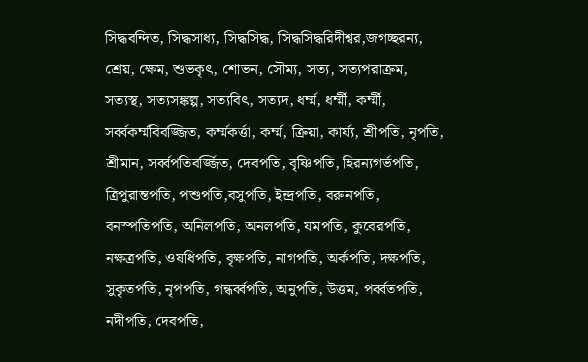সিদ্ধবন্দিত, সিদ্ধসাধ্য, সিদ্ধসিদ্ধ, সিদ্ধসিদ্ধরিদীশ্বর,জগচ্ছরন্য, শ্রেয়, ক্ষেম, শুভকৃৎ, শোভন, সৌম্য, সত্য, সত্যপরাক্রম, সত্যস্থ, সত্যসঙ্কল্প, সত্যবিৎ, সত্যদ, ধর্ম্ম, ধর্ম্মী, কর্ম্মী, সর্ব্বকর্ম্মবিবজ্জিত, কর্ম্মকর্ত্তা, কর্ম্ম, ক্রিয়া, কার্য্য, শ্রীপতি, নৃপতি, শ্রীমান, সর্ব্বপতিবর্জ্জিত, দেবপতি, বৃষ্ণিপতি, হিরন্যগর্ভপতি, ত্রিপুরান্তপতি, পশুপতি,বসুপতি, ইন্দ্রপতি, বরুনপতি, বনস্পতিপতি, অনিলপতি, অনলপতি, যমপতি, কুবেরপতি, নক্ষত্রপতি, ওষধিপতি, বৃক্ষপতি, নাগপতি, অর্কপতি, দক্ষপতি, সুকৃতপতি, নৃপপতি, গন্ধর্ব্বপতি, অনুপতি, উত্তম, পর্ব্বতপতি, নদীপতি, দেবপতি,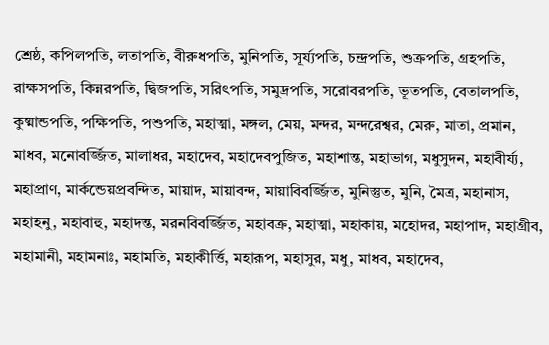শ্রেষ্ঠ, কপিলপতি, লতাপতি, বীরুধপতি, মুনিপতি, সূর্য্যপতি, চন্দ্রপতি, শুক্রপতি, গ্রহপতি, রাক্ষসপতি, কিন্নরপতি, দ্বিজপতি, সরিৎপতি, সমুদ্রপতি, সরোবরপতি, ভূতপতি, বেতালপতি, কুষ্মান্ডপতি, পক্ষিপতি, পশুপতি, মহাত্মা, মঙ্গল, মেয়, মন্দর, মন্দরেশ্বর, মেরু, মাতা, প্রমান, মাধব, মনোবর্জ্জিত, মালাধর, মহাদেব, মহাদেবপুজিত, মহাশান্ত, মহাভাগ, মধুসুদন, মহাবীর্য্য, মহাপ্রাণ, মার্কন্ডেয়প্রবন্দিত, মায়াদ, মায়াবন্দ, মায়াবিবর্জ্জিত, মুনিস্তুত, মুনি, মৈত্র, মহানাস, মহাহনু, মহাবাহু, মহাদন্ত, মরনবিবর্জ্জিত, মহাবক্র, মহাত্মা, মহাকায়, মহোদর, মহাপাদ, মহাগ্রীব, মহামানী, মহামনাঃ, মহামতি, মহাকীর্ত্তি, মহারূপ, মহাসুর, মধু, মাধব, মহাদেব,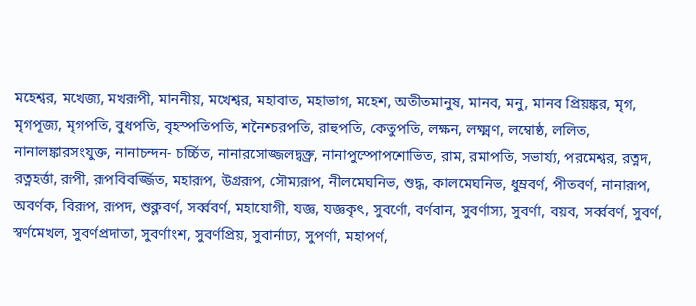মহেশ্বর, মখেজ্য, মখরূপী, মাননীয়, মখেশ্বর, মহাবাত, মহাভাগ, মহেশ, অতীতমানুষ, মানব, মনু, মানব প্রিয়ঙ্কর, মৃগ, মৃগপূজ্য, মৃগপতি, বুধপতি, বৃহস্পতিপতি, শনৈশ্চরপতি, রাহুপতি, কেতুপতি, লক্ষন, লক্ষ্মণ, লম্বোষ্ঠ, ললিত, নানালঙ্কারসংযুক্ত, নানাচন্দন- চর্চ্চিত, নানারসোজ্জলদ্বক্ত্র, নানাপুস্পোপশোভিত, রাম, রমাপতি, সভার্য্য, পরমেশ্বর, রত্নদ, রত্নহর্ত্তা, রূপী, রূপবিবর্জ্জিত, মহারূপ, উগ্ররূপ, সৌম্যরূপ, নীলমেঘনিভ, শুদ্ধ, কালমেঘনিভ, ধুম্রবর্ণ, পীতবর্ণ, নানারূপ, অবর্ণক, বিরূপ, রূপদ, শুক্লবর্ণ, সর্ব্ববর্ণ, মহাযোগী, যজ্ঞ, যজ্ঞকৃৎ, সুবর্ণো, বর্ণবান, সুবর্ণাস্য, সুবর্ণা, বয়ব, সর্ব্ববর্ণ, সুবর্ণ, স্বর্ণমেখল, সুবর্ণপ্রদাতা, সুবর্ণাংশ, সুবর্ণপ্রিয়, সুবার্নাঢ্য, সুপর্ণা, মহাপর্ণ,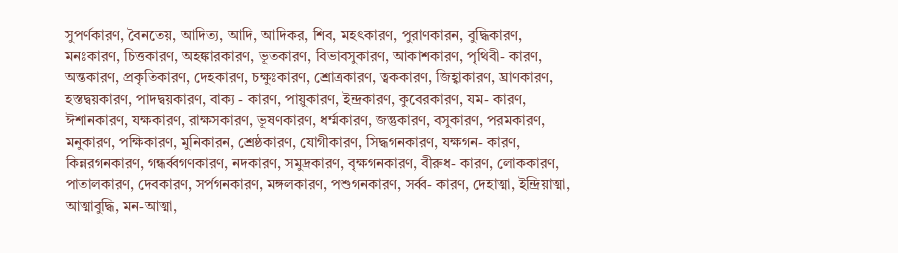সুপর্ণকারণ, বৈনতেয়, আদিত্য, আদি, আদিকর, শিব, মহৎকারণ, পুরাণকারন, বুদ্ধিকারণ, মনঃকারণ, চিত্তকারণ, অহঙ্কারকারণ, ভূতকারণ, বিভাবসুকারণ, আকাশকারণ, পৃথিবী- কারণ, অন্তকারণ, প্রকৃতিকারণ, দেহকারণ, চক্ষুঃকারণ, শ্রোত্রকারণ, ত্বককারণ, জিহ্বাকারণ, ঘ্রাণকারণ, হস্তদ্বয়কারণ, পাদদ্বয়কারণ, বাক্য - কারণ, পায়ুকারণ, ইন্দ্রকারণ, কুবেরকারণ, যম- কারণ, ঈশানকারণ, যক্ষকারণ, রাক্ষসকারণ, ভূষণকারণ, ধর্ম্মকারণ, জন্তুকারণ, বসুকারণ, পরমকারণ, মনুকারণ, পক্ষিকারণ, মুনিকারন, শ্রেষ্ঠকারণ, যোগীকারণ, সিদ্ধগনকারণ, যক্ষগন- কারণ, কিন্নরগনকারণ, গন্ধর্ব্বগণকারণ, নদকারণ, সমুদ্রকারণ, বৃক্ষগনকারণ, বীরুধ- কারণ, লোককারণ, পাতালকারণ, দেবকারণ, সর্পগনকারণ, মঙ্গলকারণ, পশুগনকারণ, সর্ব্ব- কারণ, দেহাত্মা, ইন্দ্রিয়াত্মা, আত্মাবুদ্ধি, মন-আত্মা,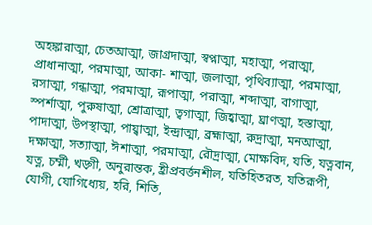অহঙ্কারাত্মা, চেতআত্মা, জাগ্রদাত্মা, স্বপ্নাত্মা, মহাত্মা, পরাত্মা, প্রাধানাত্মা, পরমাত্মা, আকা- শাত্মা, জলাত্মা, পৃথিব্যাত্মা, পরমাত্মা, রসাত্মা, গন্ধাত্মা, পরমাত্মা, রূপাত্মা, পরাত্মা, শব্দাত্মা, বাগাত্মা, স্পর্শাত্মা, পুরুষাত্মা, শ্রোত্রাত্মা, ত্বগাত্মা, জিহ্বাত্মা, ঘ্রাণত্মা, হস্তাত্মা, পাদাত্মা, উপস্থাত্মা, পায্বাত্মা, ইন্দ্রাত্মা, ব্রহ্মাত্মা, রুদ্রাত্মা, মনআত্মা, দক্ষাত্মা, সত্যাত্মা, ঈশাত্মা, পরমাত্মা, রৌদ্রাত্মা, মোক্ষবিদ, যতি, যত্নবান, যত্ন, চর্ম্মী, খড়্গী, অনুরান্তক, হ্রীপ্রবর্ত্তনশীল, যতিহিতরত, যতিরূপী, যোগী, যোগিধ্যেয়, হরি, শিতি,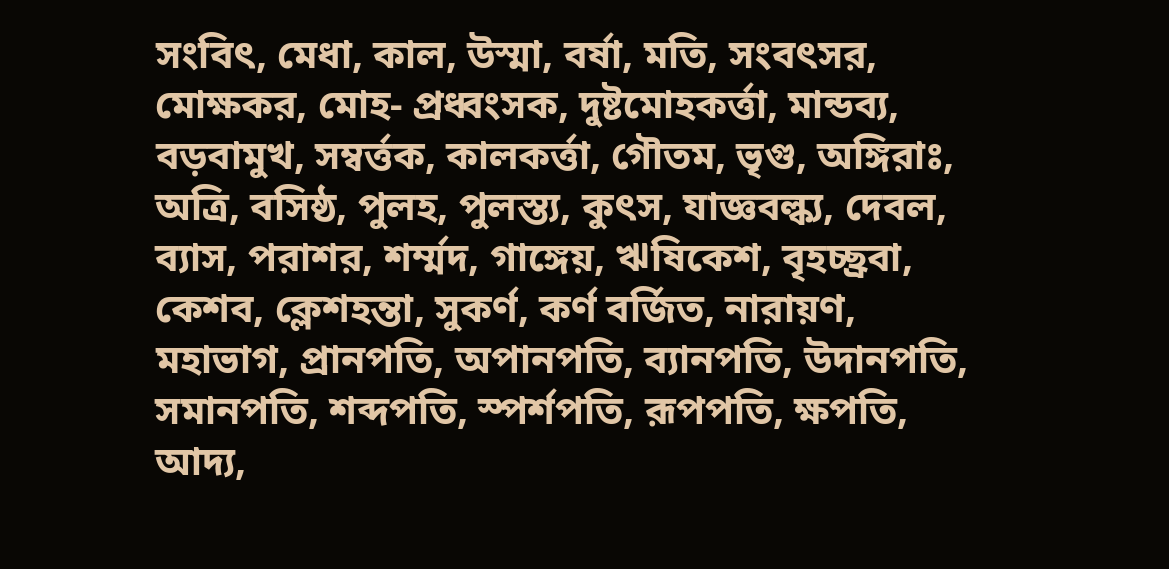সংবিৎ, মেধা, কাল, উস্মা, বর্ষা, মতি, সংবৎসর, মোক্ষকর, মোহ- প্রধ্বংসক, দুষ্টমোহকর্ত্তা, মান্ডব্য, বড়বামুখ, সম্বর্ত্তক, কালকর্ত্তা, গৌতম, ভৃগু, অঙ্গিরাঃ, অত্রি, বসিষ্ঠ, পুলহ, পুলস্ত্য, কুৎস, যাজ্ঞবল্ক্য, দেবল, ব্যাস, পরাশর, শর্ম্মদ, গাঙ্গেয়, ঋষিকেশ, বৃহচ্ছ্রবা, কেশব, ক্লেশহন্তা, সুকর্ণ, কর্ণ বর্জিত, নারায়ণ, মহাভাগ, প্রানপতি, অপানপতি, ব্যানপতি, উদানপতি, সমানপতি, শব্দপতি, স্পর্শপতি, রূপপতি, ক্ষপতি, আদ্য,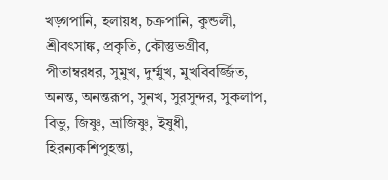খড়্গপানি, হলায়ধ, চক্রপানি, কুন্ডলী, শ্রীবৎসাঙ্ক, প্রকৃতি, কৌস্তুভগ্রীব, পীতাম্বরধর, সুমুখ, দুর্ম্মুখ, মুখবিবর্জ্জিত, অনন্ত, অনন্তরূপ, সুনখ, সুরসুন্দর, সুকলাপ, বিভু, জিষ্ণু, ভ্রাজিষ্ণু, ইষুধী, হিরন্যকশিপুহন্তা,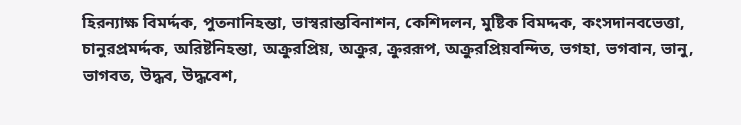হিরন্যাক্ষ বিমর্দ্দক, পুতনানিহন্তা, ভাস্বরান্তবিনাশন, কেশিদলন, মুষ্টিক বিমদ্দক, কংসদানবভেত্তা, চানুরপ্রমর্দ্দক, অরিষ্টনিহন্তা, অক্রুরপ্রিয়, অক্রুর, ক্রুররূপ, অক্রুরপ্রিয়বন্দিত, ভগহা, ভগবান, ভানু, ভাগবত, উদ্ধব, উদ্ধবেশ,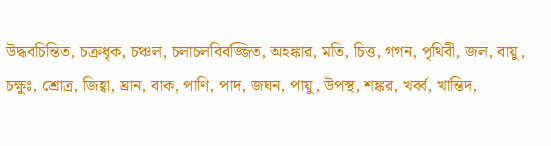উদ্ধবচিন্তিত, চক্রধৃক, চঞ্চল, চলাচলবিবজ্জিত, অহঙ্কার, মতি, চিত্ত, গগন, পৃথিবী, জল, বায়ু, চক্ষুঃ, শ্রোত্র, জিহ্বা, ঘ্রান, বাক, পাণি, পাদ, জঘন, পায়ু, উপস্থ, শঙ্কর, খর্ব্ব, খান্তিদ,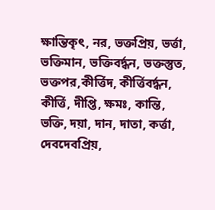ক্ষান্তিকৃৎ, নর, ভক্তপ্রিয়, ভর্ত্তা, ভক্তিমান, ভক্তিবর্দ্ধন, ভক্তস্তুত, ভক্তপর,কীর্ত্তিদ, কীর্ত্তিবর্দ্ধন, কীর্ত্তি, দীপ্তি, ক্ষমঃ, কান্তি, ভক্তি, দয়া, দান, দাতা, কর্ত্তা, দেবদেবপ্রিয়,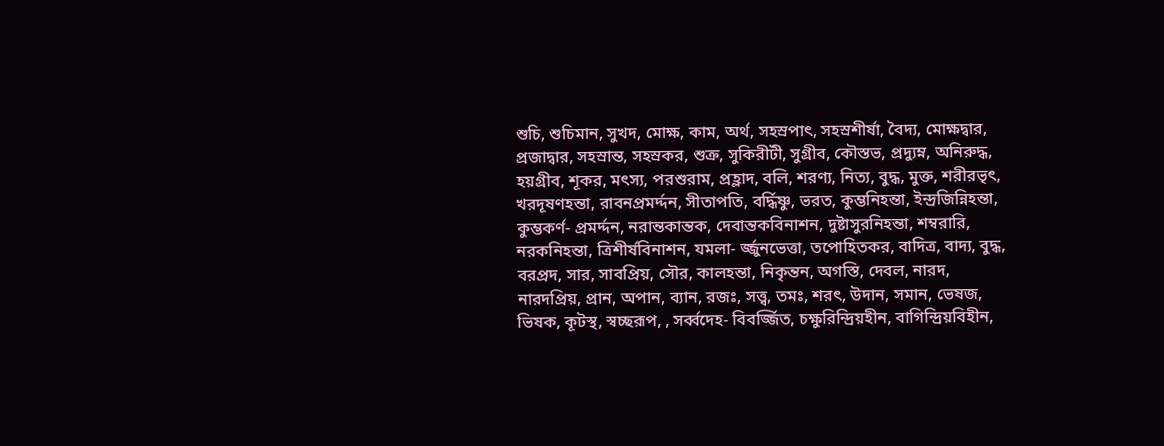শুচি, শুচিমান, সুখদ, মোক্ষ, কাম, অর্থ, সহস্রপাৎ, সহস্রশীর্ষা, বৈদ্য, মোক্ষদ্বার, প্রজাদ্বার, সহস্রান্ত, সহস্রকর, শুক্র, সুকিরীটী, সুগ্রীব, কৌস্তভ, প্রদ্যুম্ন, অনিরুদ্ধ, হয়গ্রীব, শূকর, মৎস্য, পরশুরাম, প্রহ্লাদ, বলি, শরণ্য, নিত্য, বুদ্ধ, মুক্ত, শরীরভৃৎ, খরদূষণহন্তা, রাবনপ্রমর্দ্দন, সীতাপতি, বর্দ্ধিষ্ণু, ভরত, কুম্ভনিহন্তা, ইন্দ্রজিন্নিহন্তা, কুম্ভকর্ণ- প্রমর্দ্দন, নরান্তকান্তক, দেবান্তকবিনাশন, দুষ্টাসুরনিহন্তা, শম্বরারি, নরকনিহন্তা, ত্রিশীর্ষবিনাশন, যমলা- র্জ্জুনভেত্তা, তপোহিতকর, বাদিত্র, বাদ্য, বুদ্ধ, বরপ্রদ, সার, সাবপ্রিয়, সৌর, কালহন্তা, নিকৃন্তন, অগস্তি, দেবল, নারদ, নারদপ্রিয়, প্রান, অপান, ব্যান, রজঃ, সত্ত্ব, তমঃ, শরৎ, উদান, সমান, ভেষজ, ভিষক, কূটস্থ, স্বচ্ছরূপ, , সর্ব্বদেহ- বিবর্জ্জিত, চক্ষুরিন্দ্রিয়হীন, বাগিন্দ্রিয়বিহীন,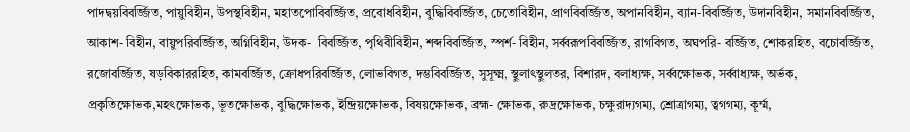পাদদ্বয়বিবর্জ্জিত, পায়ুবিহীন, উপস্থবিহীন, মহাতপোবিবর্জ্জিত, প্রবোধবিহীন, বুদ্ধিবিবর্জ্জিত, চেতোবিহীন, প্রাণবিবর্জ্জিত, অপানবিহীন, ব্যান-বিবর্জ্জিত, উদানবিহীন, সমানবিবর্জ্জিত, আকাশ- বিহীন, বায়ুপরিবর্জ্জিত, অগ্নিবিহীন, উদক-  বিবর্জ্জিত, পৃথিবীবিহীন, শব্দবিবর্জ্জিত, স্পর্শ- বিহীন, সর্ব্বরূপবিবর্জ্জিত, রাগবিগত, অঘপরি- বর্জ্জিত, শোকরহিত, বচোবর্জ্জিত, রজোবর্জ্জিত, ষড়বিকাররহিত, কামবর্জ্জিত, ক্রোধপরিবর্জ্জিত, লোভবিগত, দম্ভবিবর্জ্জিত, সুসূক্ষ্ম, স্থুলাৎস্থুলতর, বিশারদ, বলাধ্যক্ষ, সর্ব্বক্ষোভক, সর্ব্বাধ্যক্ষ, অর্ভক, প্রকৃতিক্ষোভক,মহৎক্ষোভক, ভূতক্ষোভক, বুদ্ধিক্ষোভক, ইন্দ্রিয়ক্ষোভক, বিষয়ক্ষোভক, ব্রহ্ম- ক্ষোভক, রুদ্রক্ষোভক, চক্ষুরাদ্যগম্য, শ্রোত্রাগম্য, ত্বগগম্য, কূর্ম্ম,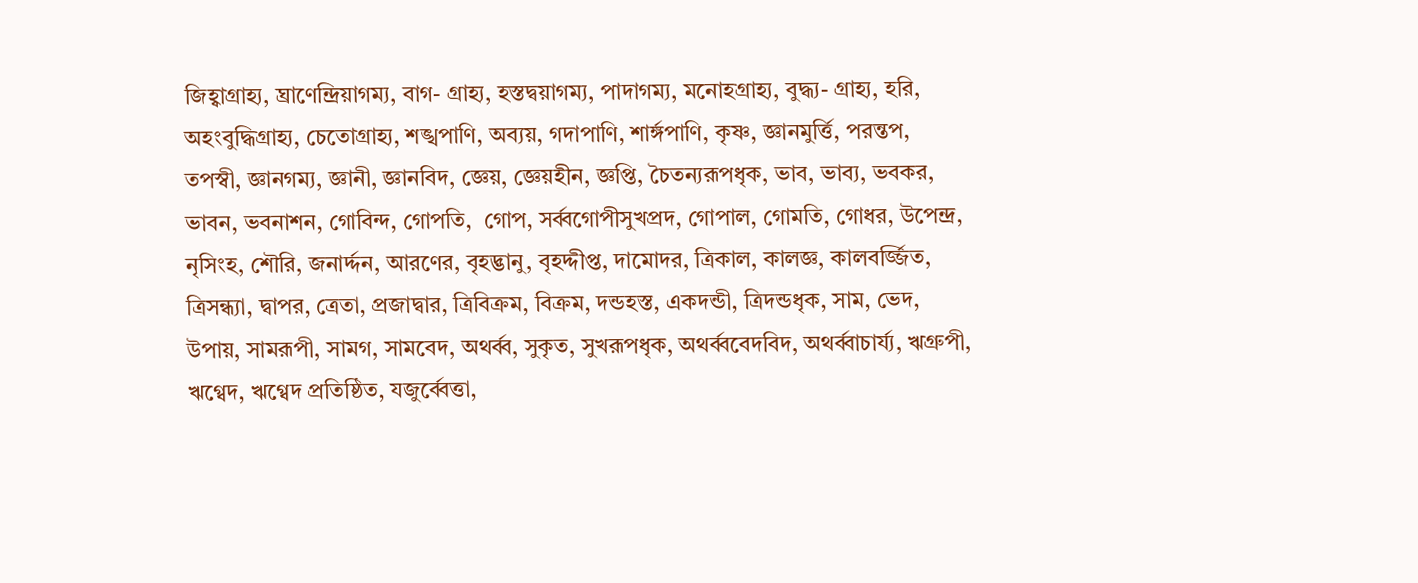জিহ্বাগ্রাহ্য, ঘ্রাণেন্দ্রিয়াগম্য, বাগ- গ্রাহ্য, হস্তদ্বয়াগম্য, পাদাগম্য, মনোহগ্রাহ্য, বুদ্ধ্য- গ্রাহ্য, হরি, অহংবুদ্ধিগ্রাহ্য, চেতোগ্রাহ্য, শঙ্খপাণি, অব্যয়, গদাপাণি, শার্ঙ্গপাণি, কৃষ্ণ, জ্ঞানমুর্ত্তি, পরন্তপ, তপস্বী, জ্ঞানগম্য, জ্ঞানী, জ্ঞানবিদ, জ্ঞেয়, জ্ঞেয়হীন, জ্ঞপ্তি, চৈতন্যরূপধৃক, ভাব, ভাব্য, ভবকর, ভাবন, ভবনাশন, গোবিন্দ, গোপতি,  গোপ, সর্ব্বগোপীসুখপ্রদ, গোপাল, গোমতি, গোধর, উপেন্দ্র, নৃসিংহ, শৌরি, জনার্দ্দন, আরণের, বৃহদ্ভানু, বৃহদ্দীপ্ত, দামোদর, ত্রিকাল, কালজ্ঞ, কালবর্জ্জিত, ত্রিসন্ধ্যা, দ্বাপর, ত্রেতা, প্রজাদ্বার, ত্রিবিক্রম, বিক্রম, দন্ডহস্ত, একদন্ডী, ত্রিদন্ডধৃক, সাম, ভেদ, উপায়, সামরূপী, সামগ, সামবেদ, অথর্ব্ব, সুকৃত, সুখরূপধৃক, অথর্ব্ববেদবিদ, অথর্ব্বাচার্য্য, ঋগ্রুপী, ঋগ্বেদ, ঋগ্বেদ প্রতিষ্ঠিত, যজুর্ব্বেত্তা,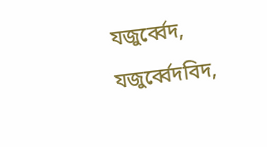যজুর্ব্বেদ, যজুর্ব্বেদবিদ,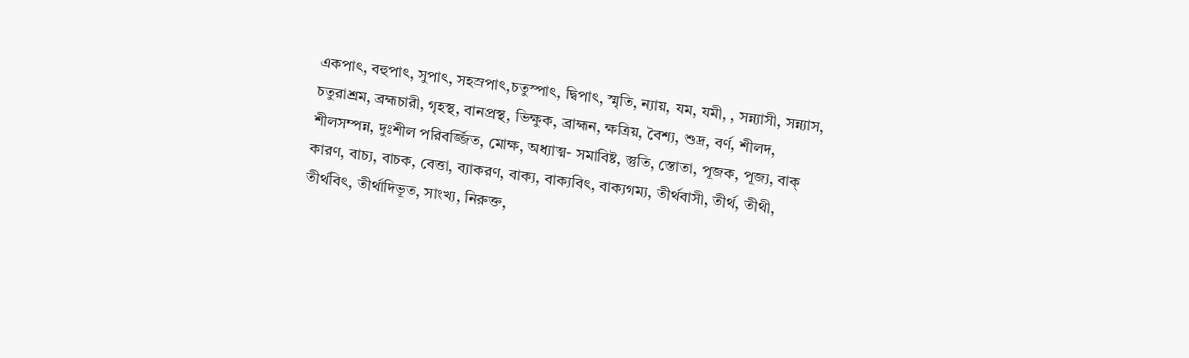একপাৎ, বহুপাৎ, সুপাৎ, সহস্রপাৎ,চতুস্পাৎ, দ্বিপাৎ, স্মৃতি, ন্যায়, যম, যমী, , সন্ন্যাসী, সন্ন্যাস, চতুরাশ্রম, ব্রহ্মচারী, গৃহস্থ, বানপ্রস্থ, ভিক্ষুক, ব্রাহ্মন, ক্ষত্রিয়, বৈশ্য, শুদ্র, বর্ণ, শীলদ, শীলসম্পন্ন, দুঃশীল পরিবর্জ্জিত, মোক্ষ, অধ্যাত্ম- সমাবিষ্ট, স্তুতি, স্তোতা, পূজক, পূজ্য, বাক্ কারণ, বাচ্য, বাচক, বেত্তা, ব্যাকরণ, বাক্য, বাক্যবিৎ, বাক্যগম্য, তীর্থবাসী, তীর্থ, তীথী, তীর্থবিৎ, তীর্থাদিভূত, সাংখ্য, নিরুক্ত,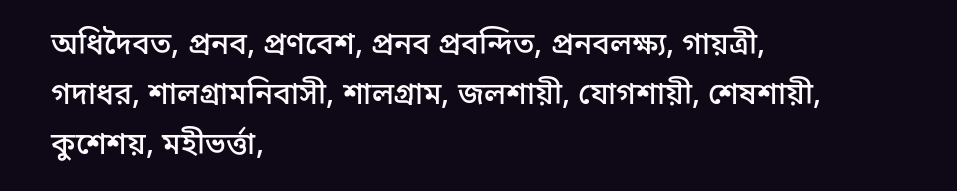অধিদৈবত, প্রনব, প্রণবেশ, প্রনব প্রবন্দিত, প্রনবলক্ষ্য, গায়ত্রী, গদাধর, শালগ্রামনিবাসী, শালগ্রাম, জলশায়ী, যোগশায়ী, শেষশায়ী, কুশেশয়, মহীভর্ত্তা,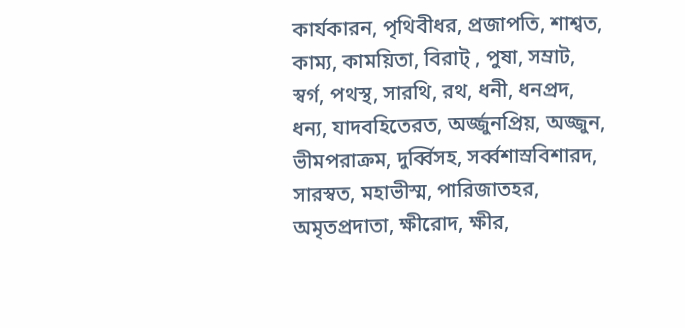কার্যকারন, পৃথিবীধর, প্রজাপতি, শাশ্বত, কাম্য, কাময়িতা, বিরাট্ , পুষা, সম্রাট, স্বর্গ, পথস্থ, সারথি, রথ, ধনী, ধনপ্রদ, ধন্য, যাদবহিতেরত, অর্জ্জুনপ্রিয়, অজ্জুন, ভীমপরাক্রম, দুর্ব্বিসহ, সর্ব্বশাস্রবিশারদ, সারস্বত, মহাভীস্ম, পারিজাতহর, অমৃতপ্রদাতা, ক্ষীরোদ, ক্ষীর,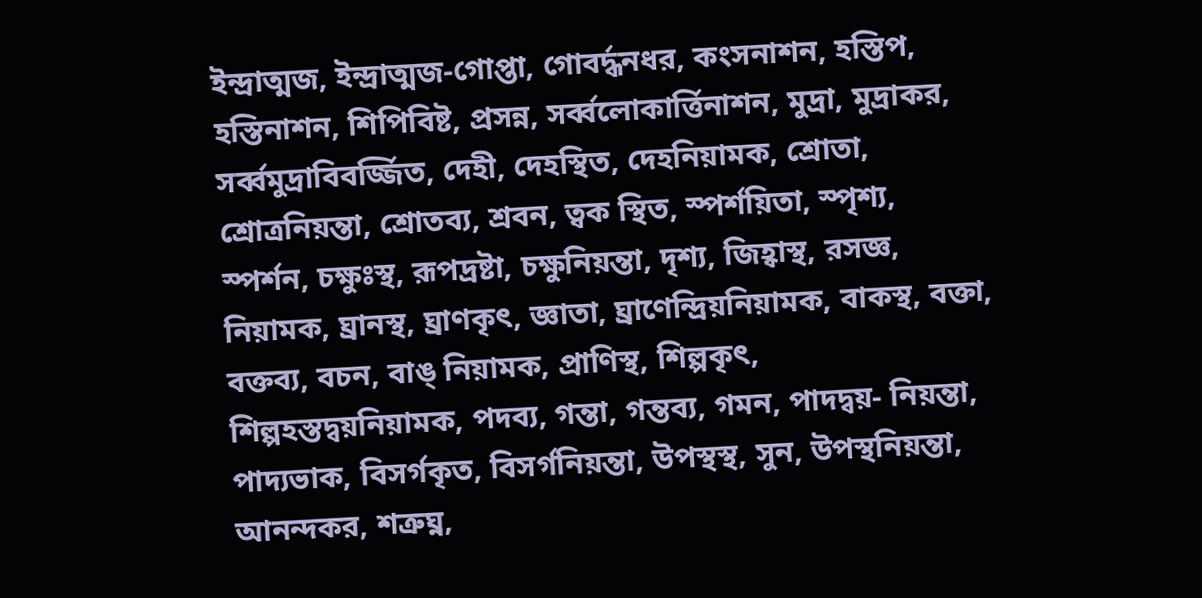ইন্দ্রাত্মজ, ইন্দ্রাত্মজ-গোপ্তা, গোবর্দ্ধনধর, কংসনাশন, হস্তিপ, হস্তিনাশন, শিপিবিষ্ট, প্রসন্ন, সর্ব্বলোকার্ত্তিনাশন, মুদ্রা, মুদ্রাকর, সর্ব্বমুদ্রাবিবর্জ্জিত, দেহী, দেহস্থিত, দেহনিয়ামক, শ্রোতা, শ্রোত্রনিয়ন্তা, শ্রোতব্য, শ্রবন, ত্বক স্থিত, স্পর্শয়িতা, স্পৃশ্য, স্পর্শন, চক্ষুঃস্থ, রূপদ্রষ্টা, চক্ষুনিয়ন্তা, দৃশ্য, জিহ্বাস্থ, রসজ্ঞ, নিয়ামক, ঘ্রানস্থ, ঘ্রাণকৃৎ, জ্ঞাতা, ঘ্রাণেন্দ্রিয়নিয়ামক, বাকস্থ, বক্তা, বক্তব্য, বচন, বাঙ্ নিয়ামক, প্রাণিস্থ, শিল্পকৃৎ, শিল্পহস্তদ্বয়নিয়ামক, পদব্য, গন্তা, গন্তব্য, গমন, পাদদ্বয়- নিয়ন্তা, পাদ্যভাক, বিসর্গকৃত, বিসর্গনিয়ন্তা, উপস্থস্থ, সুন, উপস্থনিয়ন্তা, আনন্দকর, শত্রুঘ্ন,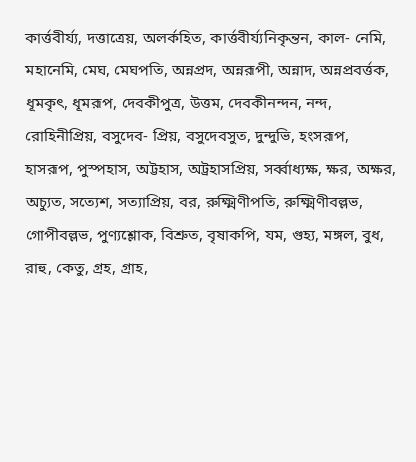কার্ত্তবীর্য্য, দত্তাত্রেয়, অলর্কহিত, কার্ত্তবীর্য্যনিকৃন্তন, কাল- নেমি, মহানেমি, মেঘ, মেঘপতি, অন্নপ্রদ, অন্নরূপী, অন্নাদ, অন্নপ্রবর্ত্তক, ধূমকৃৎ, ধূমরূপ, দেবকীপুত্র, উত্তম, দেবকীনন্দন, নন্দ, রোহিনীপ্রিয়, বসুদেব- প্রিয়, বসুদেবসুত, দুন্দুভি, হংসরূপ, হাসরূপ, পুস্পহাস, অট্টহাস, অট্রহাসপ্রিয়, সর্ব্বাধ্যক্ষ, ক্ষর, অক্ষর, অচ্যুত, সত্যেশ, সত্যাপ্রিয়, বর, রুক্ষ্মিণীপতি, রুক্ষ্মিণীবল্লভ, গোপীবল্লভ, পুণ্যশ্লোক, বিশ্রুত, বৃষাকপি, যম, গুহ্য, মঙ্গল, বুধ, রাহু, কেতু, গ্রহ, গ্রাহ,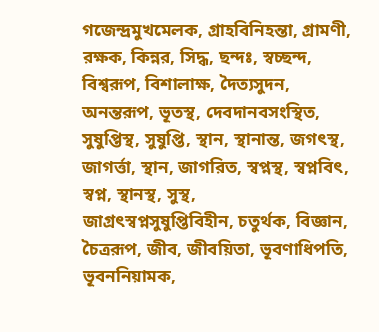গজেন্দ্রমুখমেলক, গ্রাহবিনিহন্তা, গ্রামণী, রক্ষক, কিন্নর, সিদ্ধ, ছন্দঃ, স্বচ্ছন্দ, বিশ্বরূপ, বিশালাক্ষ, দৈত্যসুদন, অনন্তরূপ, ভূতস্থ, দেবদানবসংস্থিত, সুষুপ্তিস্থ, সুষুপ্তি, স্থান, স্থানান্ত, জগৎস্থ, জাগর্ত্তা, স্থান, জাগরিত, স্বপ্নস্থ, স্বপ্নবিৎ, স্বপ্ন, স্থানস্থ, সুস্থ, জাগ্রৎস্বপ্নসুষুপ্তিবিহীন, চতুর্থক, বিজ্ঞান, চৈত্ররূপ, জীব, জীবয়িতা, ভূবণাধিপতি, ভূবননিয়ামক,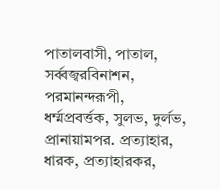পাতালবাসী, পাতাল, সর্ব্বজ্বরবিনাশন, পরমানন্দরূপী, ধর্ম্মপ্রবর্ত্তক, সুলভ, দুর্লভ, প্রানায়ামপর. প্রত্যাহার, ধারক, প্রত্যাহারকর,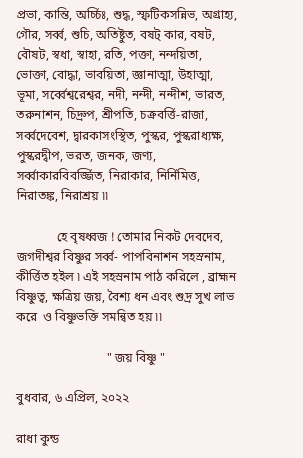প্রভা, কান্তি, অর্চ্চিঃ, শুদ্ধ, স্ফটিকসন্নিভ, অগ্রাহ্য, গৌর, সর্ব্ব, শুচি, অতিষ্টুত, বষট্ কার, বষট, বৌষট, স্বধা, স্বাহা, রতি, পক্তা, নন্দয়িতা, ভোক্তা, বোদ্ধা, ভাবয়িতা, জ্ঞানাত্মা, উহাত্মা, ভূমা, সর্ব্বেশ্বরেশ্বর, নদী, নন্দী, নন্দীশ, ভারত, তরুনাশন, চিদ্রুপ, শ্রীপতি, চক্রবর্ত্তি-রাজা, সর্ব্বদেবেশ, দ্বারকাসংস্থিত, পুস্কর, পুস্করাধ্যক্ষ, পুস্করদ্বীপ, ভরত, জনক, জণ্য, সর্ব্বাকারবিবর্জ্জিত, নিরাকার, নির্নিমিত্ত, নিরাতঙ্ক, নিরাশ্রয় ৷৷

             হে বৃষধ্বজ ! তোমার নিকট দেবদেব, জগদীশ্বর বিষ্ণুর সর্ব্ব- পাপবিনাশন সহস্রনাম, কীর্ত্তিত হইল ৷ এই সহস্রনাম পাঠ করিলে , ব্রাহ্মন বিষ্ণুত্ব, ক্ষত্রিয় জয়, বৈশ্য ধন এবং শুদ্র সুখ লাভ করে  ও বিষ্ণুভক্তি সমন্বিত হয় ৷৷

                             " জয় বিষ্ণু "

বুধবার, ৬ এপ্রিল, ২০২২

রাধা কুন্ড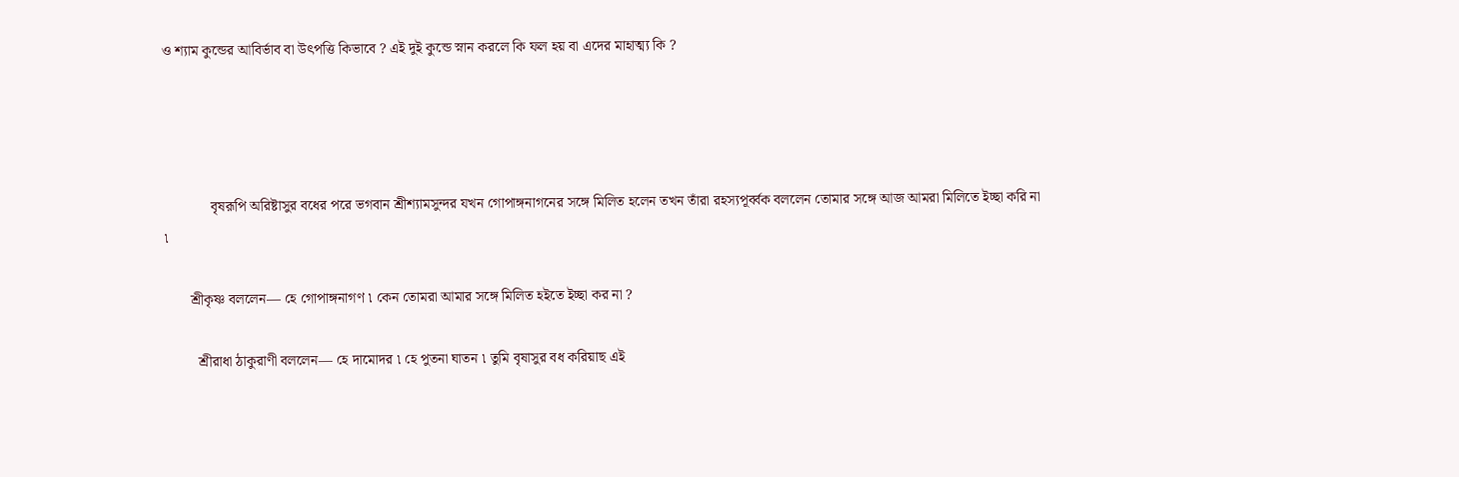ও শ্যাম কুন্ডের আবির্ভাব বা উৎপত্তি কিভাবে ? এই দুই কুন্ডে স্নান করলে কি ফল হয় বা এদের মাহাত্ম্য কি ?




             বৃষরূপি অরিষ্টাসুর বধের পরে ভগবান শ্রীশ্যামসুন্দর যখন গোপাঙ্গনাগনের সঙ্গে মিলিত হলেন তখন তাঁরা রহস্যপূর্ব্বক বললেন তোমার সঙ্গে আজ আমরা মিলিতে ইচ্ছা করি না ৷

       শ্রীকৃষ্ণ বললেন— হে গোপাঙ্গনাগণ ৷ কেন তোমরা আমার সঙ্গে মিলিত হইতে ইচ্ছা কর না ?

         শ্রীরাধা ঠাকুরাণী বললেন— হে দামোদর ৷ হে পুতনা ঘাতন ৷ তুমি বৃষাসুর বধ করিয়াছ এই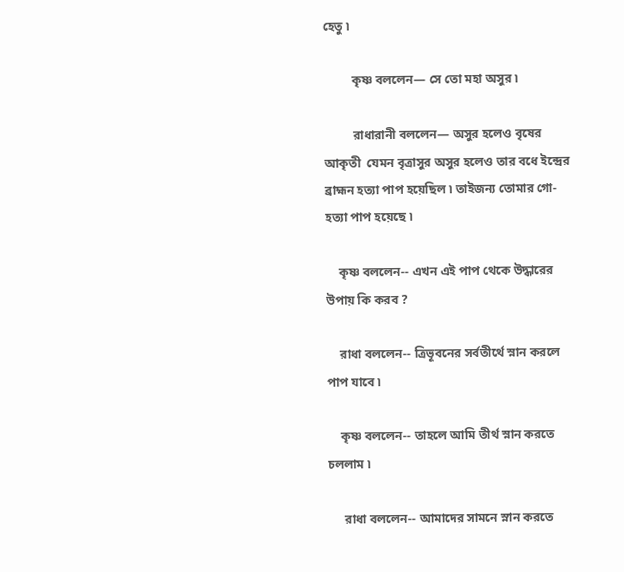হেতু ৷

         কৃষ্ণ বললেন— সে তো মহা অসুর ৷

         রাধারানী বললেন— অসুর হলেও বৃষের আকৃতী  যেমন বৃত্রাসুর অসুর হলেও তার বধে ইন্দ্রের ব্রাহ্মন হত্যা পাপ হয়েছিল ৷ তাইজন্য তোমার গো-হত্যা পাপ হয়েছে ৷

    কৃষ্ণ বললেন-- এখন এই পাপ থেকে উদ্ধারের উপায় কি করব ?

    রাধা বললেন-- ত্রিভূবনের সর্বতীর্থে স্নান করলে পাপ যাবে ৷

    কৃষ্ণ বললেন-- তাহলে আমি তীর্থ স্নান করতে চললাম ৷

     রাধা বললেন-- আমাদের সামনে স্নান করতে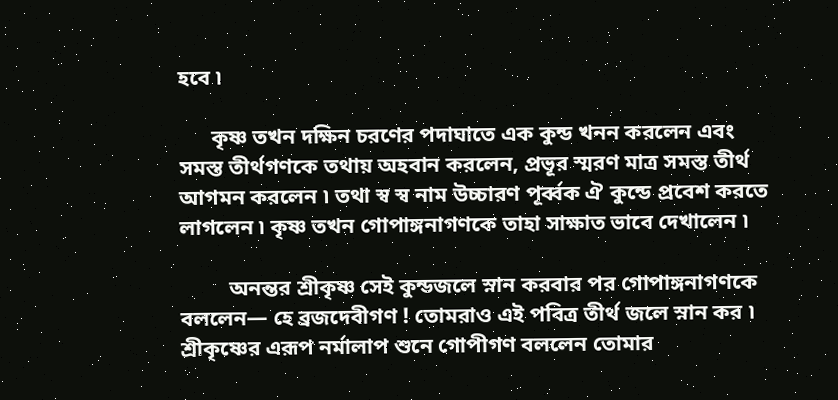হবে ৷

      কৃষ্ণ তখন দক্ষিন চরণের পদাঘাতে এক কুন্ড খনন করলেন এবং সমস্ত তীর্থগণকে তথায় অহবান করলেন, প্রভূর স্মরণ মাত্র সমস্ত তীর্থ আগমন করলেন ৷ তথা স্ব স্ব নাম উচ্চারণ পূর্ব্বক ঐ কুন্ডে প্রবেশ করতে লাগলেন ৷ কৃষ্ণ তখন গোপাঙ্গনাগণকে তাহা সাক্ষাত ভাবে দেখালেন ৷

         অনন্তর শ্রীকৃষ্ণ সেই কুন্ডজলে স্নান করবার পর গোপাঙ্গনাগণকে বললেন— হে ব্রজদেবীগণ ! তোমরাও এই পবিত্র তীর্থ জলে স্নান কর ৷ শ্রীকৃষ্ণের এরূপ নর্মালাপ শুনে গোপীগণ বললেন তোমার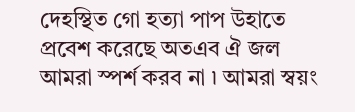দেহস্থিত গো হত্যা পাপ উহাতে প্রবেশ করেছে অতএব ঐ জল আমরা স্পর্শ করব না ৷ আমরা স্বয়ং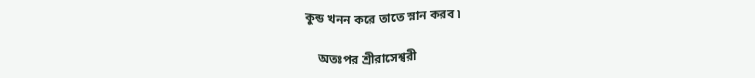কুন্ড খনন করে তাতে স্নান করব ৷

    অতঃপর শ্রীরাসেশ্বরী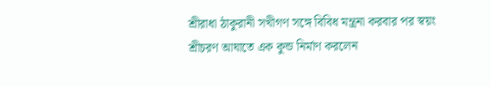শ্রীরাধা ঠাকুরানী সখীগণ সঙ্গে বিবিধ মন্ত্রনা করবার পর স্বয়ং শ্রীচরণ আঘাতে এক কুন্ড নির্মাণ করলেন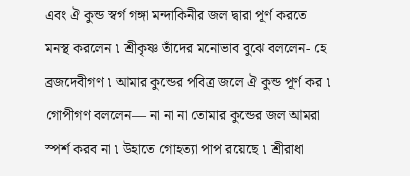এবং ঐ কুন্ড স্বর্গ গঙ্গা মন্দাকিনীর জল দ্বারা পূর্ণ করতে মনস্থ করলেন ৷ শ্রীকৃষ্ণ তাঁদের মনোভাব বুঝে বললেন- হে ব্রজদেবীগণ ৷ আমার কুন্ডের পবিত্র জলে ঐ কুন্ড পূর্ণ কর ৷ গোপীগণ বললেন— না না না তোমার কুন্ডের জল আমরা স্পর্শ করব না ৷ উহাতে গোহত্যা পাপ রয়েছে ৷ শ্রীরাধা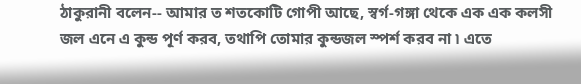ঠাকুরানী বলেন-- আমার ত শতকোটি গোপী আছে, স্বর্গ-গঙ্গা থেকে এক এক কলসী জল এনে এ কুন্ড পূর্ণ করব, তথাপি তোমার কুন্ডজল স্পর্শ করব না ৷ এতে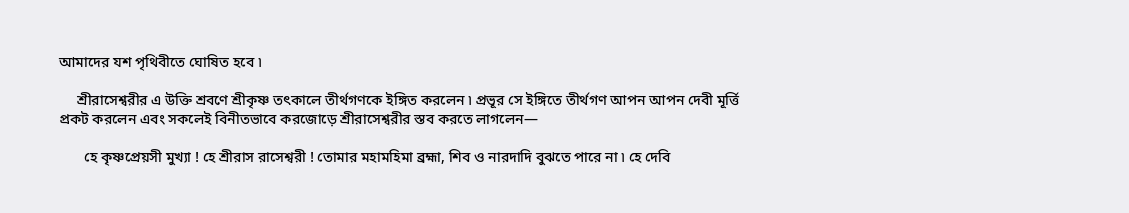আমাদের যশ পৃথিবীতে ঘোষিত হবে ৷

     শ্রীরাসেশ্বরীর এ উক্তি শ্রবণে শ্রীকৃষ্ণ তৎকালে তীর্থগণকে ইঙ্গিত করলেন ৷ প্রভূর সে ইঙ্গিতে তীর্থগণ আপন আপন দেবী মূর্ত্তি প্রকট করলেন এবং সকলেই বিনীতভাবে করজোড়ে শ্রীরাসেশ্বরীর স্তব করতে লাগলেন—

       হে কৃষ্ণপ্রেয়সী মুখ্যা ! হে শ্রীরাস রাসেশ্বরী ! তোমার মহামহিমা ব্রহ্মা, শিব ও নারদাদি বুঝতে পারে না ৷ হে দেবি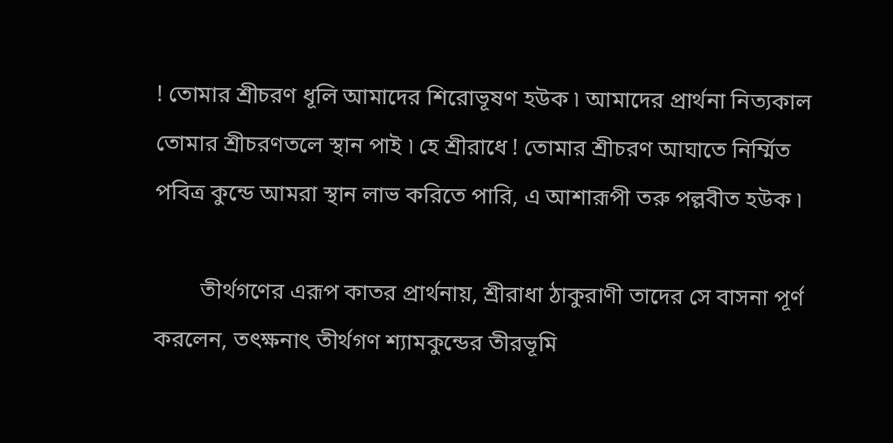! তোমার শ্রীচরণ ধূলি আমাদের শিরোভূষণ হউক ৷ আমাদের প্রার্থনা নিত্যকাল তোমার শ্রীচরণতলে স্থান পাই ৷ হে শ্রীরাধে ! তোমার শ্রীচরণ আঘাতে নির্ম্মিত পবিত্র কুন্ডে আমরা স্থান লাভ করিতে পারি, এ আশারূপী তরু পল্লবীত হউক ৷

        তীর্থগণের এরূপ কাতর প্রার্থনায়, শ্রীরাধা ঠাকুরাণী তাদের সে বাসনা পূর্ণ করলেন, তৎক্ষনাৎ তীর্থগণ শ্যামকুন্ডের তীরভূমি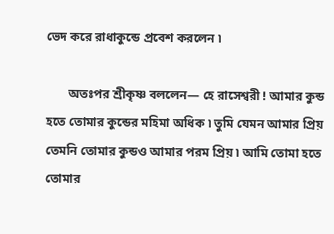ভেদ করে রাধাকুন্ডে প্রবেশ করলেন ৷

       অতঃপর শ্রীকৃষ্ণ বললেন— হে রাসেশ্বরী ! আমার কুন্ড হতে তোমার কুন্ডের মহিমা অধিক ৷ তুমি যেমন আমার প্রিয় তেমনি তোমার কুন্ডও আমার পরম প্রিয় ৷ আমি তোমা হতে তোমার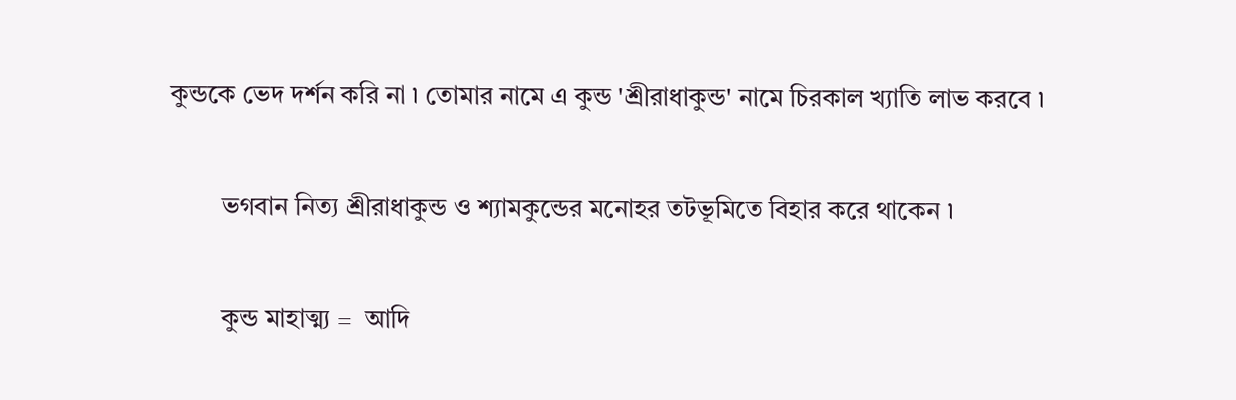কুন্ডকে ভেদ দর্শন করি না ৷ তোমার নামে এ কুন্ড 'শ্রীরাধাকুন্ড' নামে চিরকাল খ্যাতি লাভ করবে ৷

        ভগবান নিত্য শ্রীরাধাকুন্ড ও শ্যামকুন্ডের মনোহর তটভূমিতে বিহার করে থাকেন ৷

        কুন্ড মাহাত্ম্য =  আদি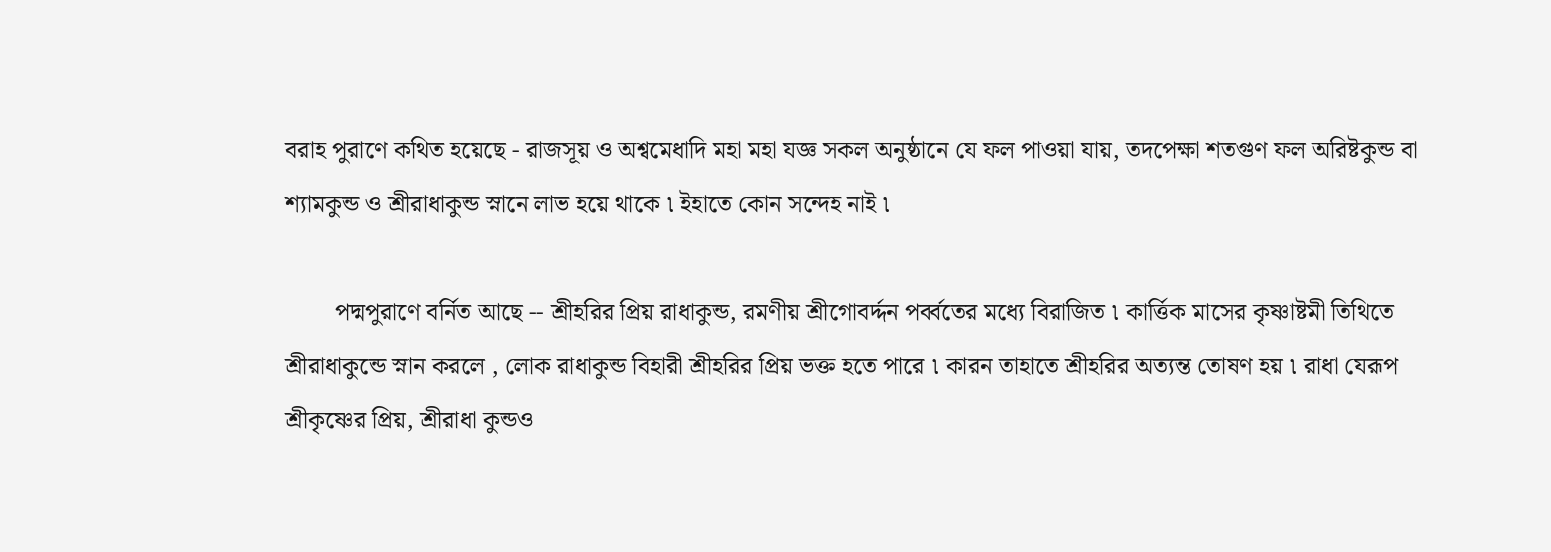বরাহ পুরাণে কথিত হয়েছে - রাজসূয় ও অশ্বমেধাদি মহা মহা যজ্ঞ সকল অনুষ্ঠানে যে ফল পাওয়া যায়, তদপেক্ষা শতগুণ ফল অরিষ্টকুন্ড বা শ্যামকুন্ড ও শ্রীরাধাকুন্ড স্নানে লাভ হয়ে থাকে ৷ ইহাতে কোন সন্দেহ নাই ৷

        পদ্মপুরাণে বর্নিত আছে -- শ্রীহরির প্রিয় রাধাকুন্ড, রমণীয় শ্রীগোবর্দ্দন পর্ব্বতের মধ্যে বিরাজিত ৷ কার্ত্তিক মাসের কৃষ্ণাষ্টমী তিথিতে শ্রীরাধাকুন্ডে স্নান করলে , লোক রাধাকুন্ড বিহারী শ্রীহরির প্রিয় ভক্ত হতে পারে ৷ কারন তাহাতে শ্রীহরির অত্যন্ত তোষণ হয় ৷ রাধা যেরূপ শ্রীকৃষ্ণের প্রিয়, শ্রীরাধা কুন্ডও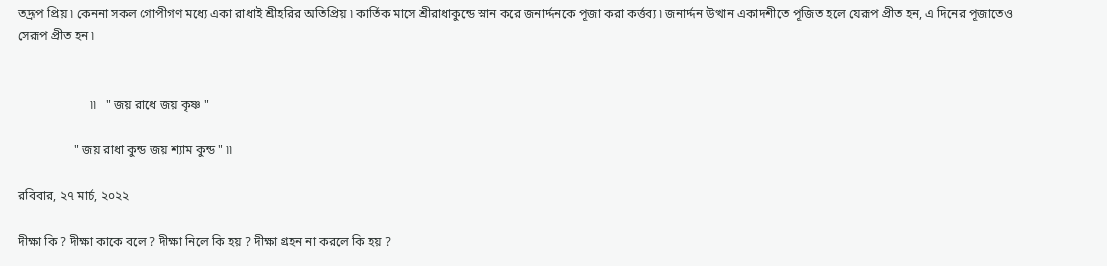তদ্রূপ প্রিয় ৷ কেননা সকল গোপীগণ মধ্যে একা রাধাই শ্রীহরির অতিপ্রিয় ৷ কার্তিক মাসে শ্রীরাধাকুন্ডে স্নান করে জনার্দ্দনকে পূজা করা কর্ত্তব্য ৷ জনার্দ্দন উত্থান একাদশীতে পূজিত হলে যেরূপ প্রীত হন, এ দিনের পূজাতেও সেরূপ প্রীত হন ৷


                       ৷৷   " জয় রাধে জয় কৃষ্ণ "

                  " জয় রাধা কুন্ড জয় শ্যাম কুন্ড " ৷৷

রবিবার, ২৭ মার্চ, ২০২২

দীক্ষা কি ? দীক্ষা কাকে বলে ? দীক্ষা নিলে কি হয় ? দীক্ষা গ্রহন না করলে কি হয় ?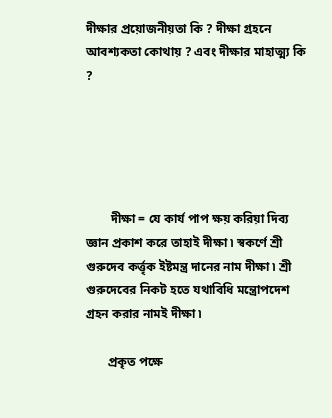দীক্ষার প্রয়োজনীয়তা কি ? দীক্ষা গ্রহনে আবশ্যকতা কোথায় ? এবং দীক্ষার মাহাত্ম্য কি ?





        দীক্ষা = যে কার্য পাপ ক্ষয় করিয়া দিব্য জ্ঞান প্রকাশ করে তাহাই দীক্ষা ৷ স্বকর্ণে শ্রী গুরুদেব কর্ত্তৃক ইষ্টমন্ত্র দানের নাম দীক্ষা ৷ শ্রী গুরুদেবের নিকট হতে যথাবিধি মন্ত্রোপদেশ গ্রহন করার নামই দীক্ষা ৷

       প্রকৃত পক্ষে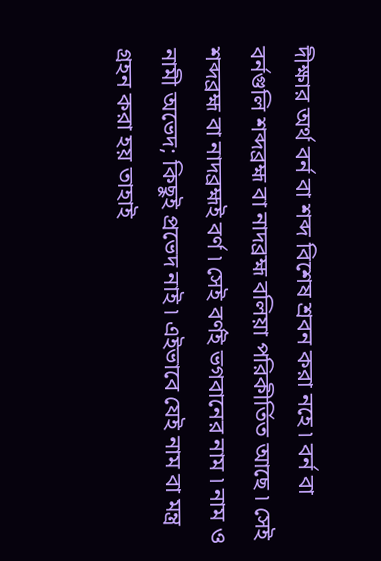দীক্ষার অর্থ বর্ন বা শব্দ বিশেষ শ্রবন করা নহে ৷ বর্ন বা বর্নগুলি শব্দব্রহ্ম বা নাদব্রহ্ম বলিয়া পরিকীর্তিত আছে ৷ সেই শব্দব্রহ্ম বা নাদব্রহ্মই বর্ণ ৷ সেই বর্ণই ভগবানের নাম ৷ নাম ও নামী অভেদ; কিছুই প্রভেদ নাই ৷ এইভাবে যেই নাম বা মন্ত্র গ্রহন করা হয় তাহাই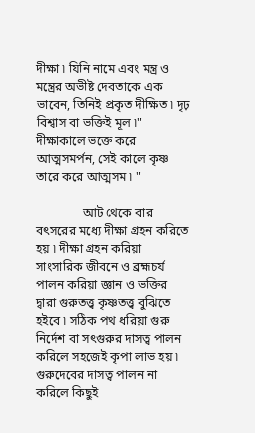দীক্ষা ৷ যিনি নামে এবং মন্ত্র ও মন্ত্রের অভীষ্ট দেবতাকে এক ভাবেন, তিনিই প্রকৃত দীক্ষিত ৷ দৃঢ় বিশ্বাস বা ভক্তিই মূল ৷" দীক্ষাকালে ভক্তে করে আত্মসমর্পন, সেই কালে কৃষ্ণ তারে করে আত্মসম ৷ "

               আট থেকে বার বৎসরের মধ্যে দীক্ষা গ্রহন করিতে হয় ৷ দীক্ষা গ্রহন করিয়া সাংসারিক জীবনে ও ব্রহ্মচর্য পালন করিয়া জ্ঞান ও ভক্তির দ্বারা গুরুতত্ত্ব কৃষ্ণতত্ত্ব বুঝিতে হইবে ৷ সঠিক পথ ধরিয়া গুরু নির্দেশ বা সৎগুরুর দাসত্ব পালন করিলে সহজেই কৃপা লাভ হয় ৷ গুরুদেবের দাসত্ব পালন না করিলে কিছুই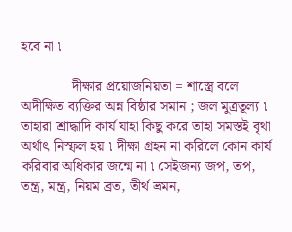হবে না ৷

              দীক্ষার প্রয়োজনিয়তা = শাস্ত্রে বলে অদীক্ষিত ব্যক্তির অন্ন বিষ্ঠার সমান ; জল মুত্রতূল্য ৷ তাহারা শ্রাদ্ধাদি কার্য যাহা কিছু করে তাহা সমস্তই বৃথা অর্থাৎ নিস্ফল হয় ৷ দীক্ষা গ্রহন না করিলে কোন কার্য করিবার অধিকার জন্মে না ৷ সেইজন্য জপ, তপ, তন্ত্র, মন্ত্র, নিয়ম ব্রত, তীর্থ ভ্রমন,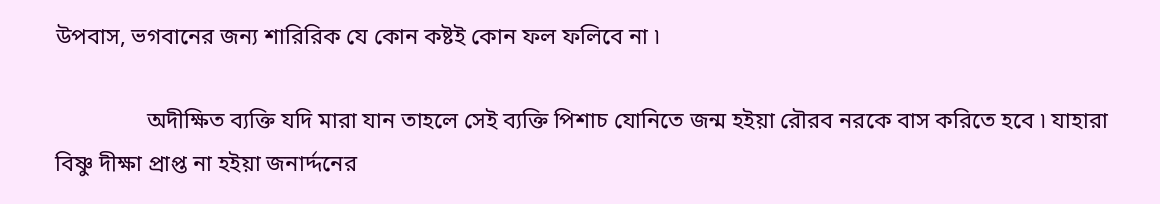উপবাস, ভগবানের জন্য শারিরিক যে কোন কষ্টই কোন ফল ফলিবে না ৷

                অদীক্ষিত ব্যক্তি যদি মারা যান তাহলে সেই ব্যক্তি পিশাচ যোনিতে জন্ম হইয়া রৌরব নরকে বাস করিতে হবে ৷ যাহারা বিষ্ণু দীক্ষা প্রাপ্ত না হইয়া জনার্দ্দনের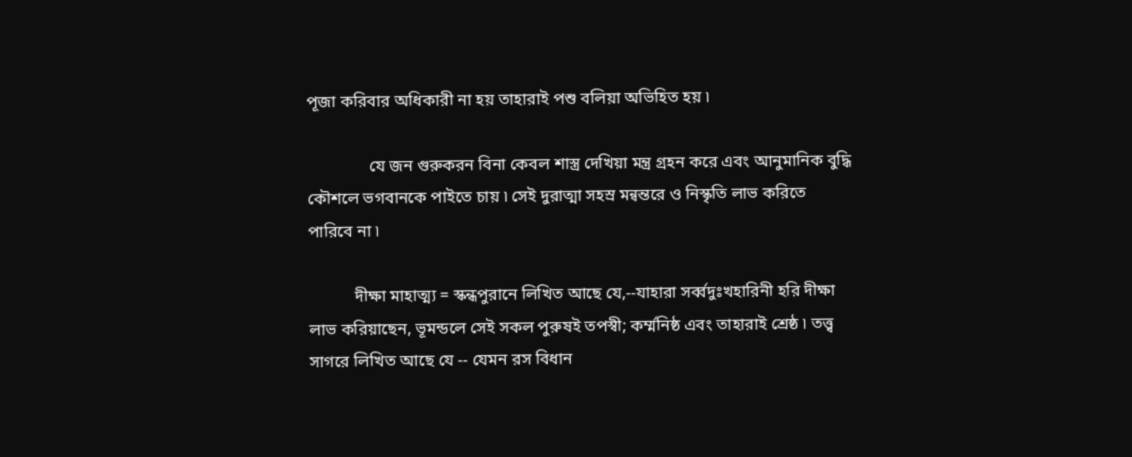পূজা করিবার অধিকারী না হয় তাহারাই পশু বলিয়া অভিহিত হয় ৷

               যে জন গুরুকরন বিনা কেবল শাস্ত্র দেখিয়া মন্ত্র গ্রহন করে এবং আনুমানিক বুদ্ধি কৌশলে ভগবানকে পাইতে চায় ৷ সেই দুরাত্মা সহস্র মন্বন্তরে ও নিস্কৃতি লাভ করিতে পারিবে না ৷

           দীক্ষা মাহাত্ম্য = স্কন্ধপুরানে লিখিত আছে যে,--যাহারা সর্ব্বদুঃখহারিনী হরি দীক্ষা লাভ করিয়াছেন, ভূমন্ডলে সেই সকল পুরুষই তপস্বী; কর্ম্মনিষ্ঠ এবং তাহারাই শ্রেষ্ঠ ৷ তত্ত্ব সাগরে লিখিত আছে যে -- যেমন রস বিধান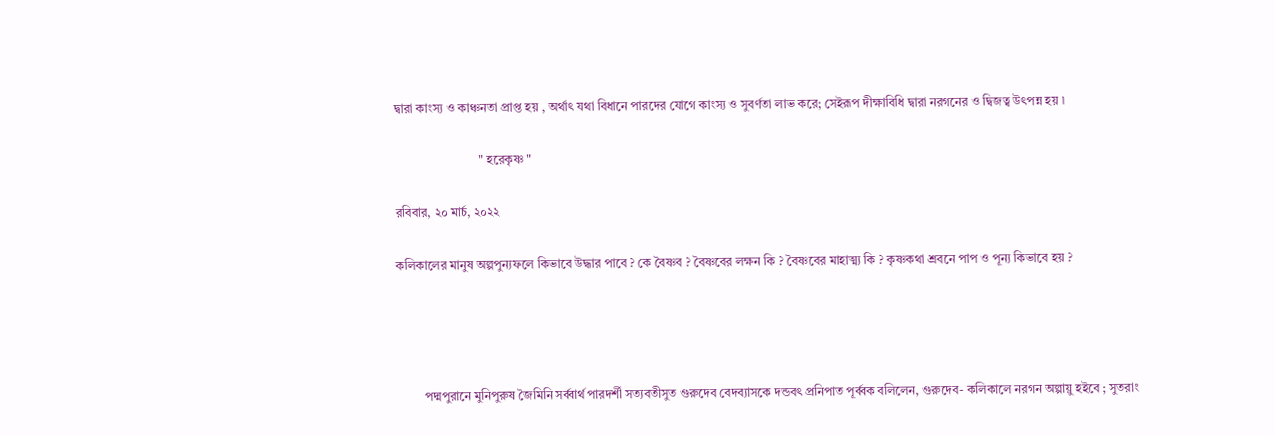দ্বারা কাংস্য ও কাঞ্চনতা প্রাপ্ত হয় , অর্থাৎ যথা বিধানে পারদের যোগে কাংস্য ও সুবর্ণতা লাভ করে; সেইরূপ দীক্ষাবিধি দ্বারা নরগনের ও দ্বিজত্ব উৎপন্ন হয় ৷

                           " হরেকৃষ্ণ "

রবিবার, ২০ মার্চ, ২০২২

কলিকালের মানুষ অল্পপুন্যফলে কিভাবে উদ্ধার পাবে ? কে বৈষ্ণব ? বৈষ্ণবের লক্ষন কি ? বৈষ্ণবের মাহাত্ম্য কি ? কৃষ্ণকথা শ্রবনে পাপ ও পূন্য কিভাবে হয় ?




         পদ্মপুরানে মুনিপুরুষ জৈমিনি সর্ব্বার্থ পারদর্শী সত্যবতীসুত গুরুদেব বেদব্যাসকে দন্ডবৎ প্রনিপাত পূর্ব্বক বলিলেন, গুরুদেব- কলিকালে নরগন অল্পায়ু হইবে ; সুতরাং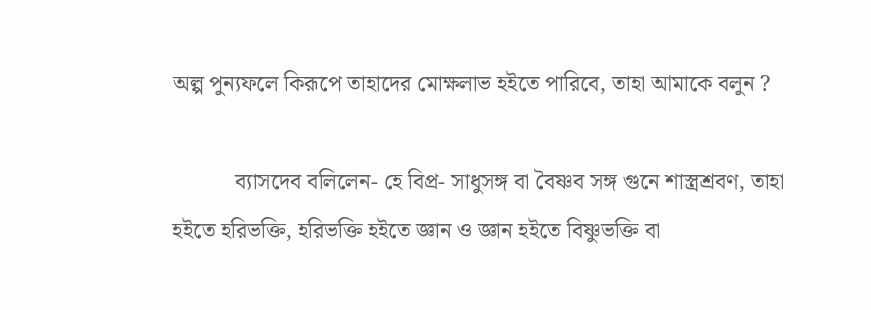অল্প পুন্যফলে কিরূপে তাহাদের মোক্ষলাভ হইতে পারিবে, তাহা আমাকে বলুন ?

           ব্যাসদেব বলিলেন- হে বিপ্র- সাধুসঙ্গ বা বৈষ্ণব সঙ্গ গুনে শাস্ত্রশ্রবণ, তাহা হইতে হরিভক্তি, হরিভক্তি হইতে জ্ঞান ও জ্ঞান হইতে বিষ্ণুভক্তি বা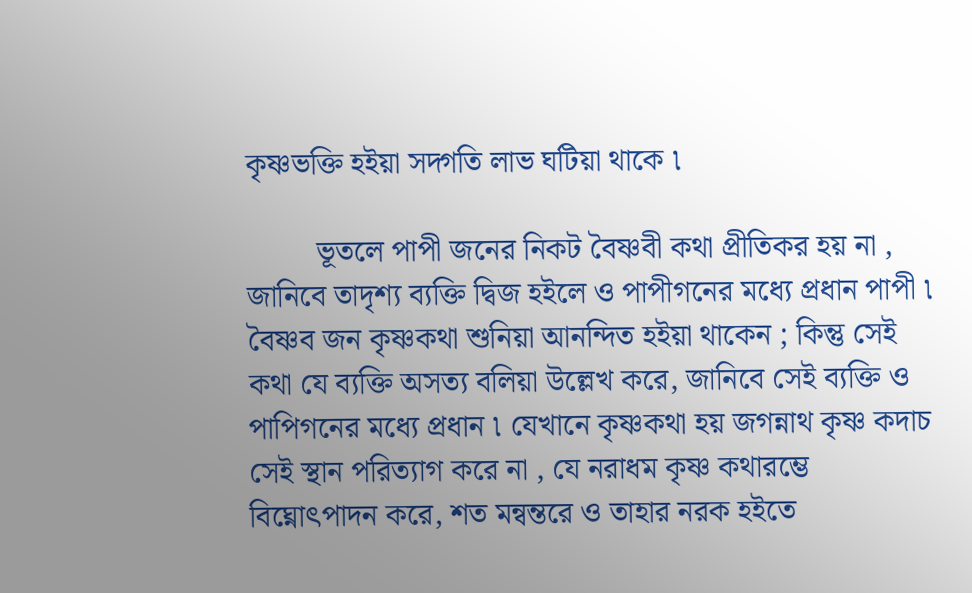কৃষ্ণভক্তি হইয়া সদ্গতি লাভ ঘটিয়া থাকে ৷

         ভূতলে পাপী জনের নিকট বৈষ্ণবী কথা প্রীতিকর হয় না , জানিবে তাদৃশ্য ব্যক্তি দ্বিজ হইলে ও পাপীগনের মধ্যে প্রধান পাপী ৷ বৈষ্ণব জন কৃষ্ণকথা শুনিয়া আনন্দিত হইয়া থাকেন ; কিন্তু সেই কথা যে ব্যক্তি অসত্য বলিয়া উল্লেখ করে, জানিবে সেই ব্যক্তি ও পাপিগনের মধ্যে প্রধান ৷ যেখানে কৃষ্ণকথা হয় জগন্নাথ কৃষ্ণ কদাচ সেই স্থান পরিত্যাগ করে না , যে নরাধম কৃষ্ণ কথারম্ভে বিঘ্নোৎপাদন করে, শত মন্বন্তরে ও তাহার নরক হইতে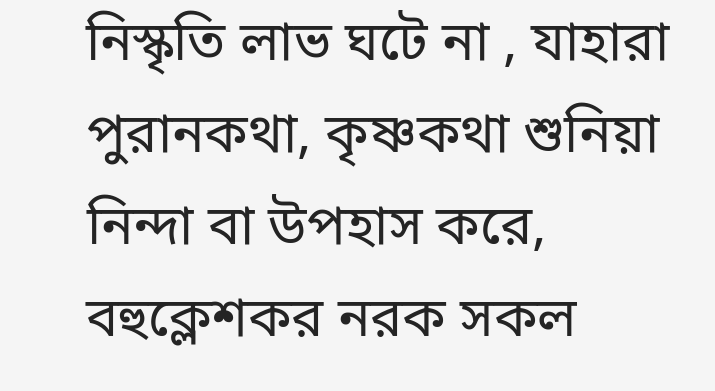নিস্কৃতি লাভ ঘটে না , যাহারা পুরানকথা, কৃষ্ণকথা শুনিয়া নিন্দা বা উপহাস করে, বহুক্লেশকর নরক সকল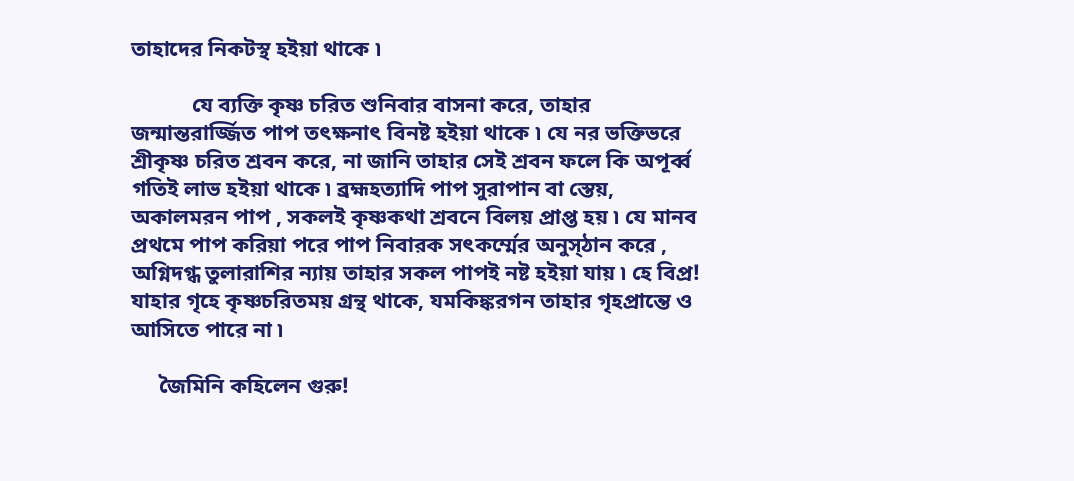তাহাদের নিকটস্থ হইয়া থাকে ৷

           যে ব্যক্তি কৃষ্ণ চরিত শুনিবার বাসনা করে, তাহার জন্মান্তরার্জ্জিত পাপ তৎক্ষনাৎ বিনষ্ট হইয়া থাকে ৷ যে নর ভক্তিভরে শ্রীকৃষ্ণ চরিত শ্রবন করে, না জানি তাহার সেই শ্রবন ফলে কি অপূর্ব্ব গতিই লাভ হইয়া থাকে ৷ ব্রহ্মহত্যাদি পাপ সুরাপান বা স্তেয়, অকালমরন পাপ , সকলই কৃষ্ণকথা শ্রবনে বিলয় প্রাপ্ত হয় ৷ যে মানব প্রথমে পাপ করিয়া পরে পাপ নিবারক সৎকর্ম্মের অনুস্ঠান করে , অগ্নিদগ্ধ তুলারাশির ন্যায় তাহার সকল পাপই নষ্ট হইয়া যায় ৷ হে বিপ্র! যাহার গৃহে কৃষ্ণচরিতময় গ্রন্থ থাকে, যমকিঙ্করগন তাহার গৃহপ্রান্তে ও আসিতে পারে না ৷

     জৈমিনি কহিলেন গুরু!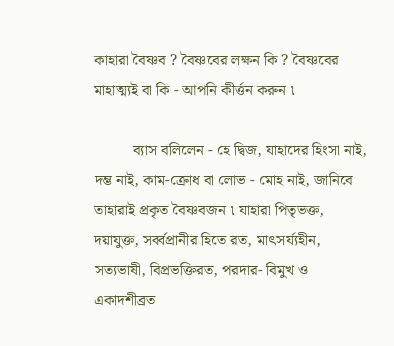কাহারা বৈষ্ণব ? বৈষ্ণবের লক্ষন কি ? বৈষ্ণবের মাহাত্ম্যই বা কি - আপনি কীর্ত্তন করুন ৷

          ব্যাস বলিলেন - হে দ্বিজ, যাহাদের হিংসা নাই, দম্ভ নাই, কাম-ক্রোধ বা লোভ - মোহ নাই, জানিবে তাহারাই প্রকৃত বৈষ্ণবজন ৷ যাহারা পিতৃভক্ত, দয়াযুক্ত, সর্ব্বপ্রানীর হিতে রত, মাৎসর্য্যহীন, সত্যভাষী, বিপ্রভক্তিরত, পরদার- বিমুখ ও একাদশীব্রত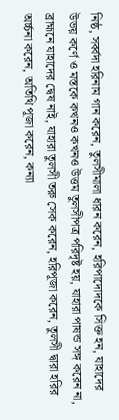নিষ্ঠ, সর্ব্বদা হরিনাম গান করেন, তুলসীমালা ধারন করেন, হরিপাদোদকে সিক্ত হন, যাহাদের উভয় কর্ণে ও মস্তকে কখনও কখনও উত্তম তুলসীপত্র পরিদৃষ্ট হয়, যাহারা পাষন্ড সঙ্গ করেন না, ব্রাহ্মনে যাহাদের দ্বেষ নাই, যাহারা তুলসী তরু সেক করেন, হরিপূজা করেন, তুলসী দ্বারা হরির অর্চ্চনা করেন, অতিথি পূজা করেন, কন্যা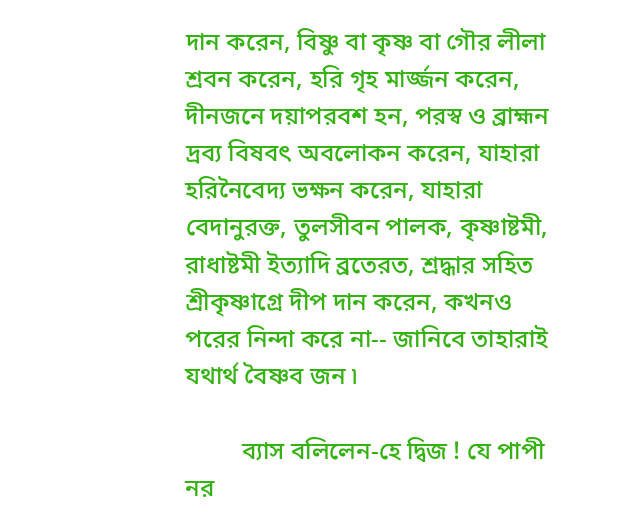দান করেন, বিষ্ণু বা কৃষ্ণ বা গৌর লীলা শ্রবন করেন, হরি গৃহ মার্জ্জন করেন,  দীনজনে দয়াপরবশ হন, পরস্ব ও ব্রাহ্মন দ্রব্য বিষবৎ অবলোকন করেন, যাহারা হরিনৈবেদ্য ভক্ষন করেন, যাহারা বেদানুরক্ত, তুলসীবন পালক, কৃষ্ণাষ্টমী, রাধাষ্টমী ইত্যাদি ব্রতেরত, শ্রদ্ধার সহিত শ্রীকৃষ্ণাগ্রে দীপ দান করেন, কখনও পরের নিন্দা করে না-- জানিবে তাহারাই যথার্থ বৈষ্ণব জন ৷

         ব্যাস বলিলেন-হে দ্বিজ ! যে পাপী নর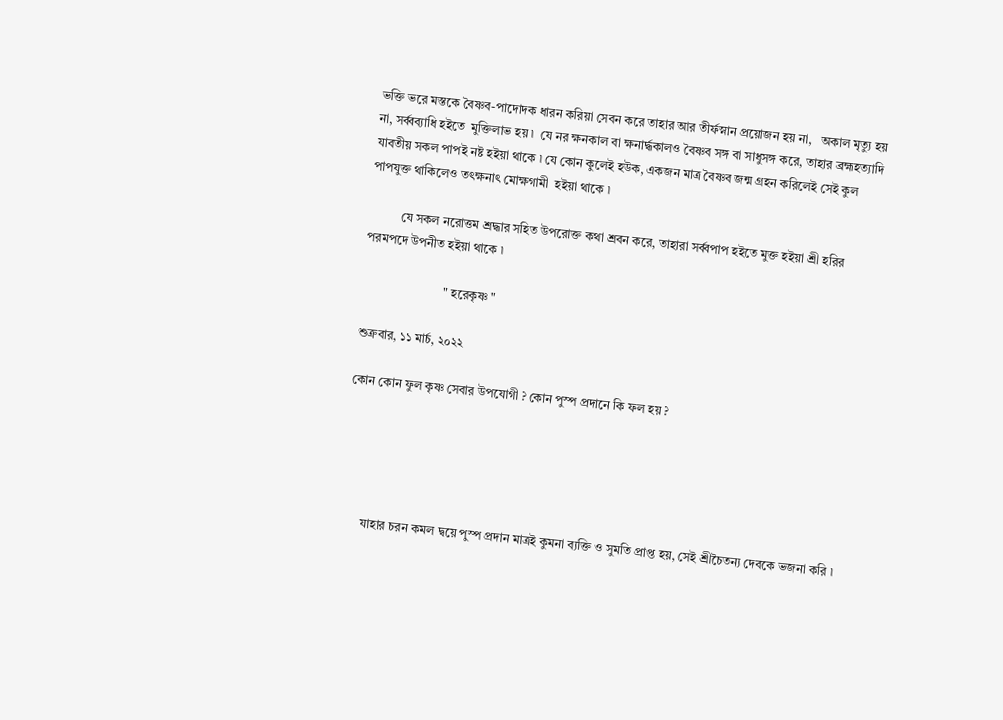ভক্তি ভরে মস্তকে বৈষ্ণব-পাদোদক ধারন করিয়া সেবন করে তাহার আর তীর্ফস্নান প্রয়োজন হয় না,   অকাল মৃত্যু হয় না, সর্ব্বব্যাধি হইতে  মুক্তিলাভ হয় ৷  যে নর ক্ষনকাল বা ক্ষনার্দ্ধকালও বৈষ্ণব সঙ্গ বা সাধুসঙ্গ করে, তাহার ব্রহ্মহত্যাদি যাবতীয় সকল পাপই নষ্ট হইয়া থাকে ৷ যে কোন কুলেই হউক, একজন মাত্র বৈষ্ণব জন্ম গ্রহন করিলেই সেই কুল পাপযুক্ত থাকিলেও তৎক্ষনাৎ মোক্ষগামী  হইয়া থাকে ৷

          যে সকল নরোত্তম শ্রদ্ধার সহিত উপরোক্ত কথা শ্রবন করে, তাহারা সর্ব্বপাপ হইতে মুক্ত হইয়া শ্রী হরির পরমপদে উপনীত হইয়া থাকে ৷

                          " হরেকৃষ্ণ "

শুক্রবার, ১১ মার্চ, ২০২২

কোন কোন ফুল কৃষ্ণ সেবার উপযোগী ? কোন পুস্প প্রদানে কি ফল হয় ?





       যাহার চরন কমল দ্বয়ে পুস্প প্রদান মাত্রই কুমনা ব্যক্তি ও সুমতি প্রাপ্ত হয়, সেই শ্রীচৈতন্য দেবকে ভজনা করি ৷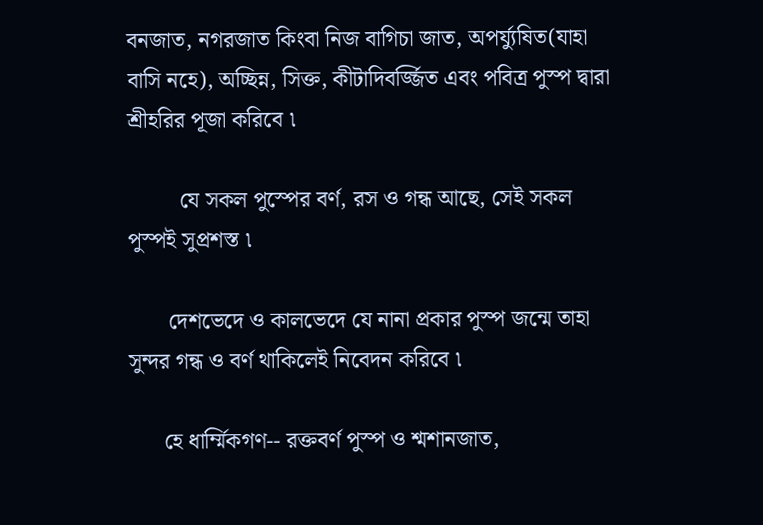বনজাত, নগরজাত কিংবা নিজ বাগিচা জাত, অপর্য্যুষিত(যাহা বাসি নহে), অচ্ছিন্ন, সিক্ত, কীটাদিবর্জ্জিত এবং পবিত্র পুস্প দ্বারা শ্রীহরির পূজা করিবে ৷

         যে সকল পুস্পের বর্ণ, রস ও গন্ধ আছে, সেই সকল পুস্পই সুপ্রশস্ত ৷

       দেশভেদে ও কালভেদে যে নানা প্রকার পুস্প জন্মে তাহা সুন্দর গন্ধ ও বর্ণ থাকিলেই নিবেদন করিবে ৷

      হে ধার্ম্মিকগণ-- রক্তবর্ণ পুস্প ও শ্মশানজাত,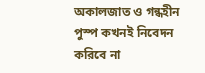অকালজাত ও গন্ধহীন পুস্প কখনই নিবেদন করিবে না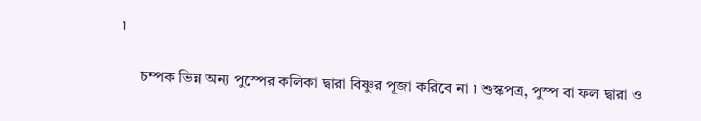৷

     চম্পক ভিন্ন অন্য পুস্পের কলিকা দ্বারা বিষ্ণুর পূজা করিবে না ৷ শুস্কপত্র, পুস্প বা ফল দ্বারা ও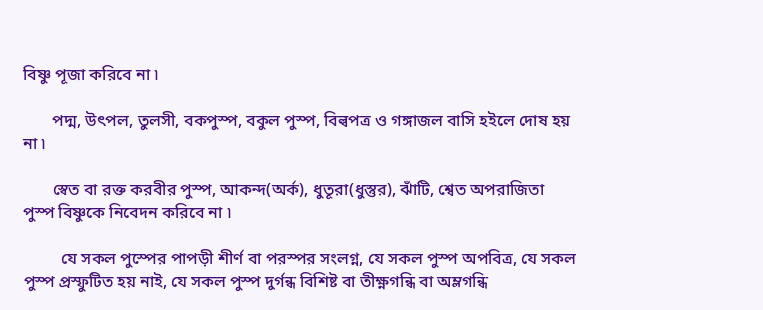বিষ্ণু পূজা করিবে না ৷

       পদ্ম, উৎপল, তুলসী, বকপুস্প, বকুল পুস্প, বিল্বপত্র ও গঙ্গাজল বাসি হইলে দোষ হয় না ৷

       স্বেত বা রক্ত করবীর পুস্প, আকন্দ(অর্ক), ধুতূরা(ধুস্তুর), ঝাঁটি, শ্বেত অপরাজিতা পুস্প বিষ্ণুকে নিবেদন করিবে না ৷

         যে সকল পুস্পের পাপড়ী শীর্ণ বা পরস্পর সংলগ্ন, যে সকল পুস্প অপবিত্র, যে সকল পুস্প প্রস্ফুটিত হয় নাই, যে সকল পুস্প দুর্গন্ধ বিশিষ্ট বা তীক্ষ্ণগন্ধি বা অম্লগন্ধি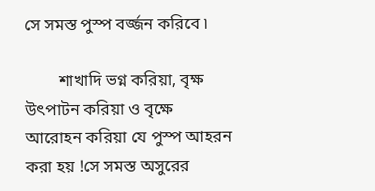সে সমস্ত পুস্প বর্জ্জন করিবে ৷

        শাখাদি ভগ্ন করিয়া, বৃক্ষ উৎপাটন করিয়া ও বৃক্ষে আরোহন করিয়া যে পুস্প আহরন করা হয় !সে সমস্ত অসুরের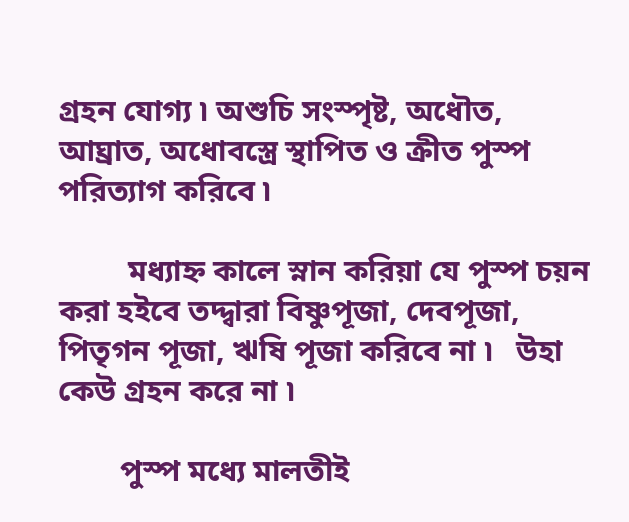গ্রহন যোগ্য ৷ অশুচি সংস্পৃষ্ট, অধৌত, আঘ্রাত, অধোবস্ত্রে স্থাপিত ও ক্রীত পুস্প পরিত্যাগ করিবে ৷

         মধ্যাহ্ন কালে স্নান করিয়া যে পুস্প চয়ন করা হইবে তদ্দ্বারা বিষ্ণুপূজা, দেবপূজা, পিতৃগন পূজা, ঋষি পূজা করিবে না ৷   উহা কেউ গ্রহন করে না ৷

        পুস্প মধ্যে মালতীই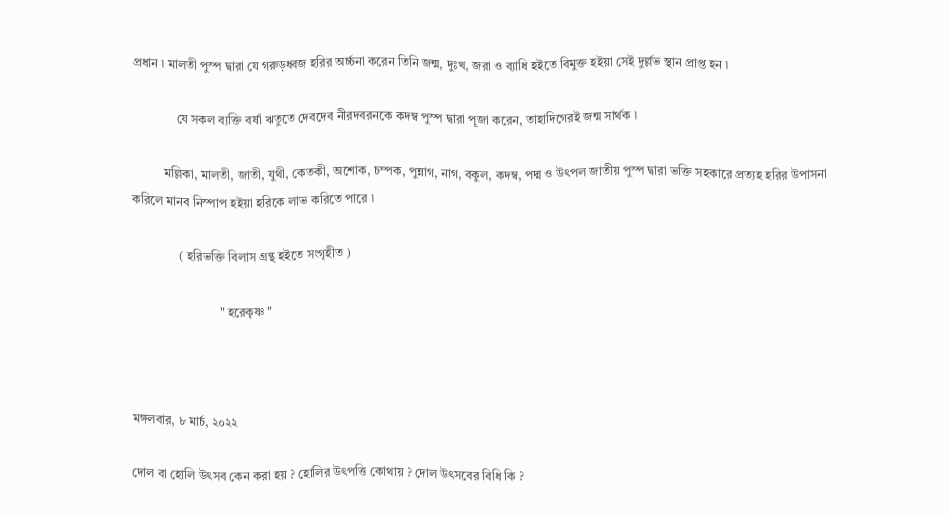প্রধান ৷ মালতী পুস্প দ্বারা যে গরুড়ধ্বজ হরির অর্চ্চনা করেন তিনি জন্ম, দুঃখ, জরা ও ব্যাধি হইতে বিমুক্ত হইয়া সেই দুর্ল্লভ স্থান প্রাপ্ত হন ৷

              যে সকল ব্যক্তি বর্ষা ঋতুতে দেবদেব নীরদবরনকে কদম্ব পুস্প দ্বারা পূজা করেন, তাহাদিগেরই জন্ম সার্থক ৷

          মল্লিকা, মালতী, জাতী, যুথী, কেতকী, অশোক, চম্পক, পুন্নাগ, নাগ, বকুল, কদম্ব, পদ্ম ও উৎপল জাতীয় পুস্প দ্বারা ভক্তি সহকারে প্রত্যহ হরির উপাসনা করিলে মানব নিস্পাপ হইয়া হরিকে লাভ করিতে পারে ৷

               ( হরিভক্তি বিলাস গ্রন্থ হইতে সংগৃহীত )

                            " হরেকৃষ্ণ "



মঙ্গলবার, ৮ মার্চ, ২০২২

দোল বা হোলি উৎসব কেন করা হয় ? হোলির উৎপত্তি কোথায় ? দোল উৎসবের বিধি কি ?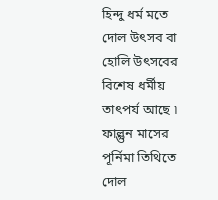হিন্দু ধর্ম মতে দোল উৎসব বা হোলি উৎসবের বিশেষ ধর্মীয় তাৎপর্য আছে ৷ ফাল্গুন মাসের পূর্নিমা তিথিতে দোল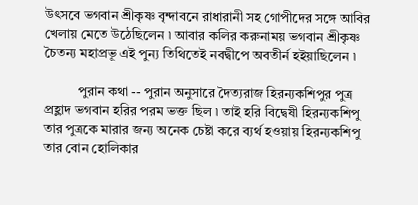উৎসবে ভগবান শ্রীকৃষ্ণ বৃন্দাবনে রাধারানী সহ গোপীদের সঙ্গে আবির খেলায় মেতে উঠেছিলেন ৷ আবার কলির করুনাময় ভগবান শ্রীকৃষ্ণ চৈতন্য মহাপ্রভূ এই পুন্য তিথিতেই নবদ্বীপে অবতীর্ন হইয়াছিলেন ৷

          পুরান কথা -- পুরান অনুসারে দৈত্যরাজ হিরন্যকশিপুর পুত্র প্রহ্লাদ ভগবান হরির পরম ভক্ত ছিল ৷ তাই হরি বিদ্বেষী হিরন্যকশিপু তার পুত্রকে মারার জন্য অনেক চেষ্টা করে ব্যর্থ হওয়ায় হিরন্যকশিপু তার বোন হোলিকার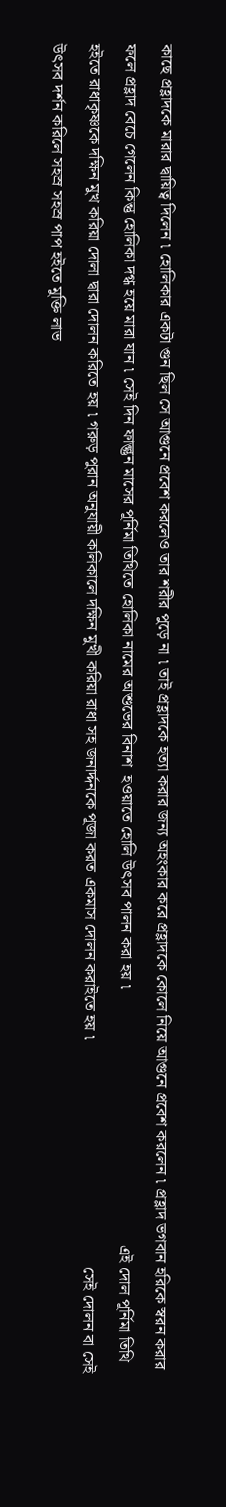কাছে প্রহ্লাদকে মারার দ্বায়িত্ব দিলেন ৷ হোলিকার একটা গুন ছিল সে আগুনে প্রবেশ করলেও তার শরীর পুড়ে না ৷ তাই প্রহ্লাদকে হত্যা করার জন্য অহংকার করে প্রহ্লাদকে কোলে নিয়ে আগুনে প্রবেশ করলেন ৷ প্রহ্লাদ ভগবান হরিকে স্বরন করার ফলে প্রহ্লাদ বেচে গেলেন কিন্তু হোলিকা দগ্ধ হয়ে মারা যান ৷ সেই দিন ফাল্গুন মাসের পূর্নিমা তিথিতে হোলিকা নামের অশুভের বিনাশ  হওয়াতে হোলি উৎসব পালন করা হয় ৷                                                              এই দোল পূর্নিমা তিথি হইতে রাধাকৃষ্ণকে দক্ষিন মুখ করিয়া দোলা দ্বারা দোলন করিতে হয় ৷ গরুড় পুরান অনুযায়ী কলিকালে দক্ষিন মুখী করিয়া রাধা সহ জনার্দ্দনকে পূজা করত একমাস দোলন করাইতে হয় ৷                                                       সেই দোলন বা সেই উৎসব দর্শন করিলে সহস্র সহস্র পাপ হইতে মুক্তি লাভ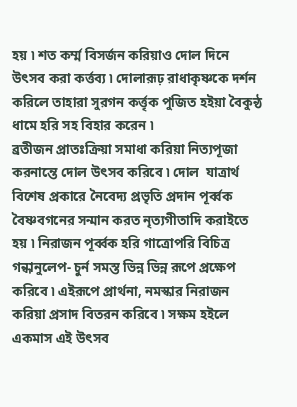হয় ৷ শত কর্ম্ম বিসর্জন করিয়াও দোল দিনে উৎসব করা কর্ত্তব্য ৷ দোলারূঢ় রাধাকৃষ্ণকে দর্শন করিলে তাহারা সুরগন কর্ত্তৃক পুজিত হইয়া বৈকুন্ঠ ধামে হরি সহ বিহার করেন ৷                                                                  ব্রতীজন প্রাতঃক্রিয়া সমাধা করিয়া নিত্যপূজা করনান্তে দোল উৎসব করিবে ৷ দোল  যাত্রার্থ বিশেষ প্রকারে নৈবেদ্য প্রভৃতি প্রদান পূর্ব্বক বৈষ্ণবগনের সন্মান করত নৃত্যগীতাদি করাইতে হয় ৷ নিরাজন পূর্ব্বক হরি গাত্রোপরি বিচিত্র গন্ধানুলেপ- চুর্ন সমস্ত ভিন্ন ভিন্ন রূপে প্রক্ষেপ করিবে ৷ এইরূপে প্রার্থনা, নমস্কার নিরাজন করিয়া প্রসাদ বিতরন করিবে ৷ সক্ষম হইলে একমাস এই উৎসব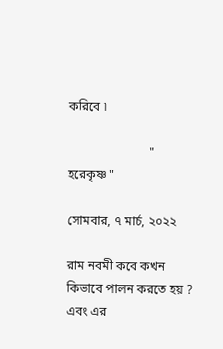করিবে ৷

                          " হরেকৃষ্ণ "

সোমবার, ৭ মার্চ, ২০২২

রাম নবমী কবে কখন কিভাবে পালন করতে হয় ? এবং এর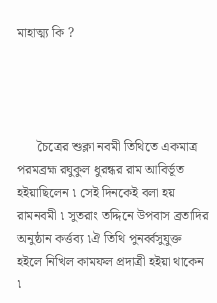মাহাত্ম্য কি ?




      চৈত্রের শুক্লা নবমী তিথিতে একমাত্র পরমব্রহ্ম রঘুকুল ধুরন্ধর রাম আবির্ভূত হইয়াছিলেন ৷ সেই দিনকেই বলা হয় রামনবমী ৷ সুতরাং তদ্দিনে উপবাস ব্রতাদির অনুষ্ঠান কর্ত্তব্য ৷ঐ তিথি পুনর্ব্বসুযুক্ত হইলে নিখিল কামফল প্রদাত্রী হইয়া থাকেন ৷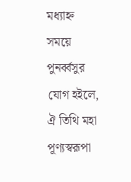মধ্যাহ্ন সময়ে পুনর্ব্বসুর যোগ হইলে, ঐ তিথি মহা পূণ্যস্বরূপা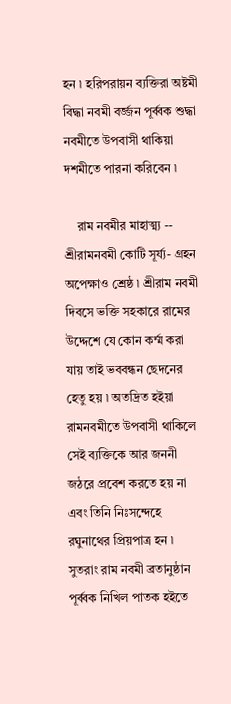হন ৷ হরিপরায়ন ব্যক্তিরা অষ্টমী বিদ্ধা নবমী বর্জ্জন পূর্ব্বক শুদ্ধা নবমীতে উপবাসী থাকিয়া দশমীতে পারনা করিবেন ৷

    রাম নবমীর মাহাত্ম্য -- শ্রীরামনবমী কোটি সূর্য্য- গ্রহন অপেক্ষাও শ্রেষ্ঠ ৷ শ্রীরাম নবমী দিবসে ভক্তি সহকারে রামের উদ্দেশে যে কোন কর্ম্ম করা যায় তাই ভববন্ধন ছেদনের হেতু হয় ৷ অতদ্রিত হইয়া রামনবমীতে উপবাসী থাকিলে সেই ব্যক্তিকে আর জননী জঠরে প্রবেশ করতে হয় না এবং তিনি নিঃসন্দেহে রঘুনাথের প্রিয়পাত্র হন ৷ সুতরাং রাম নবমী ব্রতানুষ্ঠান পূর্ব্বক নিখিল পাতক হইতে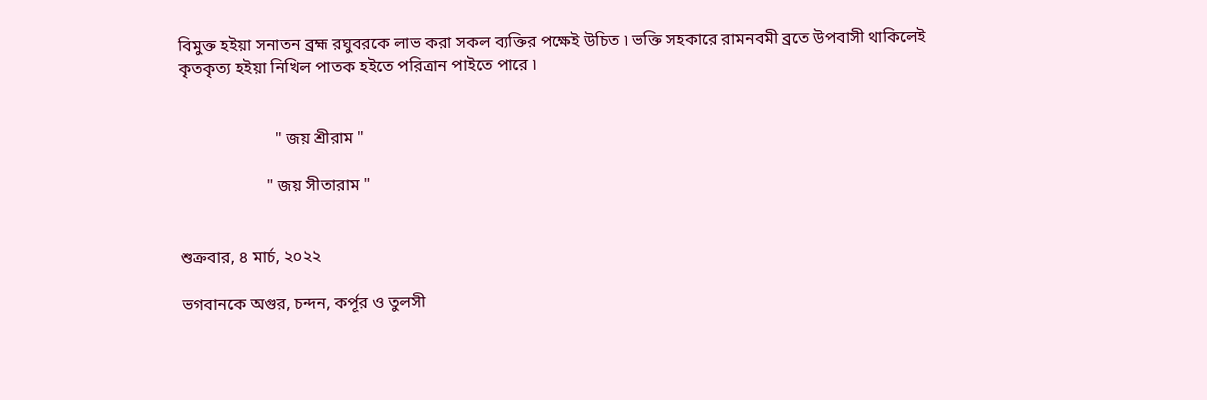বিমুক্ত হইয়া সনাতন ব্রহ্ম রঘুবরকে লাভ করা সকল ব্যক্তির পক্ষেই উচিত ৷ ভক্তি সহকারে রামনবমী ব্রতে উপবাসী থাকিলেই কৃতকৃত্য হইয়া নিখিল পাতক হইতে পরিত্রান পাইতে পারে ৷


                       " জয় শ্রীরাম "

                     " জয় সীতারাম "


শুক্রবার, ৪ মার্চ, ২০২২

ভগবানকে অগুর, চন্দন, কর্পূর ও তুলসী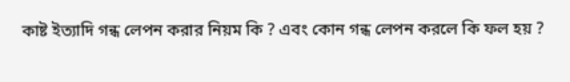কাষ্ট ইত্যাদি গন্ধ লেপন করার নিয়ম কি ? এবং কোন গন্ধ লেপন করলে কি ফল হয় ?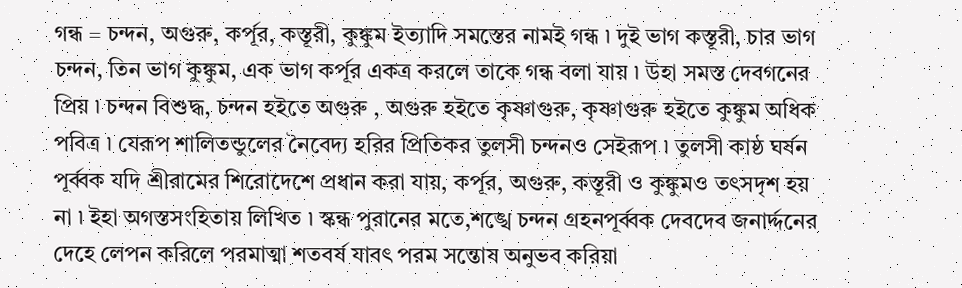গন্ধ = চন্দন, অগুরু, কর্পূর, কস্তূরী, কুঙ্কুম ইত্যাদি সমস্তের নামই গন্ধ ৷ দুই ভাগ কস্তূরী, চার ভাগ চন্দন, তিন ভাগ কুঙ্কুম, এক ভাগ কর্পূর একত্র করলে তাকে গন্ধ বলা যায় ৷ উহা সমস্ত দেবগনের প্রিয় ৷ চন্দন বিশুদ্ধ, চন্দন হইতে অগুরু , অগুরু হইতে কৃষ্ণাগুরু, কৃষ্ণাগুরু হইতে কুঙ্কুম অধিক পবিত্র ৷ যেরূপ শালিতন্ডুলের নৈবেদ্য হরির প্রিতিকর তুলসী চন্দনও সেইরূপ ৷ তুলসী কাষ্ঠ ঘর্ষন পূর্ব্বক যদি শ্রীরামের শিরোদেশে প্রধান করা যায়, কর্পূর, অগুরু, কস্তূরী ও কুঙ্কুমও তৎসদৃশ হয় না ৷ ইহা অগস্তসংহিতায় লিখিত ৷ স্কন্ধ পুরানের মতে,শঙ্খে চন্দন গ্রহনপূর্ব্বক দেবদেব জনার্দ্দনের
দেহে লেপন করিলে পরমাত্মা শতবর্ষ যাবৎ পরম সন্তোষ অনুভব করিয়া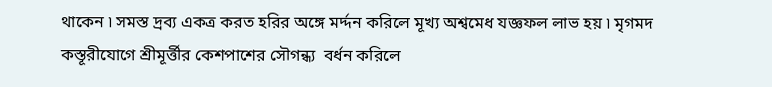থাকেন ৷ সমস্ত দ্রব্য একত্র করত হরির অঙ্গে মর্দ্দন করিলে মূখ্য অশ্বমেধ যজ্ঞফল লাভ হয় ৷ মৃগমদ কস্তূরীযোগে শ্রীমূর্ত্তীর কেশপাশের সৌগন্ধ্য  বর্ধন করিলে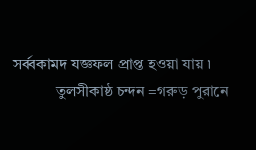সর্ব্বকামদ যজ্ঞফল প্রাপ্ত হওয়া যায় ৷
           তুলসীকাষ্ঠ চন্দন =গরুড় পুরানে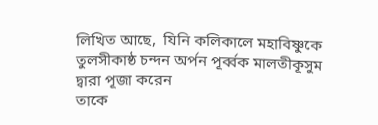লিখিত আছে,  যিনি কলিকালে মহাবিষ্ণুকে তুলসীকাষ্ঠ চন্দন অর্পন পূর্ব্বক মালতীকূসুম দ্বারা পূজা করেন
তাকে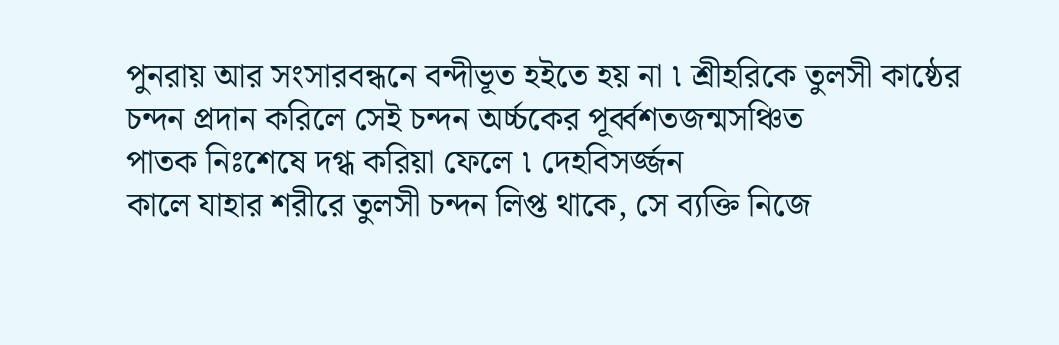পুনরায় আর সংসারবন্ধনে বন্দীভূত হইতে হয় না ৷ শ্রীহরিকে তুলসী কাষ্ঠের চন্দন প্রদান করিলে সেই চন্দন অর্চ্চকের পূর্ব্বশতজন্মসঞ্চিত
পাতক নিঃশেষে দগ্ধ করিয়া ফেলে ৷ দেহবিসর্জ্জন
কালে যাহার শরীরে তুলসী চন্দন লিপ্ত থাকে, সে ব্যক্তি নিজে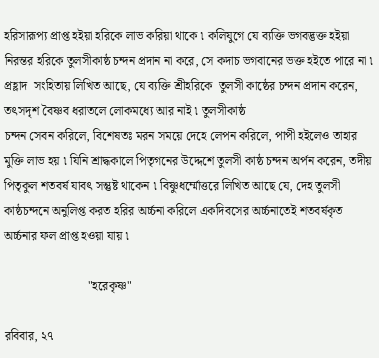হরিসারূপ্য প্রাপ্ত হইয়া হরিকে লাভ করিয়া থাকে ৷ কলিযুগে যে ব্যক্তি ভগবদ্ভক্ত হইয়া নিরন্তর হরিকে তুলসীকাষ্ঠ চন্দন প্রদান না করে, সে কদাচ ভগবানের ভক্ত হইতে পারে না ৷ প্রহ্লাদ  সংহিতায় লিখিত আছে, যে ব্যক্তি শ্রীহরিকে  তুলসী কাষ্ঠের চন্দন প্রদান করেন, তৎসদৃশ বৈষ্ণব ধরাতলে লোকমধ্যে আর নাই ৷ তুলসীকাষ্ঠ
চন্দন সেবন করিলে, বিশেষতঃ মরন সময়ে দেহে লেপন করিলে, পাপী হইলেও তাহার মুক্তি লাভ হয় ৷ যিনি শ্রাদ্ধকালে পিতৃগনের উদ্দেশে তুলসী কাষ্ঠ চন্দন অর্পন করেন, তদীয় পিতৃকুল শতবর্ষ যাবৎ সন্তুষ্ট থাকেন ৷ বিষ্ণুধর্ম্মোত্তরে লিখিত আছে যে, দেহ তুলসী কাষ্ঠচন্দনে অনুলিপ্ত করত হরির অর্চ্চনা করিলে একদিবসের অর্চ্চনাতেই শতবর্ষকৃত অর্চ্চনার ফল প্রাপ্ত হওয়া যায় ৷

                           "হরেকৃষ্ণ"

রবিবার, ২৭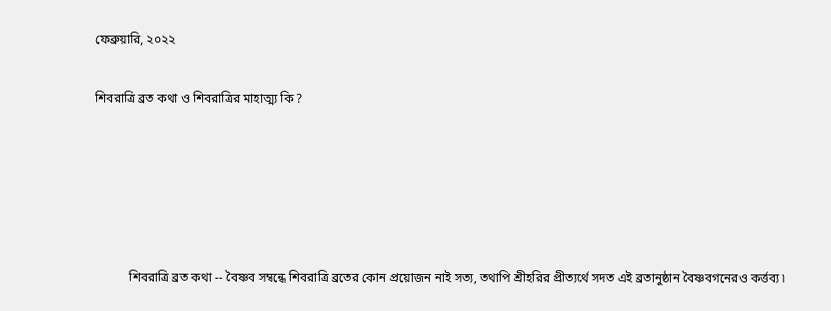ফেব্রুয়ারি, ২০২২

শিবরাত্রি ব্রত কথা ও শিবরাত্রির মাহাত্ম্য কি ?





           শিবরাত্রি ব্রত কথা -- বৈষ্ণব সম্বন্ধে শিবরাত্রি ব্রতের কোন প্রয়োজন নাই সত্য, তথাপি শ্রীহরির প্রীত্যর্থে সদত এই ব্রতানুষ্ঠান বৈষ্ণবগনেরও কর্ত্তব্য ৷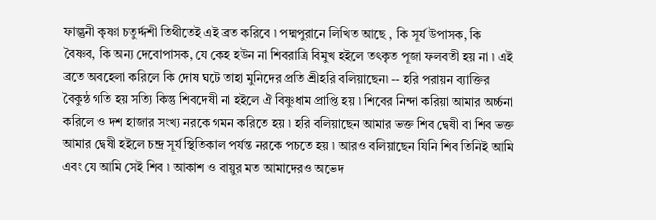ফাল্গুনী কৃষ্ণা চতুর্দ্দশী তিথীতেই এই ব্রত করিবে ৷ পদ্মপুরানে লিখিত আছে , কি সূর্য উপাসক, কি বৈষ্ণব, কি অন্য দেবোপাসক, যে কেহ হউন না শিবরাত্রি বিমুখ হইলে তৎকৃত পূজা ফলবতী হয় না ৷ এই ব্রতে অবহেলা করিলে কি দোষ ঘটে তাহা মুনিদের প্রতি শ্রীহরি বলিয়াছেন৷ -- হরি পরায়ন ব্যাক্তির বৈকুন্ঠ গতি হয় সত্যি কিন্তু শিবদেষী না হইলে ঐ বিষ্ণুধাম প্রাপ্তি হয় ৷ শিবের নিন্দা করিয়া আমার অর্চ্চনা করিলে ও দশ হাজার সংখ্য নরকে গমন করিতে হয় ৷ হরি বলিয়াছেন আমার ভক্ত শিব দ্বেষী বা শিব ভক্ত আমার দ্বেষী হইলে চন্দ্র সূর্য স্থিতিকাল পর্যন্ত নরকে পচতে হয় ৷ আরও বলিয়াছেন যিনি শিব তিনিই আমি এবং যে আমি সেই শিব ৷ আকাশ ও বায়ুর মত আমাদেরও অভেদ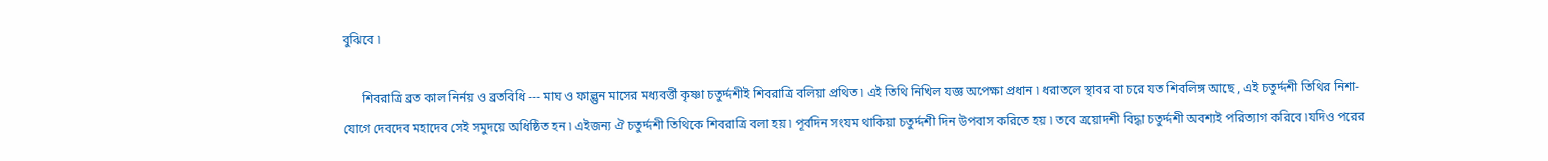বুঝিবে ৷

      শিবরাত্রি ব্রত কাল নির্নয় ও ব্রতবিধি --- মাঘ ও ফাল্গুন মাসের মধ্যবর্ত্তী কৃষ্ণা চতুর্দ্দশীই শিবরাত্রি বলিয়া প্রথিত ৷ এই তিথি নিখিল যজ্ঞ অপেক্ষা প্রধান ৷ ধরাতলে স্থাবর বা চরে যত শিবলিঙ্গ আছে , এই চতুর্দ্দশী তিথির নিশা- যোগে দেবদেব মহাদেব সেই সমুদয়ে অধিষ্ঠিত হন ৷ এইজন্য ঐ চতুর্দ্দশী তিথিকে শিবরাত্রি বলা হয় ৷ পূর্বদিন সংযম থাকিয়া চতুর্দ্দশী দিন উপবাস করিতে হয় ৷ তবে ত্রয়োদশী বিদ্ধা চতুর্দ্দশী অবশ্যই পরিত্যাগ করিবে ৷যদিও পরের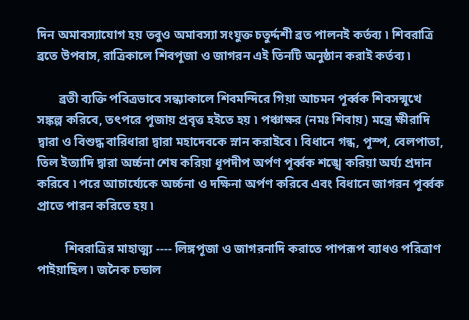দিন অমাবস্যাযোগ হয় তবুও অমাবস্যা সংযুক্ত চতুর্দ্দশী ব্রত পালনই কর্তব্য ৷ শিবরাত্রি ব্রতে উপবাস, রাত্রিকালে শিবপূজা ও জাগরন এই তিনটি অনুষ্ঠান করাই কর্তব্য ৷

       ব্রতী ব্যক্তি পবিত্রভাবে সন্ধ্যাকালে শিবমন্দিরে গিয়া আচমন পূর্ব্বক শিবসন্মূখে সঙ্কল্প করিবে, তৎপরে পূজায় প্রবৃত্ত হইতে হয় ৷ পঞ্চাক্ষর (নমঃ শিবায়) মন্ত্রে ক্ষীরাদি দ্বারা ও বিশুদ্ধ বারিধারা দ্বারা মহাদেবকে স্নান করাইবে ৷ বিধানে গন্ধ, পূস্প, বেলপাতা, তিল ইত্যাদি দ্বারা অর্চ্চনা শেষ করিয়া ধূপদীপ অর্পণ পূর্ব্বক শঙ্খে করিয়া অর্ঘ্য প্রদান করিবে ৷ পরে আচার্য্যেকে অর্চ্চনা ও দক্ষিনা অর্পণ করিবে এবং বিধানে জাগরন পূর্ব্বক প্রাতে পারন করিতে হয় ৷

         শিবরাত্রির মাহাত্ম্য ---- লিঙ্গপূজা ও জাগরনাদি করাতে পাপরূপ ব্যাধও পরিত্রাণ পাইয়াছিল ৷ জনৈক চন্ডাল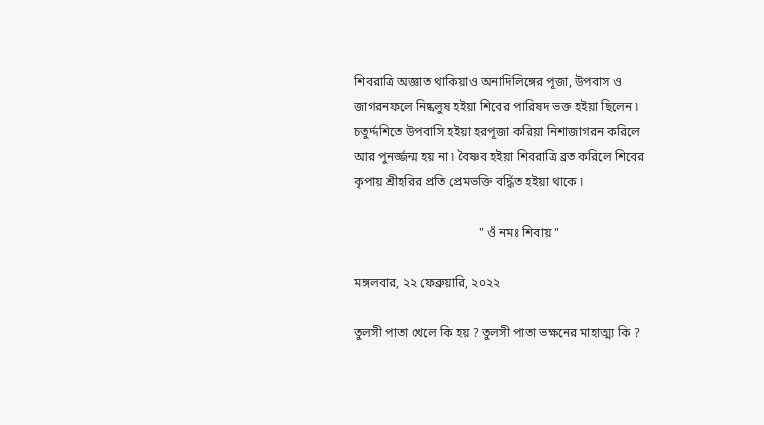শিবরাত্রি অজ্ঞাত থাকিয়াও অনাদিলিঙ্গের পূজা, উপবাস ও জাগরনফলে নিষ্কলুষ হইয়া শিবের পারিষদ ভক্ত হইয়া ছিলেন ৷ চতুর্দ্দশিতে উপবাসি হইয়া হরপূজা করিয়া নিশাজাগরন করিলে আর পুনর্জ্জন্ম হয় না ৷ বৈষ্ণব হইয়া শিবরাত্রি ব্রত করিলে শিবের কৃপায় শ্রীহরির প্রতি প্রেমভক্তি বর্দ্ধিত হইয়া থাকে ৷

                                        " ওঁ নমঃ শিবায় "

মঙ্গলবার, ২২ ফেব্রুয়ারি, ২০২২

তুলসী পাতা খেলে কি হয় ? তুলসী পাতা ভক্ষনের মাহাত্ম্য কি ?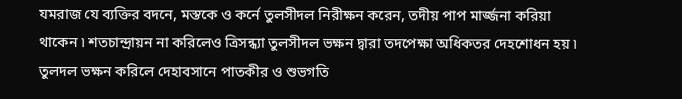যমরাজ যে ব্যক্তির বদনে, মস্তকে ও কর্নে তুলসীদল নিরীক্ষন করেন, তদীয় পাপ মার্জ্জনা করিয়া থাকেন ৷ শতচান্দ্রায়ন না করিলেও ত্রিসন্ধ্যা তুলসীদল ভক্ষন দ্বারা তদপেক্ষা অধিকতর দেহশোধন হয় ৷ তুলদল ভক্ষন করিলে দেহাবসানে পাতকীর ও শুভগতি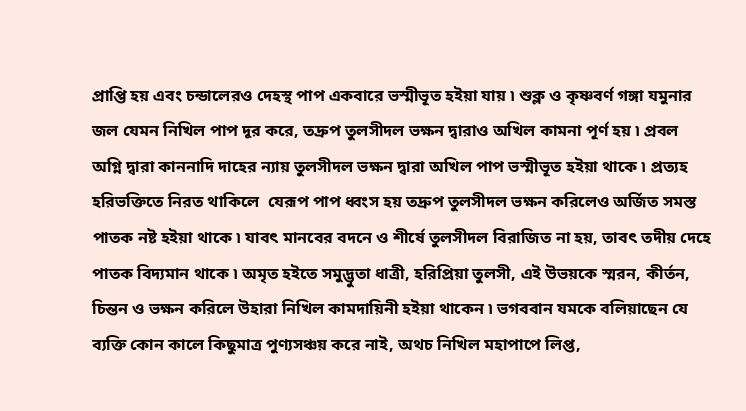প্রাপ্তি হয় এবং চন্ডালেরও দেহস্থ পাপ একবারে ভস্মীভূত হইয়া যায় ৷ শুক্ল ও কৃষ্ণবর্ণ গঙ্গা যমুনার জল যেমন নিখিল পাপ দূর করে, তদ্রুপ তুলসীদল ভক্ষন দ্বারাও অখিল কামনা পূর্ণ হয় ৷ প্রবল অগ্নি দ্বারা কাননাদি দাহের ন্যায় তুলসীদল ভক্ষন দ্বারা অখিল পাপ ভস্মীভূত হইয়া থাকে ৷ প্রত্যহ হরিভক্তিতে নিরত থাকিলে  যেরূপ পাপ ধ্বংস হয় তদ্রুপ তুলসীদল ভক্ষন করিলেও অর্জিত সমস্ত পাতক নষ্ট হইয়া থাকে ৷ যাবৎ মানবের বদনে ও শীর্ষে তুলসীদল বিরাজিত না হয়, তাবৎ তদীয় দেহে পাতক বিদ্যমান থাকে ৷ অমৃত হইতে সমুদ্ভুতা ধাত্রী, হরিপ্রিয়া তুলসী, এই উভয়কে স্মরন, কীর্তন, চিন্তন ও ভক্ষন করিলে উহারা নিখিল কামদায়িনী হইয়া থাকেন ৷ ভগববান যমকে বলিয়াছেন যে ব্যক্তি কোন কালে কিছুমাত্র পুণ্যসঞ্চয় করে নাই, অথচ নিখিল মহাপাপে লিপ্ত,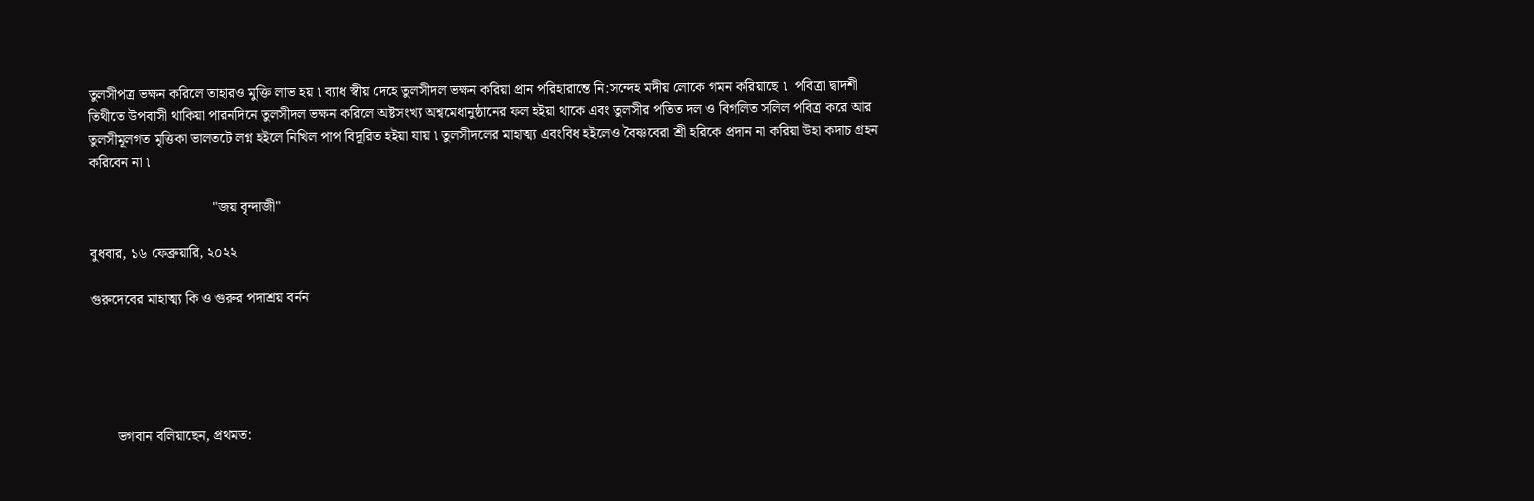তুলসীপত্র ভক্ষন করিলে তাহারও মুক্তি লাভ হয় ৷ ব্যাধ স্বীয় দেহে তুলসীদল ভক্ষন করিয়া প্রান পরিহারান্তে নি:সন্দেহ মদীয় লোকে গমন করিয়াছে ৷  পবিত্রা দ্বাদশী তিথীতে উপবাসী থাকিয়া পারনদিনে তুলসীদল ভক্ষন করিলে অষ্টসংখ্য অশ্বমেধানুষ্ঠানের ফল হইয়া থাকে এবং তুলসীর পতিত দল ও বিগলিত সলিল পবিত্র করে আর তুলসীমূলগত মৃত্তিকা ভালতটে লগ্ন হইলে নিখিল পাপ বিদূরিত হইয়া যায় ৷ তুলসীদলের মাহাত্ম্য এবংবিধ হইলেও বৈষ্ণবেরা শ্রী হরিকে প্রদান না করিয়া উহা কদাচ গ্রহন করিবেন না ৷

                                  "জয় বৃন্দাজী"

বুধবার, ১৬ ফেব্রুয়ারি, ২০২২

গুরুদেবের মাহাত্ম্য কি ও গুরুর পদাশ্রয় বর্নন





       ভগবান বলিয়াছেন, প্রথমত: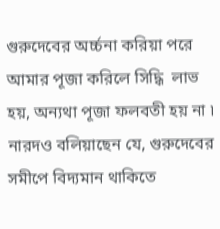গুরুদেবের অর্চ্চনা করিয়া পরে আমার পূজা করিলে সিদ্ধি  লাভ হয়, অন্যথা পূজা ফলবতী হয় না ৷ নারদও বলিয়াছেন যে, গুরুদেবের সমীপে বিদ্যমান থাকিতে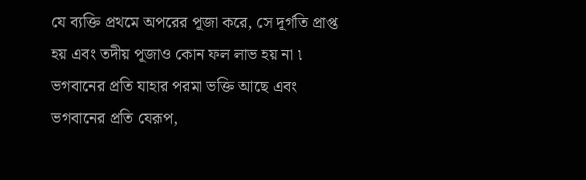যে ব্যক্তি প্রথমে অপরের পূজা করে, সে দূর্গতি প্রাপ্ত হয় এবং তদীয় পূজাও কোন ফল লাভ হয় না ৷ ভগবানের প্রতি যাহার পরমা ভক্তি আছে এবং ভগবানের প্রতি যেরূপ,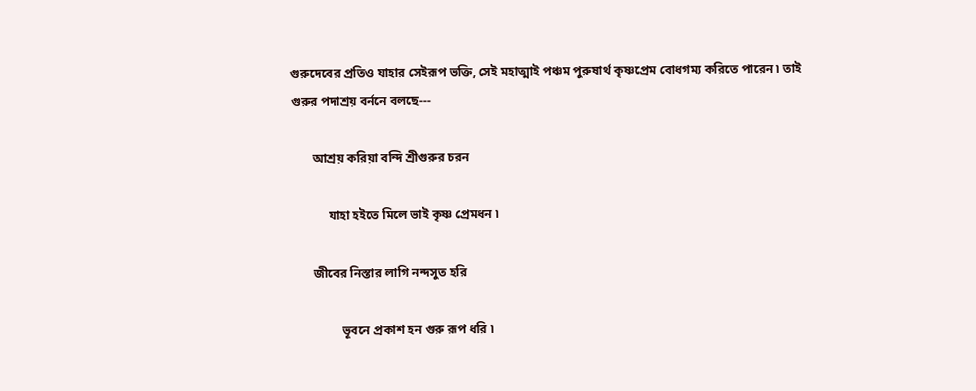গুরুদেবের প্রতিও যাহার সেইরূপ ভক্তি, সেই মহাত্মাই পঞ্চম পুরুষার্থ কৃষ্ণপ্রেম বোধগম্য করিতে পারেন ৷ তাই গুরুর পদাশ্রয় বর্ননে বলছে---

       আশ্রয় করিয়া বন্দি শ্রীগুরুর চরন

            যাহা হইতে মিলে ভাই কৃষ্ণ প্রেমধন ৷

       জীবের নিস্তার লাগি নন্দসুত হরি

                ভূবনে প্রকাশ হন গুরু রূপ ধরি ৷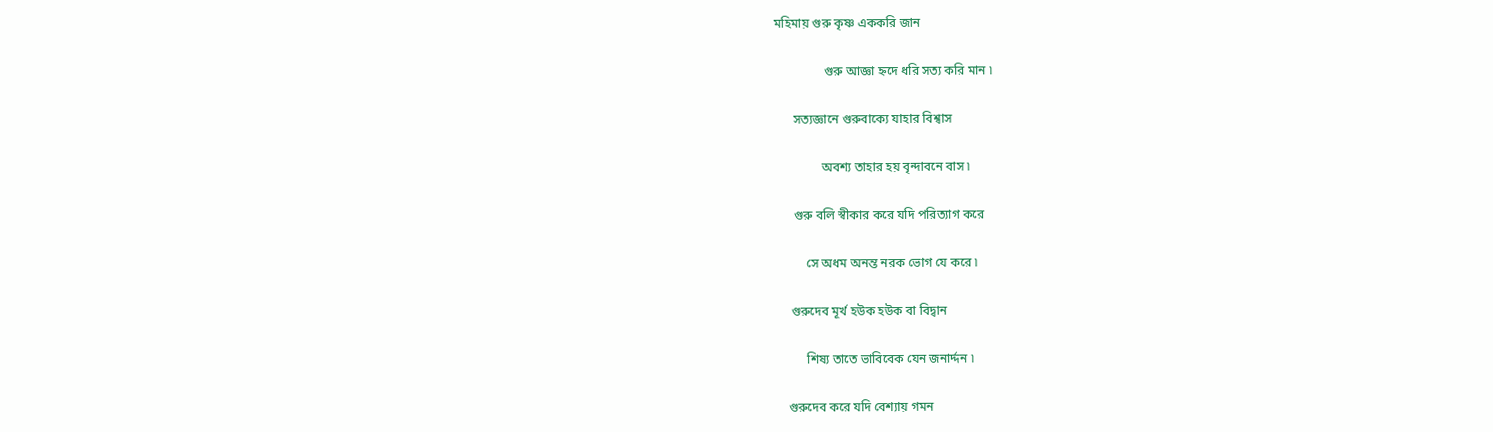মহিমায় গুরু কৃষ্ণ এককরি জান

                গুরু আজ্ঞা হ্নদে ধরি সত্য করি মান ৷

      সত্যজ্ঞানে গুরুবাক্যে যাহার বিশ্বাস

               অবশ্য তাহার হয় বৃন্দাবনে বাস ৷

      গুরু বলি স্বীকার করে যদি পরিত্যাগ করে

          সে অধম অনন্ত নরক ভোগ যে করে ৷

     গুরুদেব মূর্খ হউক হউক বা বিদ্বান

          শিষ্য তাতে ভাবিবেক যেন জনার্দ্দন ৷

    গুরুদেব করে যদি বেশ্যায় গমন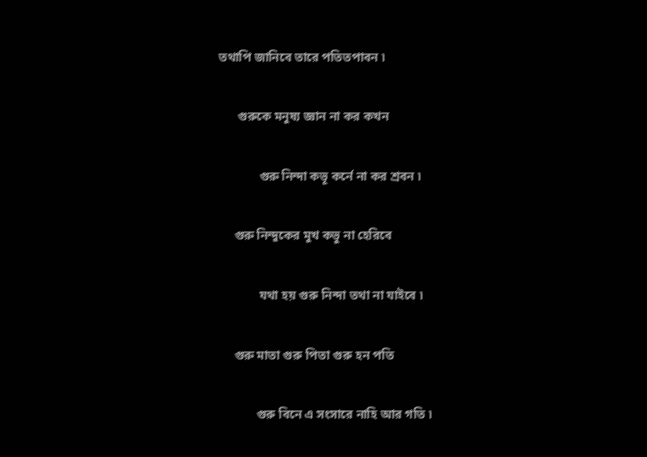তথাপি জানিবে তারে পতিতপাবন ৷

      গুরুকে মনুষ্য জ্ঞান না কর কখন

             গুরু নিন্দা কভূ কর্নে না কর শ্রবন ৷

     গুরু নিন্দুকের মুখ কভু না হেরিবে

             যথা হয় গুরু নিন্দা তথা না যাইবে ৷

     গুরু মাতা গুরু পিতা গুরু হন পতি

            গুরু বিনে এ সংসারে নাহি আর গতি ৷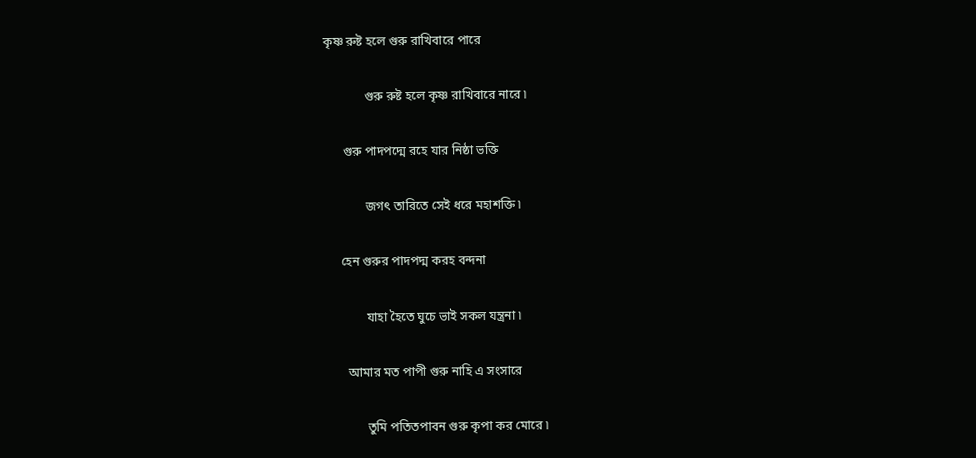কৃষ্ণ রুষ্ট হলে গুরু রাখিবারে পারে

             গুরু রুষ্ট হলে কৃষ্ণ রাখিবারে নারে ৷

      গুরু পাদপদ্মে রহে যার নিষ্ঠা ভক্তি

             জগৎ তারিতে সেই ধরে মহাশক্তি ৷

     হেন গুরুর পাদপদ্ম করহ বন্দনা

             যাহা হৈতে ঘুচে ভাই সকল যন্ত্রনা ৷

       আমার মত পাপী গুরু নাহি এ সংসারে

             তুমি পতিতপাবন গুরু কৃপা কর মোরে ৷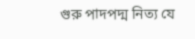গুরু পাদপদ্ম নিত্য যে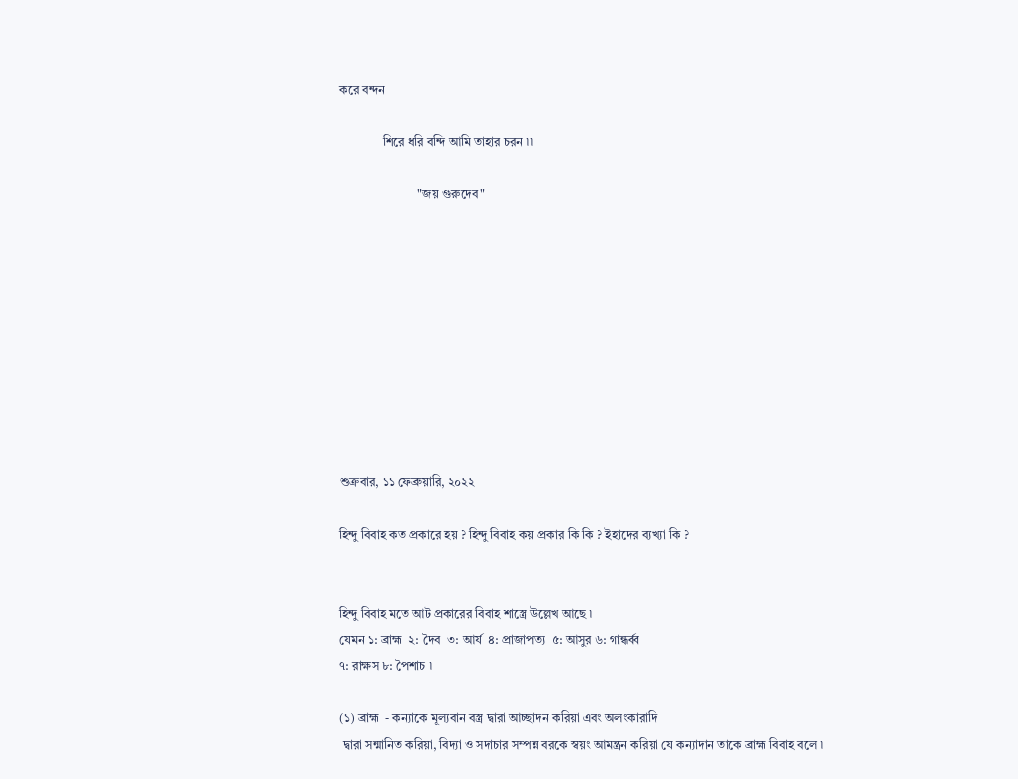করে বন্দন

              শিরে ধরি বন্দি আমি তাহার চরন ৷৷

                         "জয় গুরুদেব"










শুক্রবার, ১১ ফেব্রুয়ারি, ২০২২

হিন্দু বিবাহ কত প্রকারে হয় ? হিন্দু বিবাহ কয় প্রকার কি কি ? ইহাদের ব্যখ্যা কি ?


হিন্দু বিবাহ মতে আট প্রকারের বিবাহ শাস্ত্রে উল্লেখ আছে ৷
যেমন ১: ব্রাহ্ম  ২: দৈব  ৩: আর্য  ৪: প্রাজাপত্য  ৫: আসুর ৬: গান্ধর্ব্ব
৭: রাক্ষস ৮: পৈশাচ ৷

(১) ব্রাহ্ম  - কন্যাকে মূল্যবান বস্ত্র দ্বারা আচ্ছাদন করিয়া এবং অলংকারাদি
 দ্বারা সন্মানিত করিয়া, বিদ্যা ও সদাচার সম্পন্ন বরকে স্বয়ং আমন্ত্রন করিয়া যে কন্যাদান তাকে ব্রাহ্ম বিবাহ বলে ৷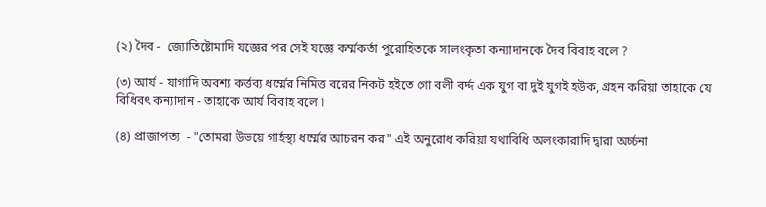(২) দৈব -  জ্যোতিষ্টোমাদি যজ্ঞের পর সেই যজ্ঞে কর্ম্মকর্তা পুরোহিতকে সালংকৃতা কন্যাদানকে দৈব বিবাহ বলে ?

(৩) আর্য - যাগাদি অবশ্য কর্ত্তব্য ধর্ম্মের নিমিত্ত বরের নিকট হইতে গো বলী বর্দ্দ এক যুগ বা দুই যুগই হউক, গ্রহন করিয়া তাহাকে যে বিধিবৎ কন্যাদান - তাহাকে আর্য বিবাহ বলে ৷

(৪) প্রাজাপত্য  - "তোমরা উভয়ে গার্হস্থ্য ধর্ম্মের আচরন কর" এই অনুরোধ করিয়া যথাবিধি অলংকারাদি দ্বারা অর্চ্চনা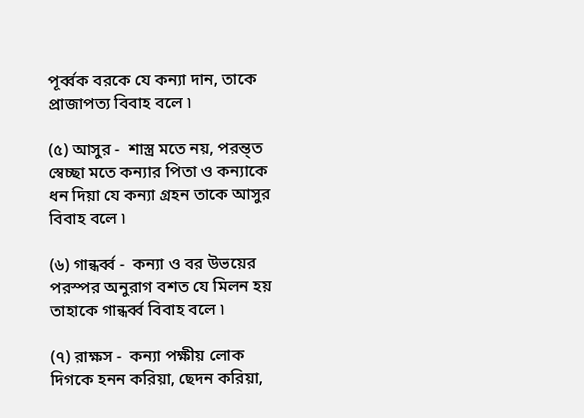পূর্ব্বক বরকে যে কন্যা দান, তাকে প্রাজাপত্য বিবাহ বলে ৷

(৫) আসুর -  শাস্ত্র মতে নয়, পরন্ত্ত স্বেচ্ছা মতে কন্যার পিতা ও কন্যাকে ধন দিয়া যে কন্যা গ্রহন তাকে আসুর বিবাহ বলে ৷

(৬) গান্ধর্ব্ব -  কন্যা ও বর উভয়ের পরস্পর অনুরাগ বশত যে মিলন হয় তাহাকে গান্ধর্ব্ব বিবাহ বলে ৷

(৭) রাক্ষস -  কন্যা পক্ষীয় লোক দিগকে হনন করিয়া, ছেদন করিয়া,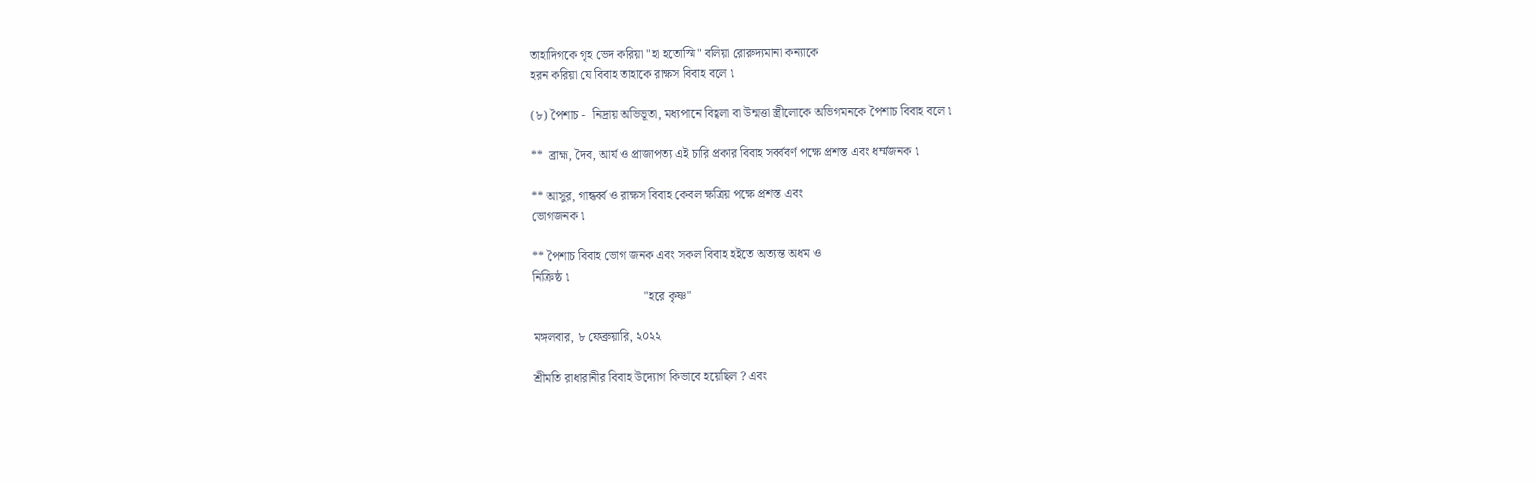তাহাদিগকে গৃহ ভেদ করিয়া "হা হতোস্মি" বলিয়া রোরুদ্যমানা কন্যাকে
হরন করিয়া যে বিবাহ তাহাকে রাক্ষস বিবাহ বলে ৷

(৮) পৈশাচ -  নিদ্রায় অভিভূতা, মধ্যপানে বিহ্বলা বা উন্মত্তা স্ত্রীলোকে অভিগমনকে পৈশাচ বিবাহ বলে ৷

**  ব্রাহ্ম, দৈব, আর্য ও প্রাজাপত্য এই চারি প্রকার বিবাহ সর্ব্ববর্ণ পক্ষে প্রশস্ত এবং ধর্ম্মজনক ৷

** আসুর, গান্ধর্ব্ব ও রাক্ষস বিবাহ কেবল ক্ষত্রিয় পক্ষে প্রশস্ত এবং
ভোগজনক ৷

** পৈশাচ বিবাহ ভোগ জনক এবং সকল বিবাহ হইতে অত্যন্ত অধম ও
নিক্রিষ্ঠ ৷
                                    "হরে কৃষ্ণ"

মঙ্গলবার, ৮ ফেব্রুয়ারি, ২০২২

শ্রীমতি রাধারানীর বিবাহ উদ্যোগ কিভাবে হয়েছিল ? এবং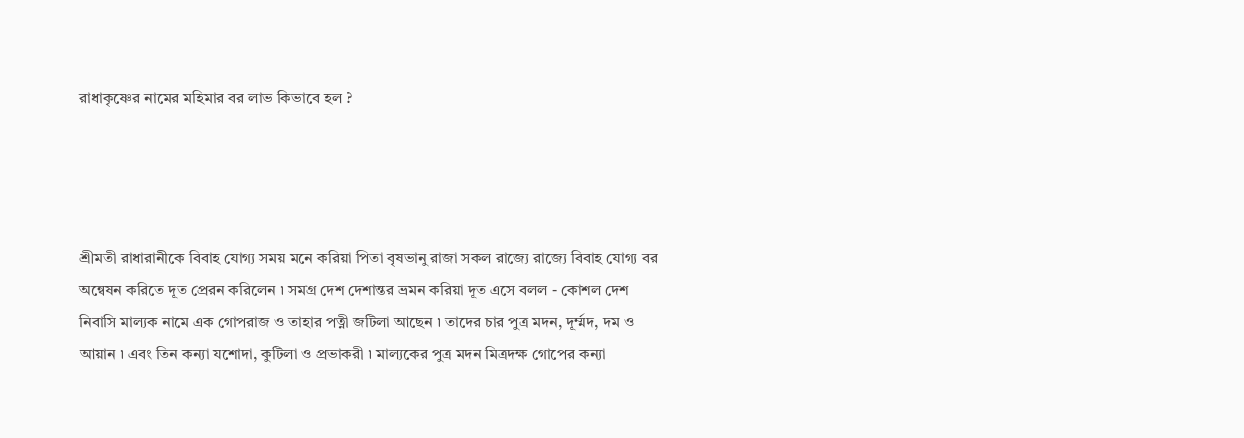রাধাকৃষ্ণের নামের মহিমার বর লাভ কিভাবে হল ?




শ্রীমতী রাধারানীকে বিবাহ যোগ্য সময় মনে করিয়া পিতা বৃষভানু রাজা সকল রাজ্যে রাজ্যে বিবাহ যোগ্য বর অন্বেষন করিতে দূত প্রেরন করিলেন ৷ সমগ্র দেশ দেশান্তর ভ্রমন করিয়া দূত এসে বলল - কোশল দেশ নিবাসি মাল্যক নামে এক গোপরাজ ও তাহার পত্নী জটিলা আছেন ৷ তাদের চার পুত্র মদন, দূর্ম্মদ, দম ও আয়ান ৷ এবং তিন কন্যা যশোদা, কুটিলা ও প্রভাকরী ৷ মাল্যকের পুত্র মদন মিত্রদক্ষ গোপের কন্যা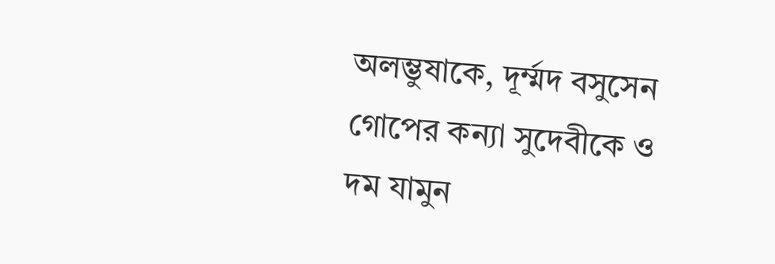অলম্ভুষাকে, দূর্ম্মদ বসুসেন গোপের কন্যা সুদেবীকে ও দম যামুন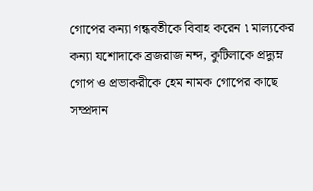গোপের কন্যা গন্ধবতীকে বিবাহ করেন ৷ মাল্যকের কন্যা যশোদাকে ব্রজরাজ নন্দ, কুটিলাকে প্রদ্যুম্ন গোপ ও প্রভাকরীকে হেম নামক গোপের কাছে সম্প্রদান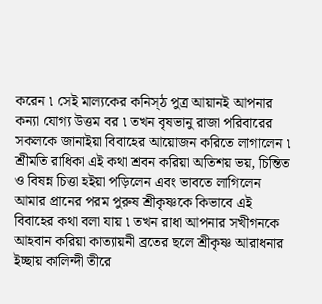করেন ৷ সেই মাল্যকের কনিস্ঠ পুত্র আয়ানই আপনার কন্যা যোগ্য উত্তম বর ৷ তখন বৃষভানু রাজা পরিবারের সকলকে জানাইয়া বিবাহের আয়োজন করিতে লাগালেন ৷ শ্রীমতি রাধিকা এই কথা শ্রবন করিয়া অতিশয় ভয়, চিন্তিত ও বিষন্ন চিত্তা হইয়া পড়িলেন এবং ভাবতে লাগিলেন আমার প্রানের পরম পুরুষ শ্রীকৃষ্ণকে কিভাবে এই বিবাহের কথা বলা যায় ৷ তখন রাধা আপনার সখীগনকে আহবান করিয়া কাত্যায়নী ব্রতের ছলে শ্রীকৃষ্ণ আরাধনার ইচ্ছায় কালিন্দী তীরে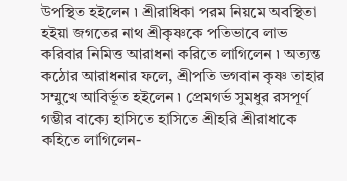উপস্থিত হইলেন ৷ শ্রীরাধিকা পরম নিয়মে অবস্থিতা হইয়া জগতের নাথ শ্রীকৃষ্ণকে পতিভাবে লাভ করিবার নিমিত্ত আরাধনা করিতে লাগিলেন ৷ অত্যন্ত কঠোর আরাধনার ফলে, শ্রীপতি ভগবান কৃষ্ণ তাহার সম্মুখে আবির্ভূত হইলেন ৷ প্রেমগর্ভ সুমধুর রসপূর্ণ গম্ভীর বাক্যে হাসিতে হাসিতে শ্রীহরি শ্রীরাধাকে কহিতে লাগিলেন-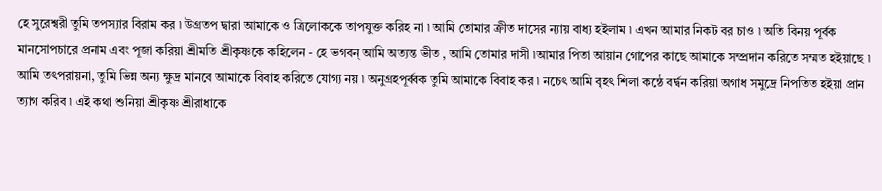হে সুরেশ্বরী তুমি তপস্যার বিরাম কর ৷ উগ্রতপ দ্বারা আমাকে ও ত্রিলোককে তাপযুক্ত করিহ না ৷ আমি তোমার ক্রীত দাসের ন্যায় বাধ্য হইলাম ৷ এখন আমার নিকট বর চাও ৷ অতি বিনয় পূর্বক মানসোপচারে প্রনাম এবং পূজা করিয়া শ্রীমতি শ্রীকৃষ্ণকে কহিলেন - হে ভগবন্ আমি অত্যন্ত ভীত , আমি তোমার দাসী ৷আমার পিতা আয়ান গোপের কাছে আমাকে সম্প্রদান করিতে সম্মত হইয়াছে ৷ আমি তৎপরায়না, তুমি ভিন্ন অন্য ক্ষুদ্র মানবে আমাকে বিবাহ করিতে যোগ্য নয় ৷ অনুগ্রহপূর্ব্বক তুমি আমাকে বিবাহ কর ৷ নচেৎ আমি বৃহৎ শিলা কন্ঠে বর্দ্বন করিয়া অগাধ সমুদ্রে নিপতিত হইয়া প্রান ত্যাগ করিব ৷ এই কথা শুনিয়া শ্রীকৃষ্ণ শ্রীরাধাকে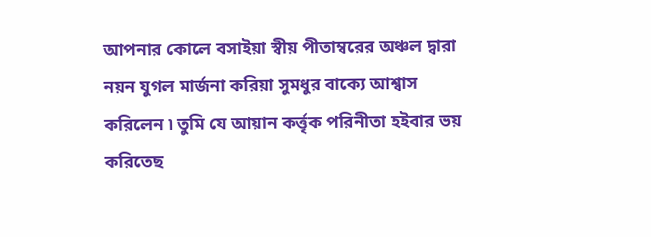আপনার কোলে বসাইয়া স্বীয় পীতাম্বরের অঞ্চল দ্বারা নয়ন যুগল মার্জনা করিয়া সুমধুর বাক্যে আশ্বাস করিলেন ৷ তুমি যে আয়ান কর্ত্তৃক পরিনীতা হইবার ভয় করিতেছ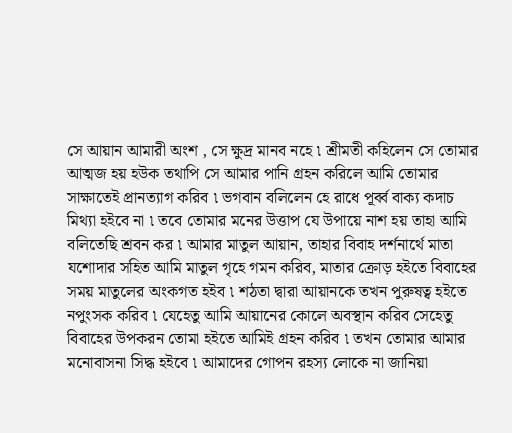সে আয়ান আমারী অংশ , সে ক্ষুদ্র মানব নহে ৷ শ্রীমতী কহিলেন সে তোমার আত্মজ হয় হউক তথাপি সে আমার পানি গ্রহন করিলে আমি তোমার সাক্ষাতেই প্রানত্যাগ করিব ৷ ভগবান বলিলেন হে রাধে পূর্ব্ব বাক্য কদাচ মিথ্যা হইবে না ৷ তবে তোমার মনের উত্তাপ যে উপায়ে নাশ হয় তাহা আমি বলিতেছি শ্রবন কর ৷ আমার মাতুল আয়ান, তাহার বিবাহ দর্শনার্থে মাতা যশোদার সহিত আমি মাতুল গৃহে গমন করিব, মাতার ক্রোড় হইতে বিবাহের সময় মাতুলের অংকগত হইব ৷ শঠতা দ্বারা আয়ানকে তখন পুরুষত্ব হইতে নপুংসক করিব ৷ যেহেতু আমি আয়ানের কোলে অবস্থান করিব সেহেতু বিবাহের উপকরন তোমা হইতে আমিই গ্রহন করিব ৷ তখন তোমার আমার মনোবাসনা সিদ্ধ হইবে ৷ আমাদের গোপন রহস্য লোকে না জানিয়া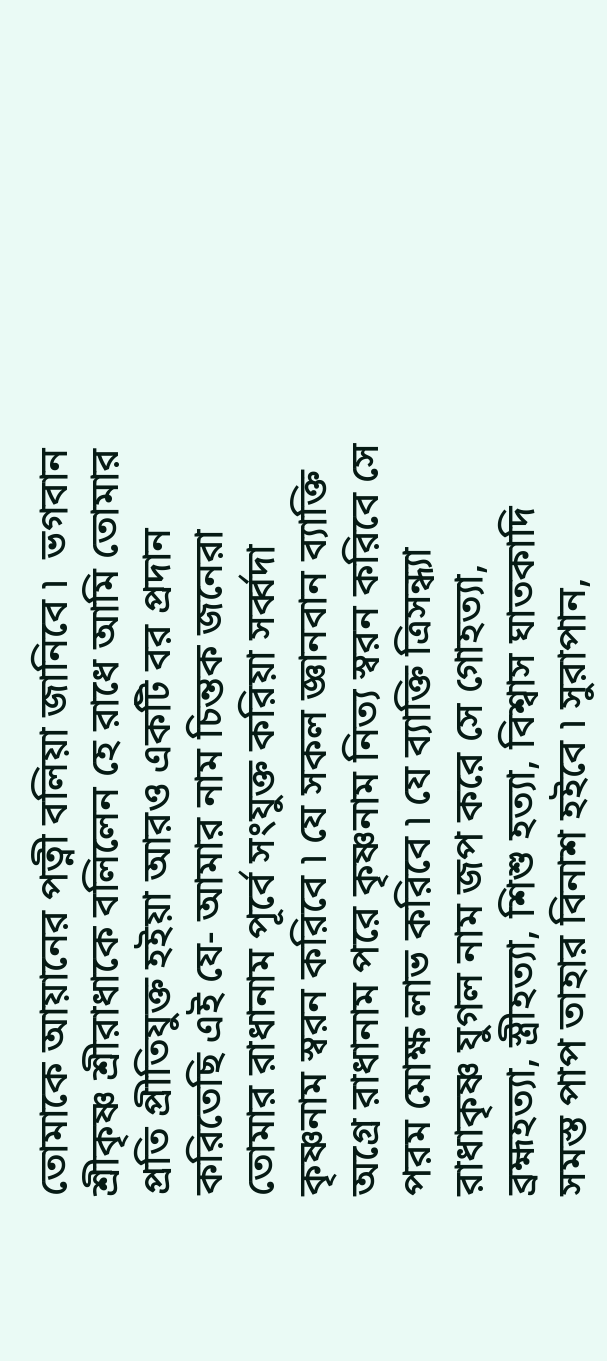তোমাকে আয়ানের পত্নী বলিয়া জানিবে ৷  ভগবান শ্রীকৃষ্ণ শ্রীরাধাকে বলিলেন হে রাধে আমি তোমার প্রতি প্রীতিযুক্ত হইয়া আরও একটি বর প্রদান করিতেছি এই যে- আমার নাম চিন্তক জনেরা তোমার রাধানাম পূর্বে সংযুক্ত করিয়া সর্ব্বদা কৃষ্ণনাম স্বরন করিবে ৷ যে সকল জ্ঞানবান ব্যাক্তি অগ্রে রাধানাম পরে কৃষ্ণনাম নিত্য স্বরন করিবে সে পরম মোক্ষ লাভ করিবে ৷ যে ব্যাক্তি ত্রিসন্ধ্যা রাধাকৃষ্ণ যুগল নাম জপ করে সে গোহত্যা, ব্রহ্মহত্যা, স্ত্রীহত্যা, শিশু হত্যা, বিশ্বাস ঘাতকাদি সমস্ত পাপ তাহার বিনাশ হইবে ৷ সুরাপান,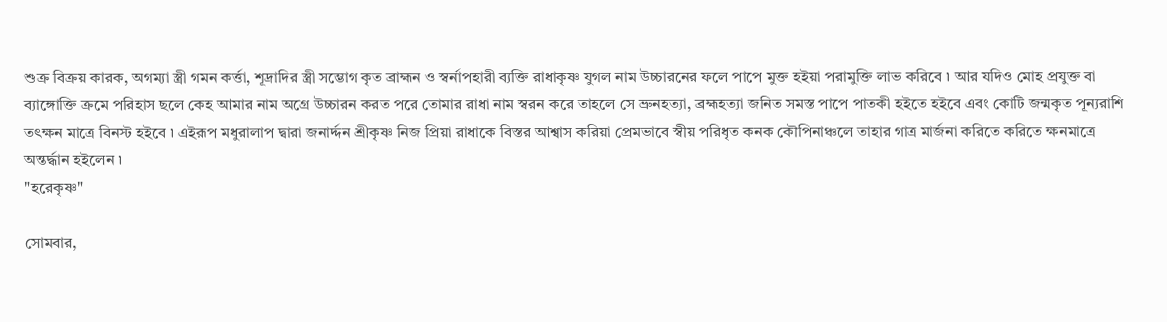শুক্র বিক্রয় কারক, অগম্যা স্ত্রী গমন কর্ত্তা, শূদ্রাদির স্ত্রী সম্ভোগ কৃত ব্রাহ্মন ও স্বর্নাপহারী ব্যক্তি রাধাকৃষ্ণ যুগল নাম উচ্চারনের ফলে পাপে মুক্ত হইয়া পরামুক্তি লাভ করিবে ৷ আর যদিও মোহ প্রযুক্ত বা ব্যাঙ্গোক্তি ক্রমে পরিহাস ছলে কেহ আমার নাম অগ্রে উচ্চারন করত পরে তোমার রাধা নাম স্বরন করে তাহলে সে ভ্রুনহত্যা, ব্রহ্মহত্যা জনিত সমস্ত পাপে পাতকী হইতে হইবে এবং কোটি জন্মকৃত পূন্যরাশি তৎক্ষন মাত্রে বিনস্ট হইবে ৷ এইরূপ মধুরালাপ দ্বারা জনার্দ্দন শ্রীকৃষ্ণ নিজ প্রিয়া রাধাকে বিস্তর আশ্বাস করিয়া প্রেমভাবে স্বীয় পরিধৃত কনক কৌপিনাঞ্চলে তাহার গাত্র মার্জনা করিতে করিতে ক্ষনমাত্রে অন্তর্দ্ধান হইলেন ৷
"হরেকৃষ্ণ"

সোমবার,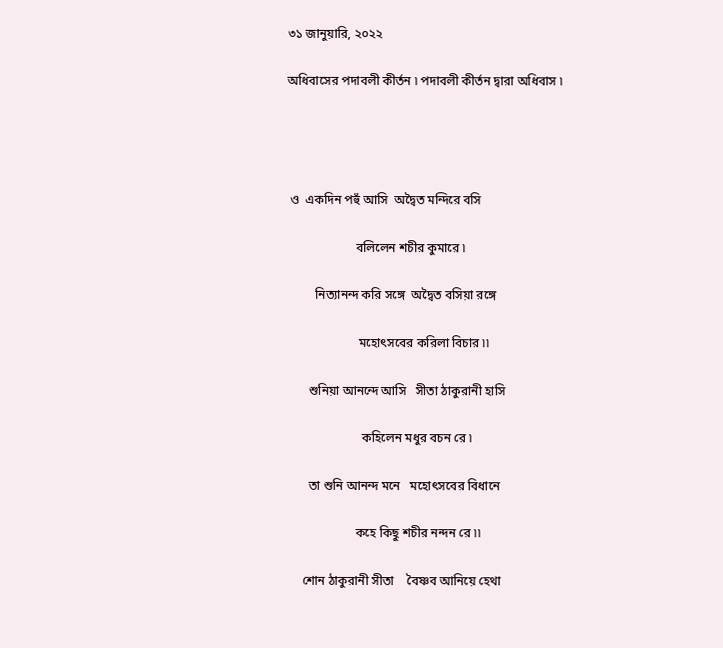৩১ জানুয়ারি, ২০২২

অধিবাসের পদাবলী কীর্তন ৷ পদাবলী কীর্তন দ্বারা অধিবাস ৷




 ও  একদিন পহুঁ আসি  অদ্বৈত মন্দিরে বসি

                      বলিলেন শচীর কুমারে ৷

         নিত্যানন্দ করি সঙ্গে  অদ্বৈত বসিয়া রঙ্গে

                       মহোৎসবের করিলা বিচার ৷৷

       শুনিয়া আনন্দে আসি   সীতা ঠাকুরানী হাসি

                        কহিলেন মধুর বচন রে ৷

       তা শুনি আনন্দ মনে   মহোৎসবের বিধানে

                      কহে কিছু শচীর নন্দন রে ৷৷

     শোন ঠাকুরানী সীতা    বৈষ্ণব আনিয়ে হেথা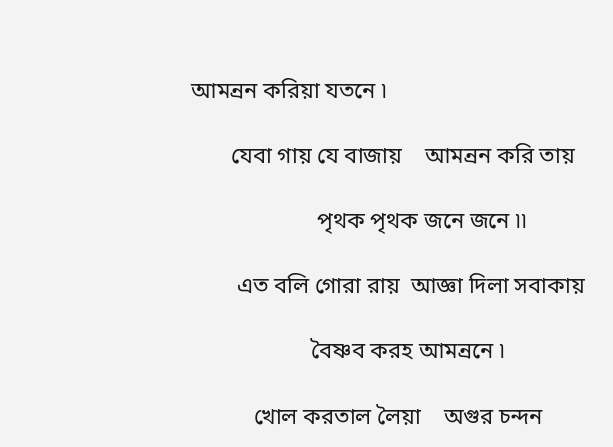আমন্রন করিয়া যতনে ৷

       যেবা গায় যে বাজায়    আমন্রন করি তায়

                      পৃথক পৃথক জনে জনে ৷৷

        এত বলি গোরা রায়  আজ্ঞা দিলা সবাকায়

                     বৈষ্ণব করহ আমন্রনে ৷

           খোল করতাল লৈয়া    অগুর চন্দন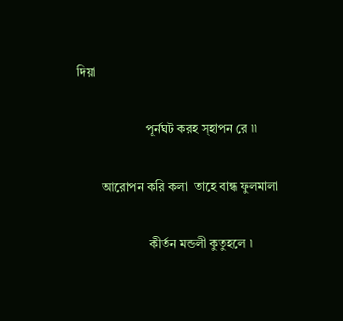দিয়া

                      পূর্নঘট করহ স্হাপন রে ৷৷

        আরোপন করি কলা  তাহে বান্ধ ফুলমালা

                       কীর্তন মন্ডলী কুতুহলে ৷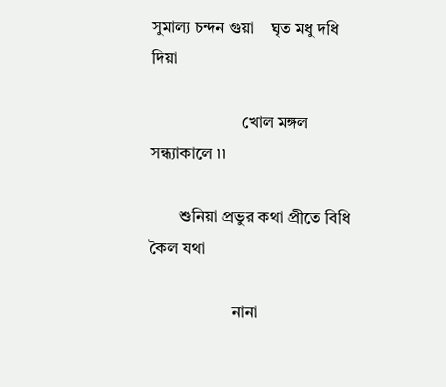সুমাল্য চন্দন গুয়া    ঘৃত মধু দধি দিয়া

                      খোল মঙ্গল সন্ধ্যাকালে ৷৷

       শুনিয়া প্রভুর কথা প্রীতে বিধি কৈল যথা

                    নানা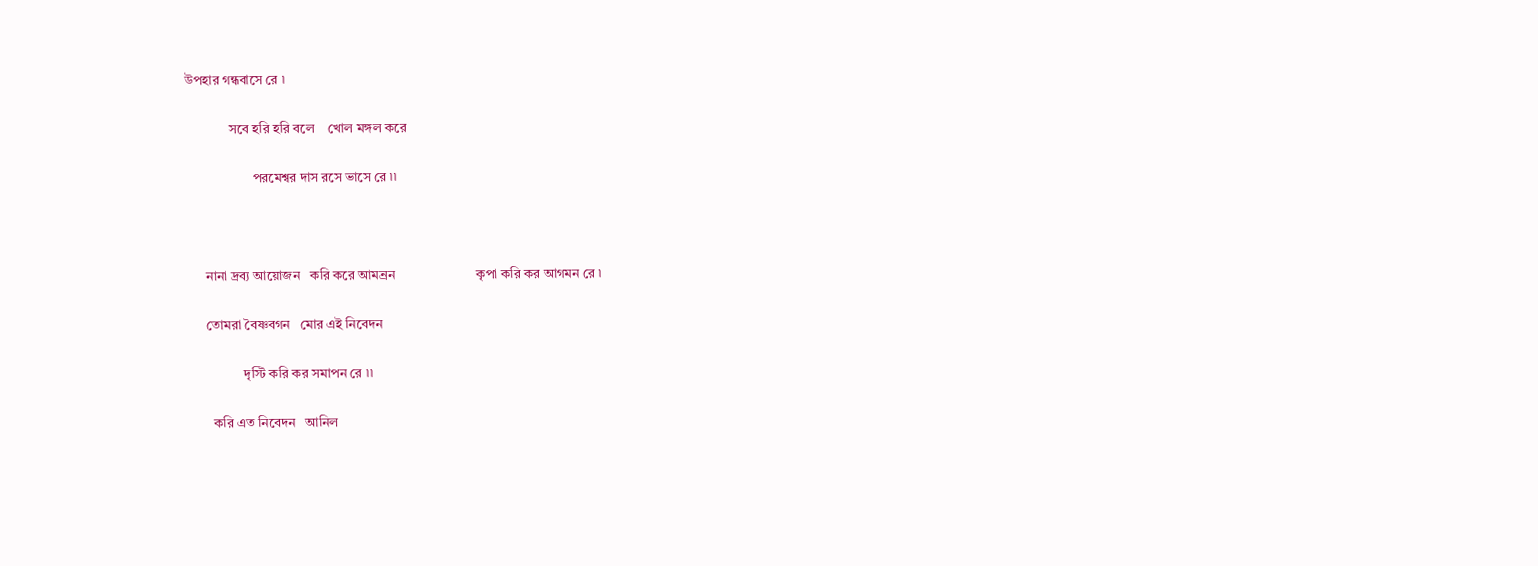উপহার গন্ধবাসে রে ৷

             সবে হরি হরি বলে    খোল মঙ্গল করে

                    পরমেশ্বর দাস রসে ভাসে রে ৷৷



      নানা দ্রব্য আয়োজন   করি করে আমন্রন                        কৃপা করি কর আগমন রে ৷

      তোমরা বৈষ্ণবগন   মোর এই নিবেদন

                 দৃস্টি করি কর সমাপন রে ৷৷

        করি এত নিবেদন   আনিল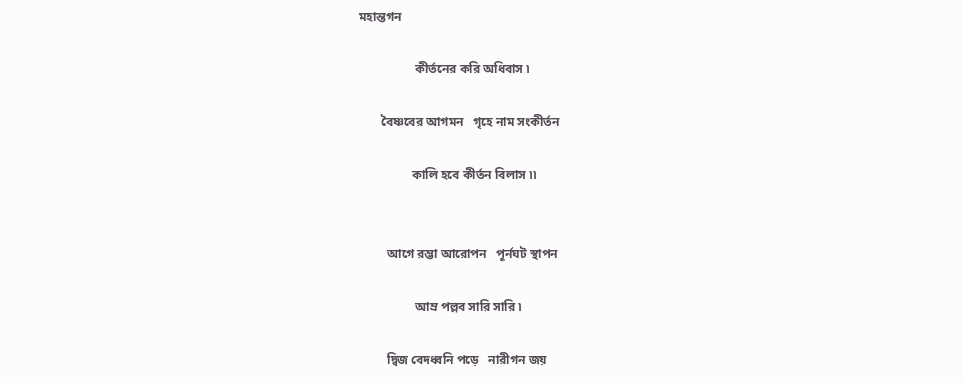মহান্তগন

                  কীর্তনের করি অধিবাস ৷

       বৈষ্ণবের আগমন   গৃহে নাম সংকীর্তন

                 কালি হবে কীর্তন বিলাস ৷৷


         আগে রম্ভা আরোপন   পূর্নঘট স্থাপন

                  আম্র পল্লব সারি সারি ৷

         দ্বিজ বেদধ্বনি পড়ে   নারীগন জয়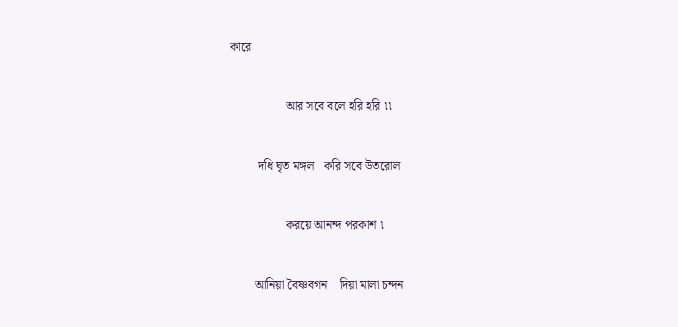কারে

                  আর সবে বলে হরি হরি ৷৷

         দধি ঘৃত মঙ্গল   করি সবে উতরোল

                  করয়ে আনন্দ পরকাশ ৷

        আনিয়া বৈষ্ণবগন    দিয়া মালা চন্দন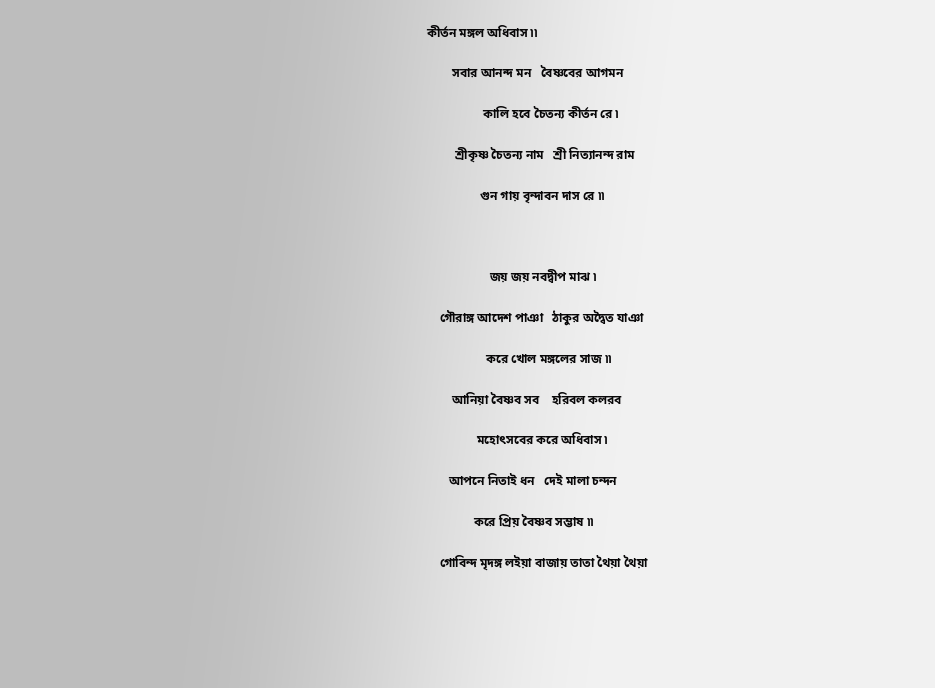কীর্তন মঙ্গল অধিবাস ৷৷

        সবার আনন্দ মন   বৈষ্ণবের আগমন

                  কালি হবে চৈতন্য কীর্তন রে ৷

         শ্রীকৃষ্ণ চৈতন্য নাম   শ্রী নিত্যানন্দ রাম

                 গুন গায় বৃন্দাবন দাস রে ৷৷



                    জয় জয় নবদ্বীপ মাঝ ৷

    গৌরাঙ্গ আদেশ পাঞা   ঠাকুর অদ্বৈত যাঞা

                   করে খোল মঙ্গলের সাজ ৷৷

        আনিয়া বৈষ্ণব সব    হরিবল কলরব

                মহোৎসবের করে অধিবাস ৷

       আপনে নিতাই ধন   দেই মালা চন্দন

               করে প্রিয় বৈষ্ণব সম্ভাষ ৷৷

    গোবিন্দ মৃদঙ্গ লইয়া বাজায় তাতা থৈয়া থৈয়া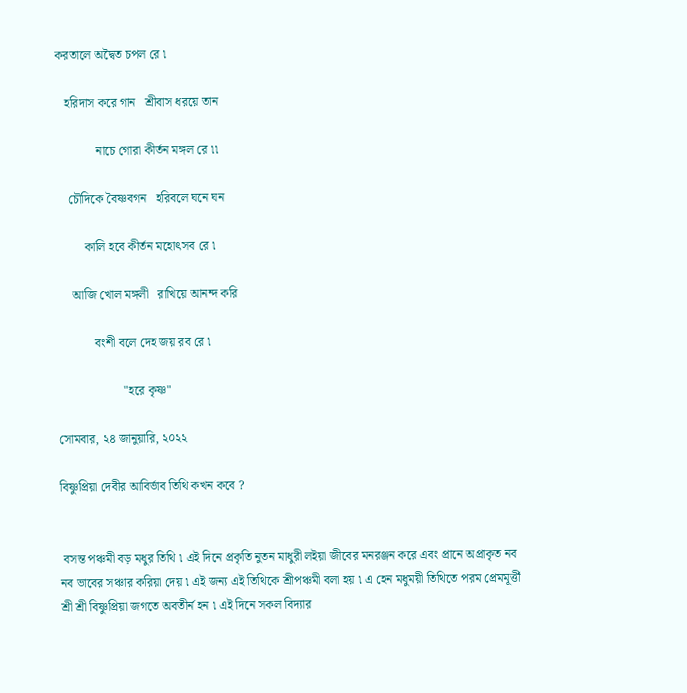করতালে অদ্বৈত চপল রে ৷

   হরিদাস করে গান   শ্রীবাস ধরয়ে তান

             নাচে গোরা কীর্তন মঙ্গল রে ৷৷

    চৌদিকে বৈষ্ণবগন   হরিবলে ঘনে ঘন

         কালি হবে কীর্তন মহোৎসব রে ৷

     আজি খোল মঙ্গলী   রাখিয়ে আনন্দ করি

            বংশী বলে দেহ জয় রব রে ৷

                     "হরে কৃষ্ণ"

সোমবার, ২৪ জানুয়ারি, ২০২২

বিষ্ণুপ্রিয়া দেবীর আবির্ভাব তিথি কখন কবে ?


 বসন্ত পঞ্চমী বড় মধুর তিথি ৷ এই দিনে প্রকৃতি নুতন মাধুরী লইয়া জীবের মনরঞ্জন করে এবং প্রানে অপ্রাকৃত নব নব ভাবের সঞ্চার করিয়া দেয় ৷ এই জন্য এই তিথিকে শ্রীপঞ্চমী বলা হয় ৷ এ হেন মধুময়ী তিথিতে পরম প্রেমমূর্ত্তী শ্রী শ্রী বিষ্ণুপ্রিয়া জগতে অবতীর্ন হন ৷ এই দিনে সকল বিদ্যার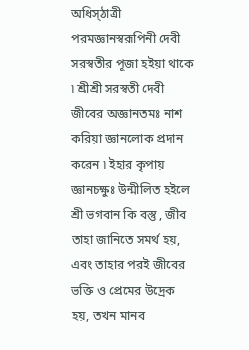অধিস্ঠাত্রী পরমজ্ঞানস্বরূপিনী দেবী সরস্বতীর পূজা হইয়া থাকে ৷ শ্রীশ্রী সরস্বতী দেবী জীবের অজ্ঞানতমঃ নাশ করিয়া জ্ঞানলোক প্রদান করেন ৷ ইহার কৃপায় জ্ঞানচক্ষুঃ উন্মীলিত হইলে শ্রী ভগবান কি বস্তু , জীব তাহা জানিতে সমর্থ হয়, এবং তাহার পরই জীবের ভক্তি ও প্রেমের উদ্রেক হয়, তখন মানব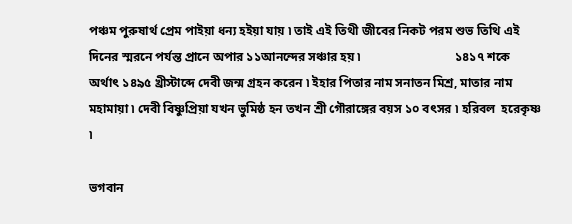পঞ্চম পুরুষার্থ প্রেম পাইয়া ধন্য হইয়া যায় ৷ তাই এই তিথী জীবের নিকট পরম শুভ তিথি এই দিনের স্মরনে পর্যন্ত প্রানে অপার ১১আনন্দের সঞ্চার হয় ৷                              ১৪১৭ শকে অর্থাৎ ১৪৯৫ খ্রীস্টাব্দে দেবী জন্ম গ্রহন করেন ৷ ইহার পিতার নাম সনাতন মিশ্র, মাতার নাম মহামায়া ৷ দেবী বিষ্ণুপ্রিয়া যখন ভুমিষ্ঠ হন তখন শ্রী গৌরাঙ্গের বয়স ১০ বৎসর ৷ হরিবল  হরেকৃষ্ণ  ৷

ভগবান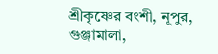শ্রীকৃষ্ণের বংশী, নূপুর, গুঞ্জামালা,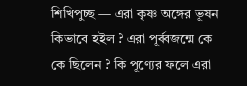শিখিপুচ্ছ — এরা কৃষ্ণ অঙ্গের ভূষন কিভাবে হইল ? এরা পূর্ব্বজন্মে কে কে ছিলেন ? কি পূণ্যের ফলে এরা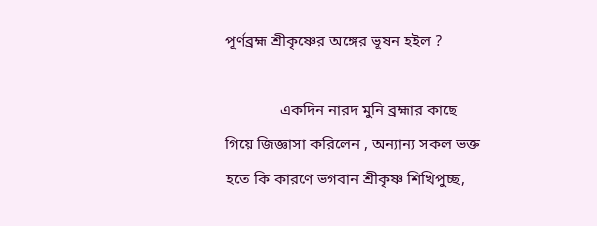পূর্ণব্রহ্ম শ্রীকৃষ্ণের অঙ্গের ভূষন হইল ?

              একদিন নারদ মুনি ব্রহ্মার কাছে গিয়ে জিজ্ঞাসা করিলেন , অন্যান্য সকল ভক্ত হতে কি কারণে ভগবান শ্রীকৃষ্ণ শিখিপুচ্ছ,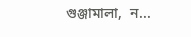গুঞ্জামালা,  ন...